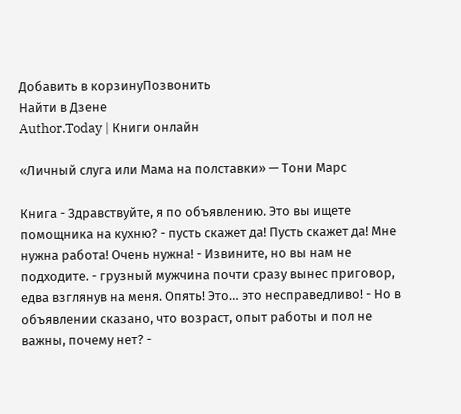Добавить в корзинуПозвонить
Найти в Дзене
Author.Today | Книги онлайн

«Личный слуга или Мама на полставки» — Тони Марс

Книга - Здравствуйте, я по объявлению. Это вы ищете помощника на кухню? - пусть скажет да! Пусть скажет да! Мне нужна работа! Очень нужна! - Извините, но вы нам не подходите. - грузный мужчина почти сразу вынес приговор, едва взглянув на меня. Опять! Это… это несправедливо! - Но в объявлении сказано, что возраст, опыт работы и пол не важны, почему нет? -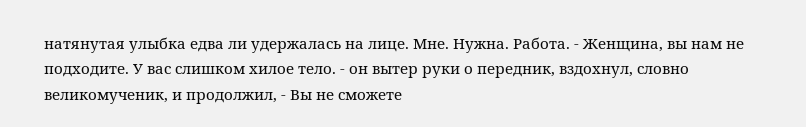натянутая улыбка едва ли удержалась на лице. Мне. Нужна. Работа. - Женщина, вы нам не подходите. У вас слишком хилое тело. - он вытер руки о передник, вздохнул, словно великомученик, и продолжил, - Вы не сможете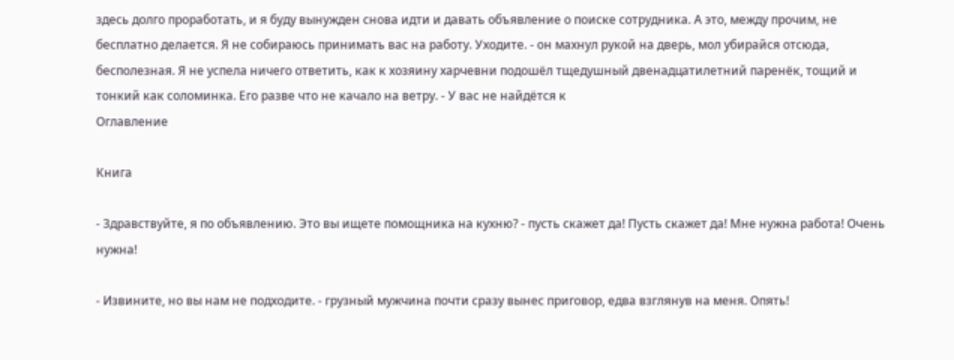здесь долго проработать, и я буду вынужден снова идти и давать объявление о поиске сотрудника. А это, между прочим, не бесплатно делается. Я не собираюсь принимать вас на работу. Уходите. - он махнул рукой на дверь, мол убирайся отсюда, бесполезная. Я не успела ничего ответить, как к хозяину харчевни подошёл тщедушный двенадцатилетний паренёк, тощий и тонкий как соломинка. Его разве что не качало на ветру. - У вас не найдётся к
Оглавление

Книга

- Здравствуйте, я по объявлению. Это вы ищете помощника на кухню? - пусть скажет да! Пусть скажет да! Мне нужна работа! Очень нужна!

- Извините, но вы нам не подходите. - грузный мужчина почти сразу вынес приговор, едва взглянув на меня. Опять!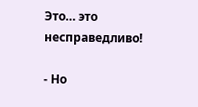Это… это несправедливо!

- Но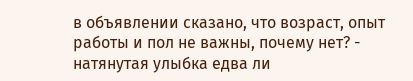в объявлении сказано, что возраст, опыт работы и пол не важны, почему нет? - натянутая улыбка едва ли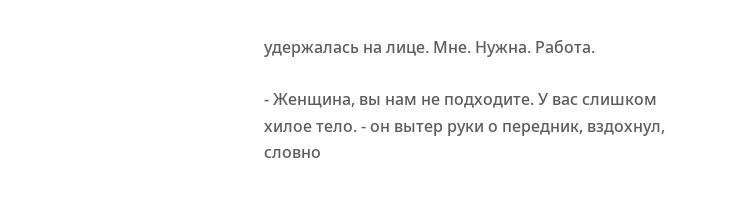удержалась на лице. Мне. Нужна. Работа.

- Женщина, вы нам не подходите. У вас слишком хилое тело. - он вытер руки о передник, вздохнул, словно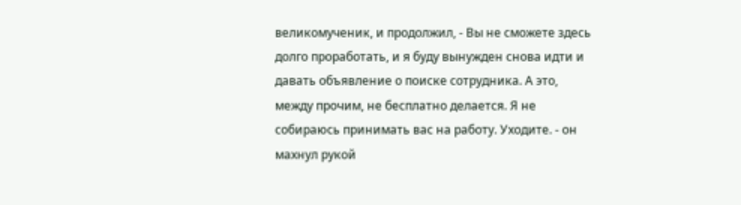великомученик, и продолжил, - Вы не сможете здесь долго проработать, и я буду вынужден снова идти и давать объявление о поиске сотрудника. А это, между прочим, не бесплатно делается. Я не собираюсь принимать вас на работу. Уходите. - он махнул рукой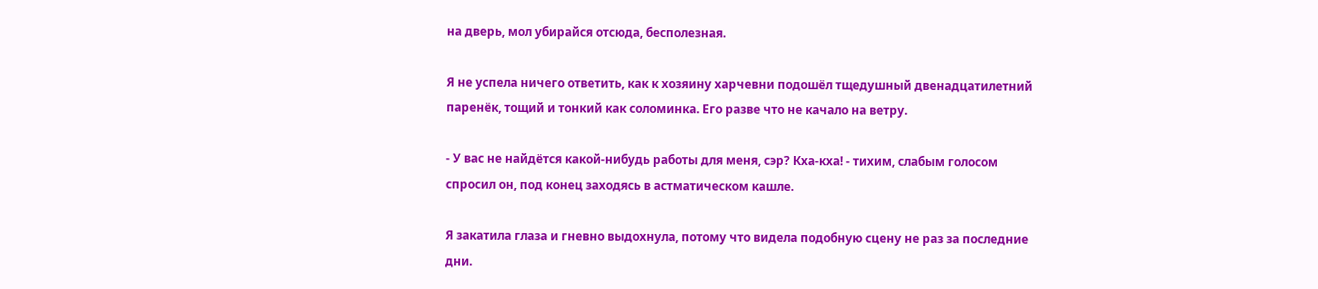на дверь, мол убирайся отсюда, бесполезная.

Я не успела ничего ответить, как к хозяину харчевни подошёл тщедушный двенадцатилетний паренёк, тощий и тонкий как соломинка. Его разве что не качало на ветру.

- У вас не найдётся какой-нибудь работы для меня, сэр? Кха-кха! - тихим, слабым голосом спросил он, под конец заходясь в астматическом кашле.

Я закатила глаза и гневно выдохнула, потому что видела подобную сцену не раз за последние дни.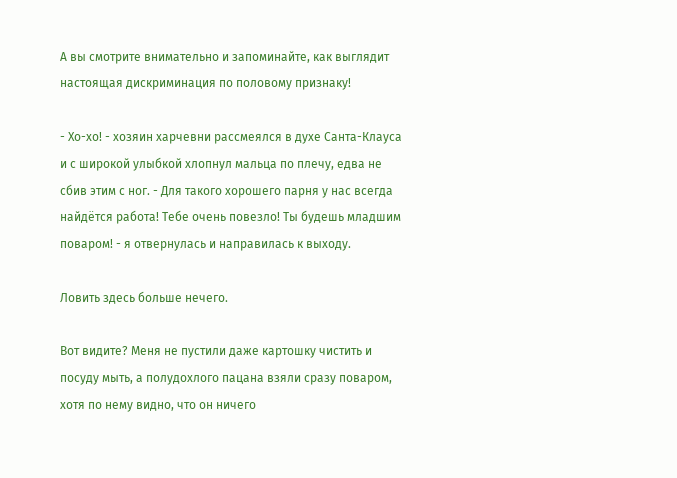А вы смотрите внимательно и запоминайте, как выглядит настоящая дискриминация по половому признаку!

- Хо-хо! - хозяин харчевни рассмеялся в духе Санта-Клауса и с широкой улыбкой хлопнул мальца по плечу, едва не сбив этим с ног. - Для такого хорошего парня у нас всегда найдётся работа! Тебе очень повезло! Ты будешь младшим поваром! - я отвернулась и направилась к выходу.

Ловить здесь больше нечего.

Вот видите? Меня не пустили даже картошку чистить и посуду мыть, а полудохлого пацана взяли сразу поваром, хотя по нему видно, что он ничего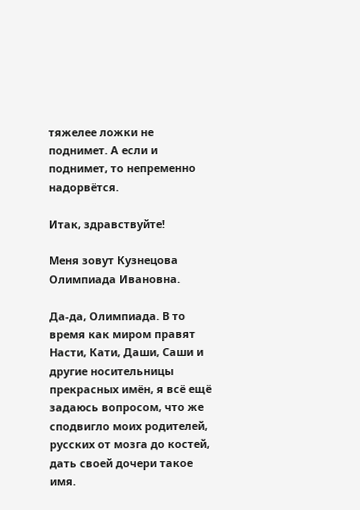тяжелее ложки не поднимет. А если и поднимет, то непременно надорвётся.

Итак, здравствуйте!

Меня зовут Кузнецова Олимпиада Ивановна.

Да-да, Олимпиада. В то время как миром правят Насти, Кати, Даши, Саши и другие носительницы прекрасных имён, я всё ещё задаюсь вопросом, что же сподвигло моих родителей, русских от мозга до костей, дать своей дочери такое имя.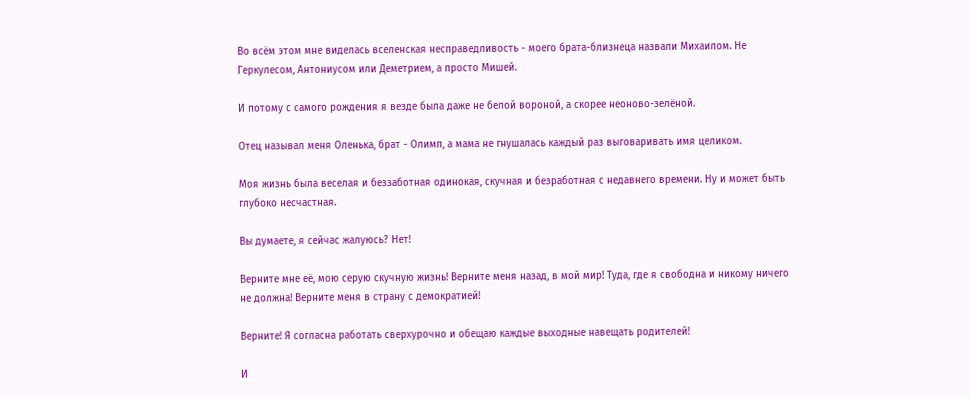Во всём этом мне виделась вселенская несправедливость - моего брата-близнеца назвали Михаилом. Не Геркулесом, Антониусом или Деметрием, а просто Мишей.

И потому с самого рождения я везде была даже не белой вороной, а скорее неоново-зелёной.

Отец называл меня Оленька, брат - Олимп, а мама не гнушалась каждый раз выговаривать имя целиком.

Моя жизнь была веселая и беззаботная одинокая, скучная и безработная с недавнего времени. Ну и может быть глубоко несчастная.

Вы думаете, я сейчас жалуюсь? Нет!

Верните мне её, мою серую скучную жизнь! Верните меня назад, в мой мир! Туда, где я свободна и никому ничего не должна! Верните меня в страну с демократией!

Верните! Я согласна работать сверхурочно и обещаю каждые выходные навещать родителей!

И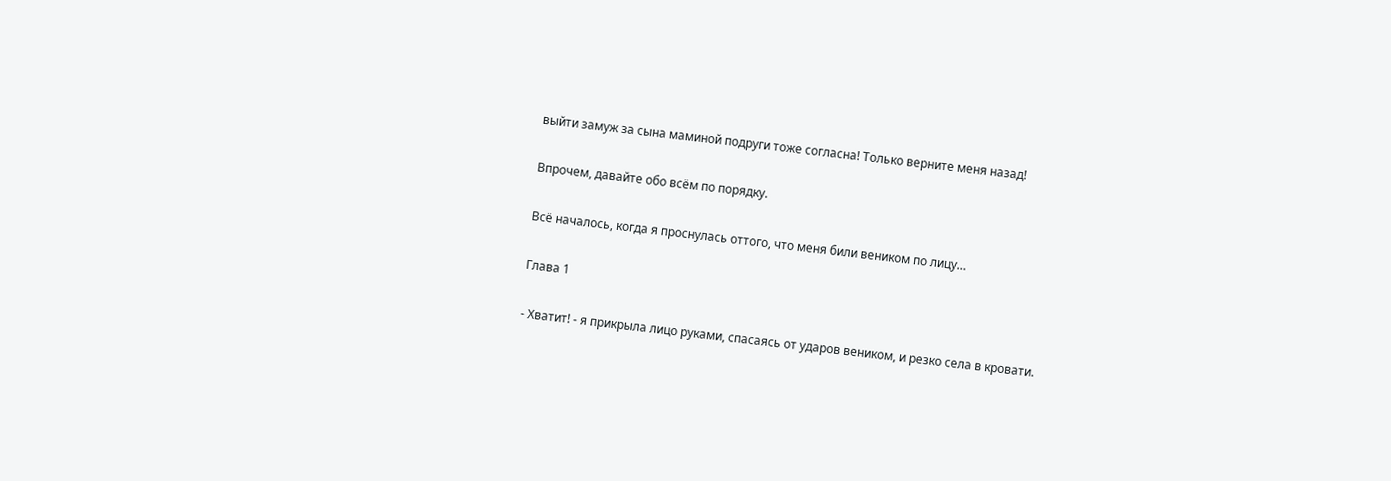выйти замуж за сына маминой подруги тоже согласна! Только верните меня назад!

Впрочем, давайте обо всём по порядку.

Всё началось, когда я проснулась оттого, что меня били веником по лицу…

Глава 1

- Хватит! - я прикрыла лицо руками, спасаясь от ударов веником, и резко села в кровати.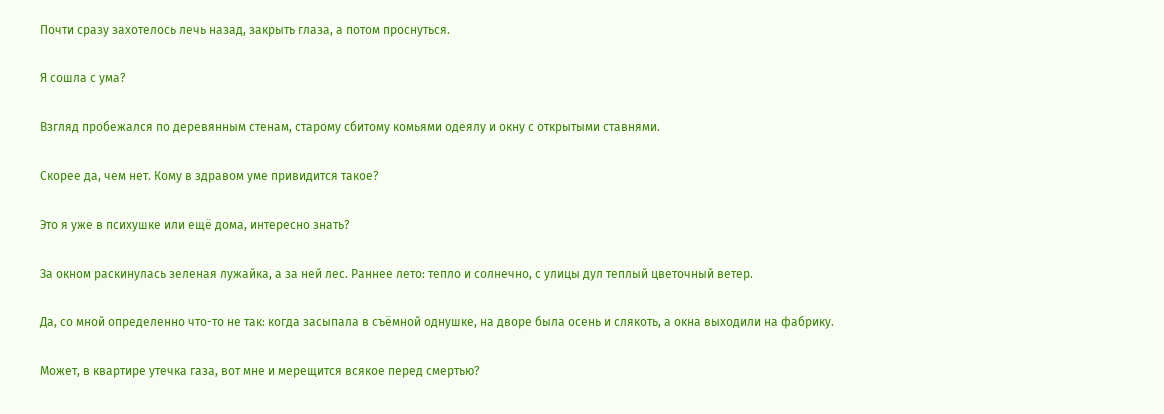Почти сразу захотелось лечь назад, закрыть глаза, а потом проснуться.

Я сошла с ума?

Взгляд пробежался по деревянным стенам, старому сбитому комьями одеялу и окну с открытыми ставнями.

Скорее да, чем нет. Кому в здравом уме привидится такое?

Это я уже в психушке или ещё дома, интересно знать?

За окном раскинулась зеленая лужайка, а за ней лес. Раннее лето: тепло и солнечно, с улицы дул теплый цветочный ветер.

Да, со мной определенно что-то не так: когда засыпала в съёмной однушке, на дворе была осень и слякоть, а окна выходили на фабрику.

Может, в квартире утечка газа, вот мне и мерещится всякое перед смертью?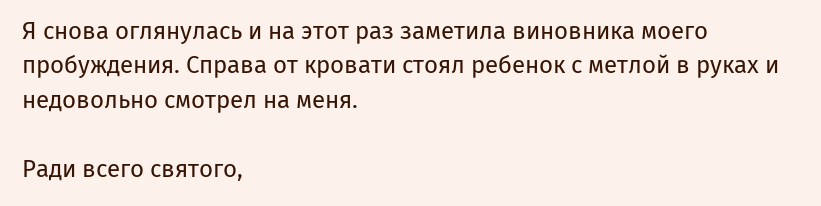Я снова оглянулась и на этот раз заметила виновника моего пробуждения. Справа от кровати стоял ребенок с метлой в руках и недовольно смотрел на меня.

Ради всего святого,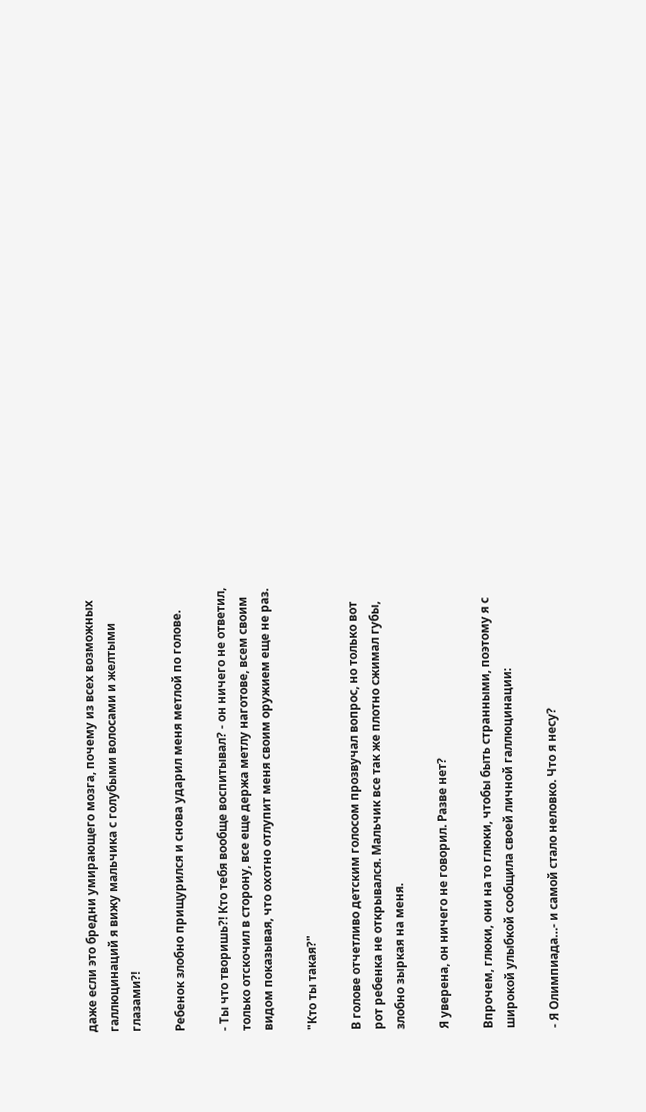даже если это бредни умирающего мозга, почему из всех возможных галлюцинаций я вижу мальчика с голубыми волосами и желтыми глазами?!

Ребенок злобно прищурился и снова ударил меня метлой по голове.

- Ты что творишь?! Кто тебя вообще воспитывал? - он ничего не ответил, только отскочил в сторону, все еще держа метлу наготове, всем своим видом показывая, что охотно отлупит меня своим оружием еще не раз.

"Кто ты такая?"

В голове отчетливо детским голосом прозвучал вопрос, но только вот рот ребенка не открывался. Мальчик все так же плотно сжимал губы, злобно зыркая на меня.

Я уверена, он ничего не говорил. Разве нет?

Впрочем, глюки, они на то глюки, чтобы быть странными, поэтому я с широкой улыбкой сообщила своей личной галлюцинации:

- Я Олимпиада…- и самой стало неловко. Что я несу?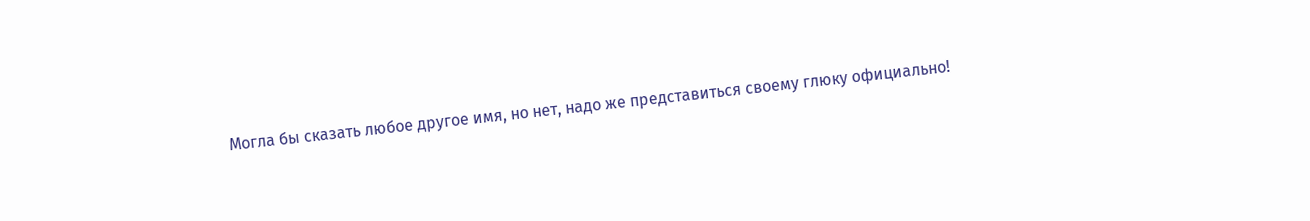Могла бы сказать любое другое имя, но нет, надо же представиться своему глюку официально!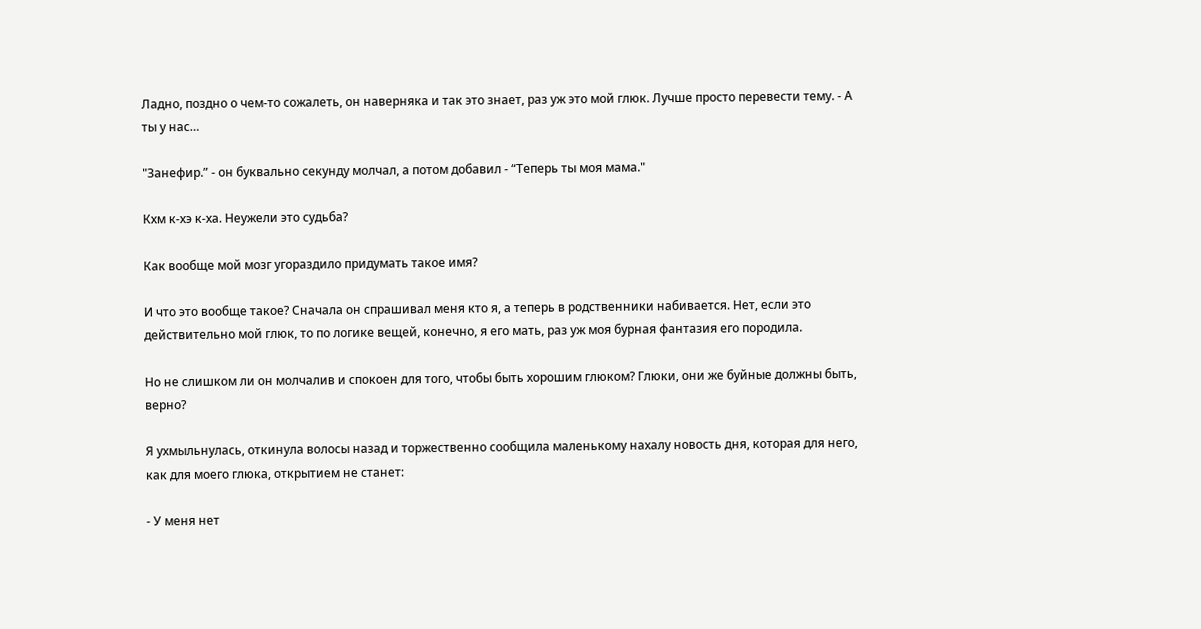Ладно, поздно о чем-то сожалеть, он наверняка и так это знает, раз уж это мой глюк. Лучше просто перевести тему. - А ты у нас…

"Занефир.” - он буквально секунду молчал, а потом добавил - “Теперь ты моя мама."

Кхм к-хэ к-ха. Неужели это судьба?

Как вообще мой мозг угораздило придумать такое имя?

И что это вообще такое? Сначала он спрашивал меня кто я, а теперь в родственники набивается. Нет, если это действительно мой глюк, то по логике вещей, конечно, я его мать, раз уж моя бурная фантазия его породила.

Но не слишком ли он молчалив и спокоен для того, чтобы быть хорошим глюком? Глюки, они же буйные должны быть, верно?

Я ухмыльнулась, откинула волосы назад и торжественно сообщила маленькому нахалу новость дня, которая для него, как для моего глюка, открытием не станет:

- У меня нет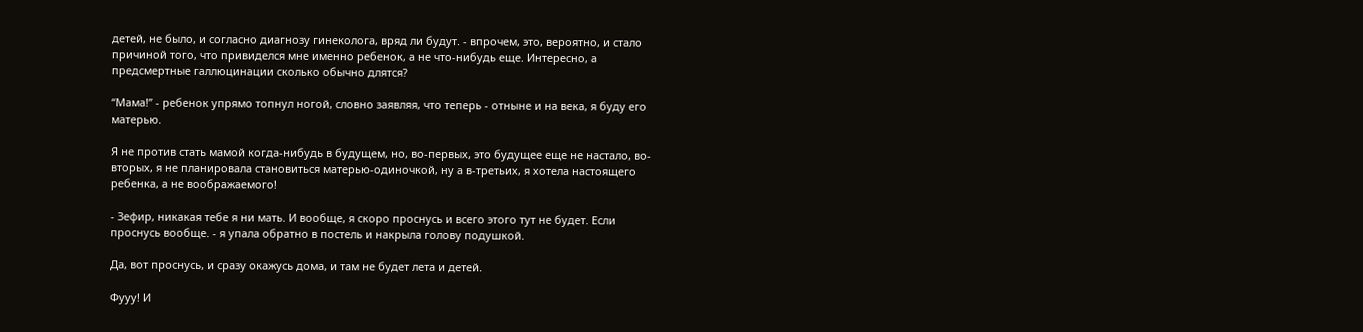детей, не было, и согласно диагнозу гинеколога, вряд ли будут. - впрочем, это, вероятно, и стало причиной того, что привиделся мне именно ребенок, а не что-нибудь еще. Интересно, а предсмертные галлюцинации сколько обычно длятся?

“Мама!” - ребенок упрямо топнул ногой, словно заявляя, что теперь - отныне и на века, я буду его матерью.

Я не против стать мамой когда-нибудь в будущем, но, во-первых, это будущее еще не настало, во-вторых, я не планировала становиться матерью-одиночкой, ну а в-третьих, я хотела настоящего ребенка, а не воображаемого!

- Зефир, никакая тебе я ни мать. И вообще, я скоро проснусь и всего этого тут не будет. Если проснусь вообще. - я упала обратно в постель и накрыла голову подушкой.

Да, вот проснусь, и сразу окажусь дома, и там не будет лета и детей.

Фууу! И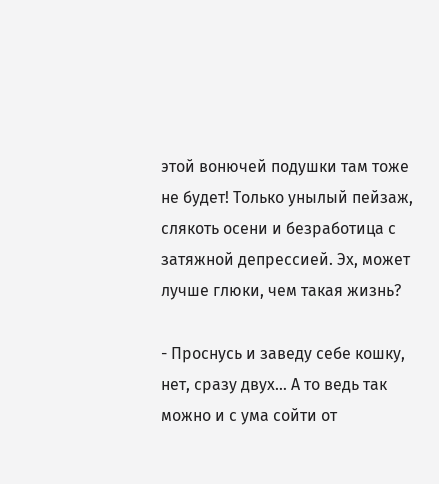этой вонючей подушки там тоже не будет! Только унылый пейзаж, слякоть осени и безработица с затяжной депрессией. Эх, может лучше глюки, чем такая жизнь?

- Проснусь и заведу себе кошку, нет, сразу двух… А то ведь так можно и с ума сойти от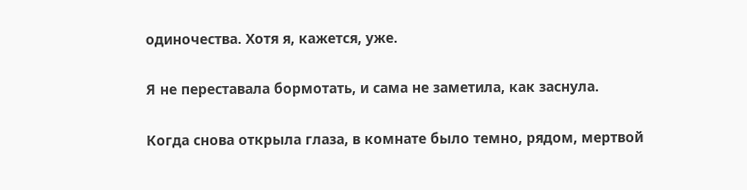одиночества. Хотя я, кажется, уже.

Я не переставала бормотать, и сама не заметила, как заснула.

Когда снова открыла глаза, в комнате было темно, рядом, мертвой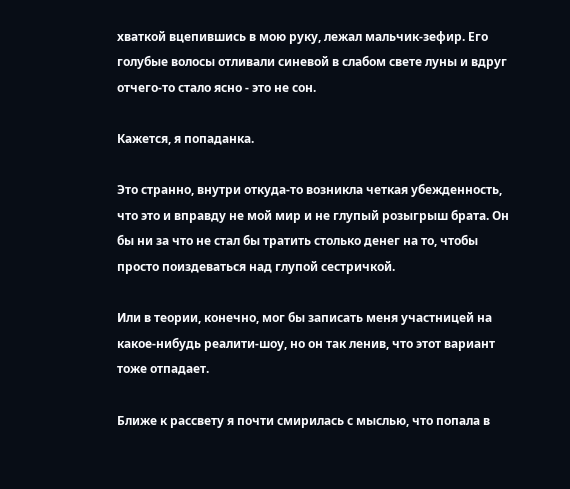хваткой вцепившись в мою руку, лежал мальчик-зефир. Его голубые волосы отливали синевой в слабом свете луны и вдруг отчего-то стало ясно - это не сон.

Кажется, я попаданка.

Это странно, внутри откуда-то возникла четкая убежденность, что это и вправду не мой мир и не глупый розыгрыш брата. Он бы ни за что не стал бы тратить столько денег на то, чтобы просто поиздеваться над глупой сестричкой.

Или в теории, конечно, мог бы записать меня участницей на какое-нибудь реалити-шоу, но он так ленив, что этот вариант тоже отпадает.

Ближе к рассвету я почти смирилась с мыслью, что попала в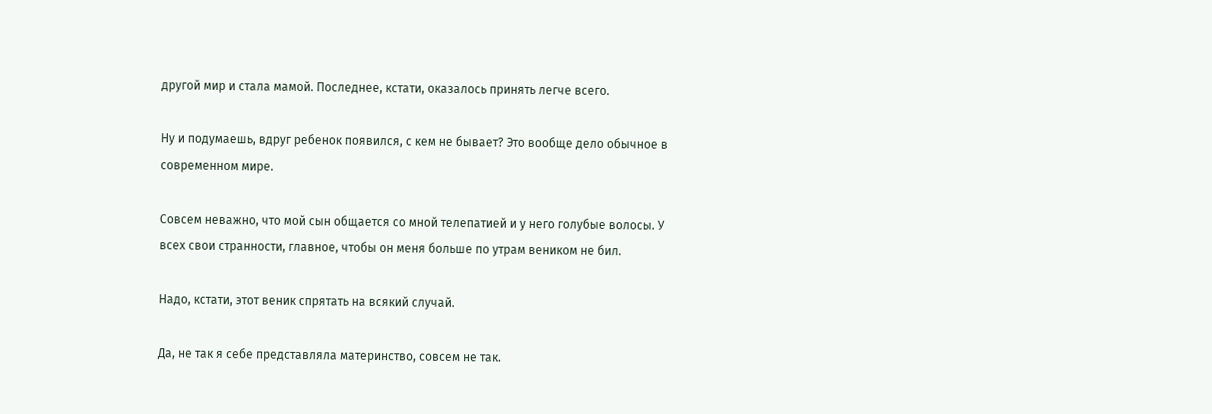другой мир и стала мамой. Последнее, кстати, оказалось принять легче всего.

Ну и подумаешь, вдруг ребенок появился, с кем не бывает? Это вообще дело обычное в современном мире.

Совсем неважно, что мой сын общается со мной телепатией и у него голубые волосы. У всех свои странности, главное, чтобы он меня больше по утрам веником не бил.

Надо, кстати, этот веник спрятать на всякий случай.

Да, не так я себе представляла материнство, совсем не так.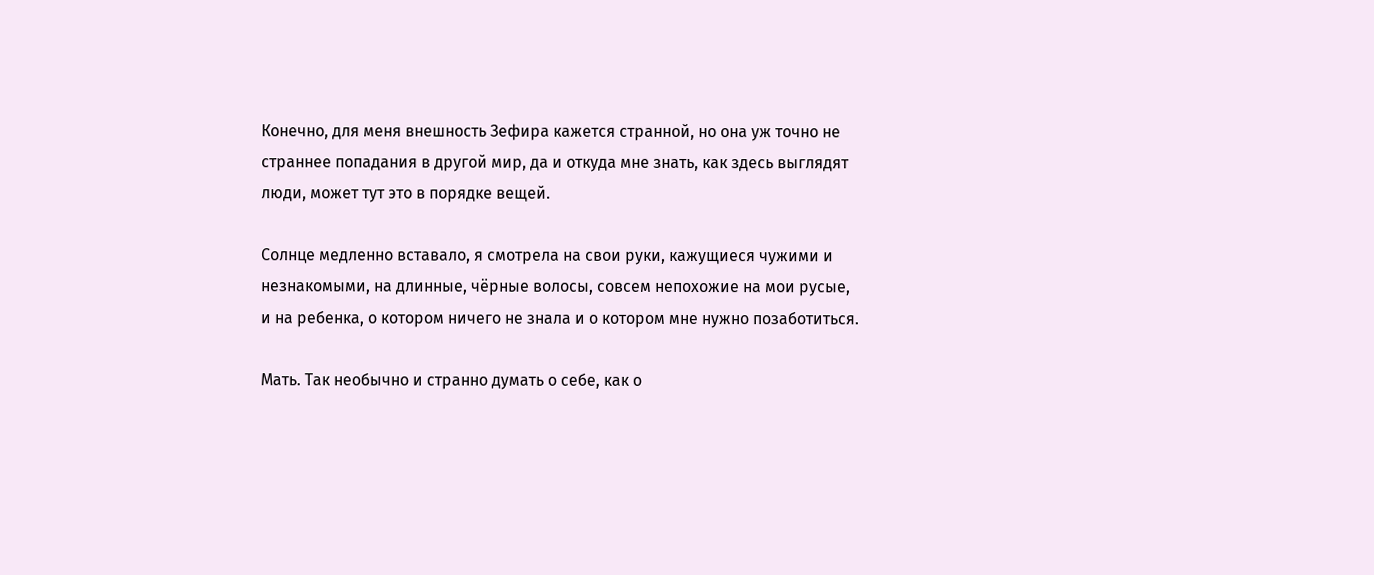Конечно, для меня внешность Зефира кажется странной, но она уж точно не страннее попадания в другой мир, да и откуда мне знать, как здесь выглядят люди, может тут это в порядке вещей.

Солнце медленно вставало, я смотрела на свои руки, кажущиеся чужими и незнакомыми, на длинные, чёрные волосы, совсем непохожие на мои русые, и на ребенка, о котором ничего не знала и о котором мне нужно позаботиться.

Мать. Так необычно и странно думать о себе, как о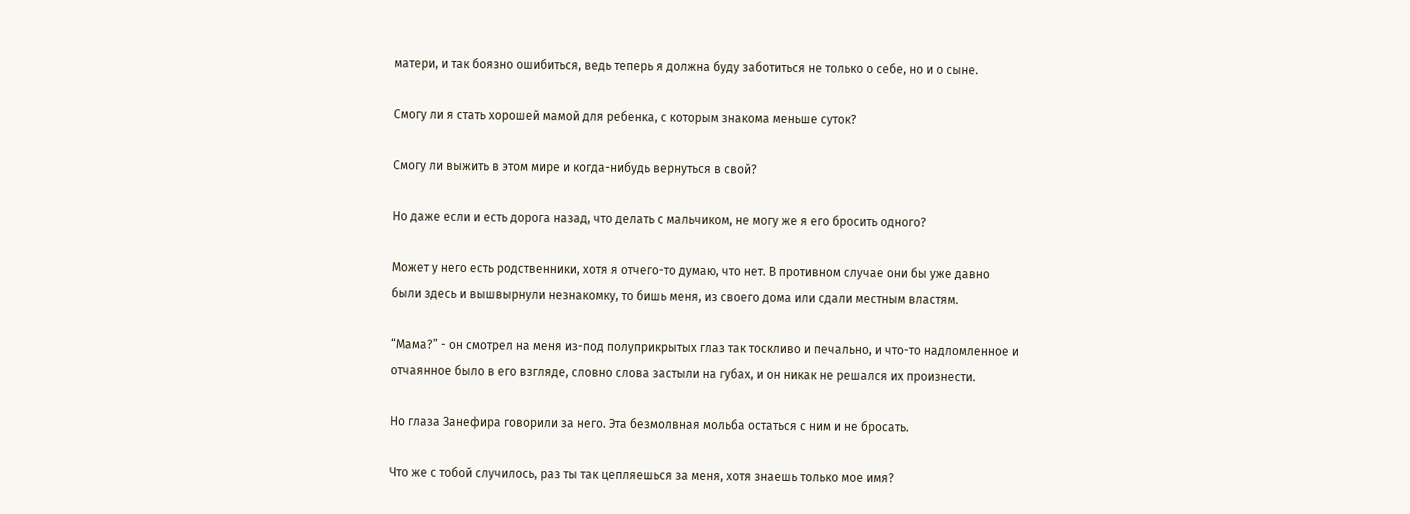матери, и так боязно ошибиться, ведь теперь я должна буду заботиться не только о себе, но и о сыне.

Смогу ли я стать хорошей мамой для ребенка, с которым знакома меньше суток?

Смогу ли выжить в этом мире и когда-нибудь вернуться в свой?

Но даже если и есть дорога назад, что делать с мальчиком, не могу же я его бросить одного?

Может у него есть родственники, хотя я отчего-то думаю, что нет. В противном случае они бы уже давно были здесь и вышвырнули незнакомку, то бишь меня, из своего дома или сдали местным властям.

“Мама?” - он смотрел на меня из-под полуприкрытых глаз так тоскливо и печально, и что-то надломленное и отчаянное было в его взгляде, словно слова застыли на губах, и он никак не решался их произнести.

Но глаза Занефира говорили за него. Эта безмолвная мольба остаться с ним и не бросать.

Что же с тобой случилось, раз ты так цепляешься за меня, хотя знаешь только мое имя?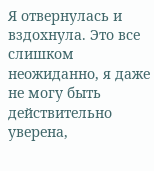Я отвернулась и вздохнула. Это все слишком неожиданно, я даже не могу быть действительно уверена,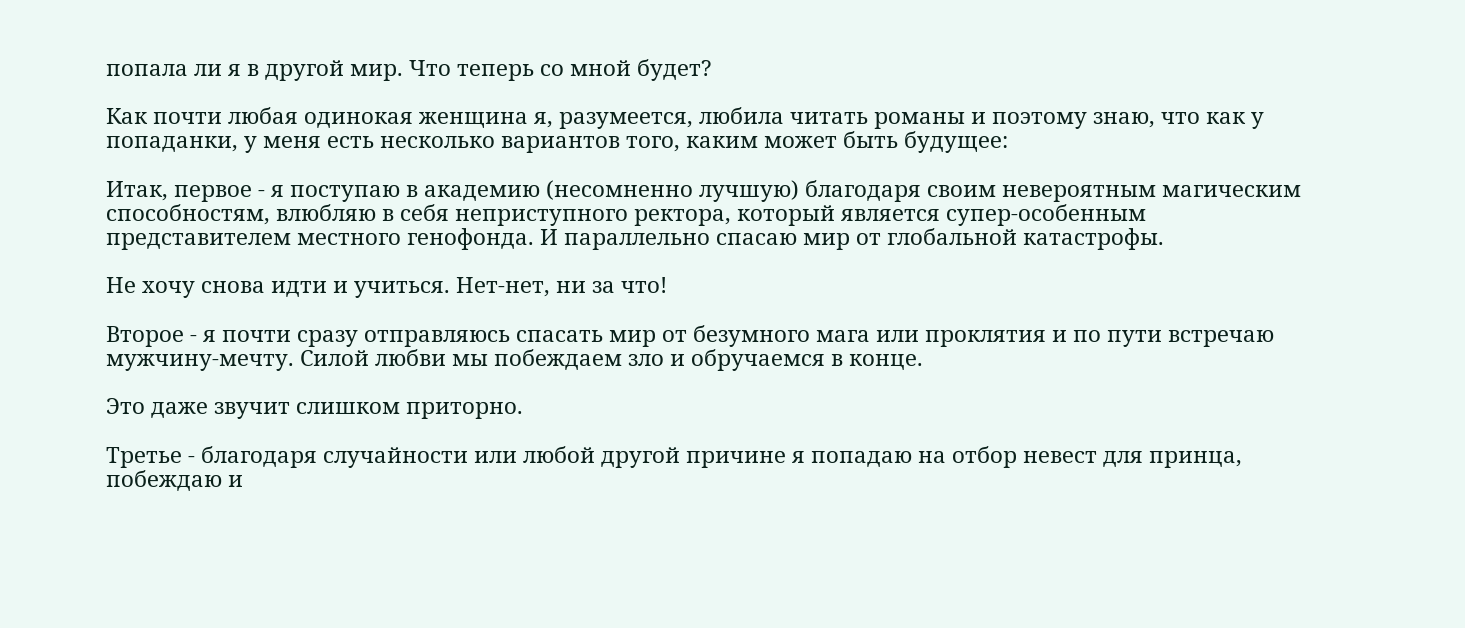попала ли я в другой мир. Что теперь со мной будет?

Как почти любая одинокая женщина я, разумеется, любила читать романы и поэтому знаю, что как у попаданки, у меня есть несколько вариантов того, каким может быть будущее:

Итак, первое - я поступаю в академию (несомненно лучшую) благодаря своим невероятным магическим способностям, влюбляю в себя неприступного ректора, который является супер-особенным представителем местного генофонда. И параллельно спасаю мир от глобальной катастрофы.

Не хочу снова идти и учиться. Нет-нет, ни за что!

Второе - я почти сразу отправляюсь спасать мир от безумного мага или проклятия и по пути встречаю мужчину-мечту. Силой любви мы побеждаем зло и обручаемся в конце.

Это даже звучит слишком приторно.

Третье - благодаря случайности или любой другой причине я попадаю на отбор невест для принца, побеждаю и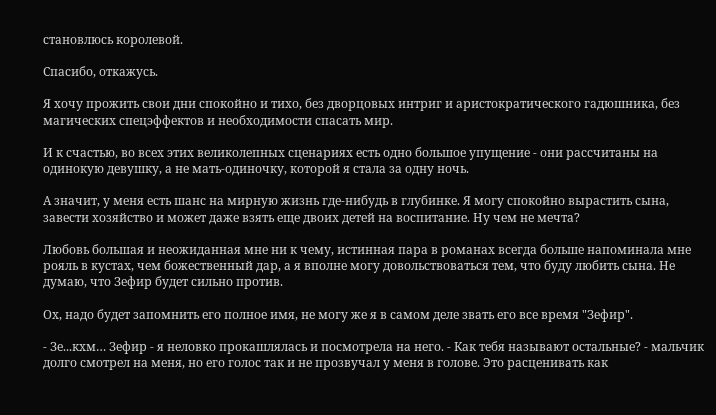становлюсь королевой.

Спасибо, откажусь.

Я хочу прожить свои дни спокойно и тихо, без дворцовых интриг и аристократического гадюшника, без магических спецэффектов и необходимости спасать мир.

И к счастью, во всех этих великолепных сценариях есть одно большое упущение - они рассчитаны на одинокую девушку, а не мать-одиночку, которой я стала за одну ночь.

А значит, у меня есть шанс на мирную жизнь где-нибудь в глубинке. Я могу спокойно вырастить сына, завести хозяйство и может даже взять еще двоих детей на воспитание. Ну чем не мечта?

Любовь большая и неожиданная мне ни к чему, истинная пара в романах всегда больше напоминала мне рояль в кустах, чем божественный дар, а я вполне могу довольствоваться тем, что буду любить сына. Не думаю, что Зефир будет сильно против.

Ох, надо будет запомнить его полное имя, не могу же я в самом деле звать его все время "Зефир".

- Зе...кхм… Зефир - я неловко прокашлялась и посмотрела на него. - Как тебя называют остальные? - мальчик долго смотрел на меня, но его голос так и не прозвучал у меня в голове. Это расценивать как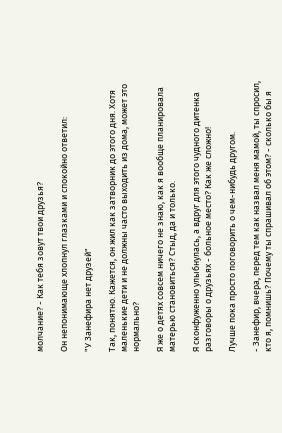молчание? - Как тебя зовут твои друзья?

Он непонимающе хлопнул глазками и спокойно ответил:

"У Занефира нет друзей"

Так, понятно. Кажется, он жил как затворник до этого дня. Хотя маленькие дети и не должны часто выходить из дома, может это нормально?

Я же о детях совсем ничего не знаю, как я вообще планировала матерью становиться? Стыд, да и только.

Я сконфуженно улыбнулась, а вдруг для этого чудного дитенка разговоры о друзьях - больное место? Как же сложно!

Лучше пока просто поговорить о чем-нибудь другом.

- Занефир, вчера, перед тем как назвал меня мамой, ты спросил, кто я, помнишь? Почему ты спрашивал об этом? - сколько бы я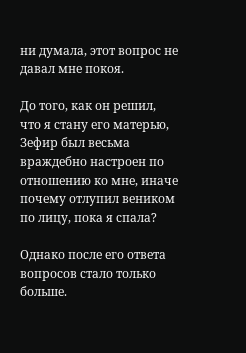ни думала, этот вопрос не давал мне покоя.

До того, как он решил, что я стану его матерью, Зефир был весьма враждебно настроен по отношению ко мне, иначе почему отлупил веником по лицу, пока я спала?

Однако после его ответа вопросов стало только больше.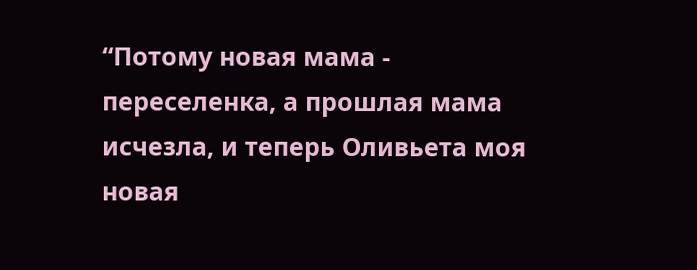“Потому новая мама - переселенка, а прошлая мама исчезла, и теперь Оливьета моя новая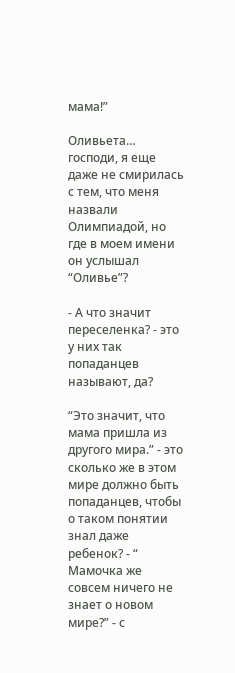мама!”

Оливьета… господи, я еще даже не смирилась с тем, что меня назвали Олимпиадой, но где в моем имени он услышал “Оливье”?

- А что значит переселенка? - это у них так попаданцев называют, да?

“Это значит, что мама пришла из другого мира.” - это сколько же в этом мире должно быть попаданцев, чтобы о таком понятии знал даже ребенок? - “ Мамочка же совсем ничего не знает о новом мире?” - с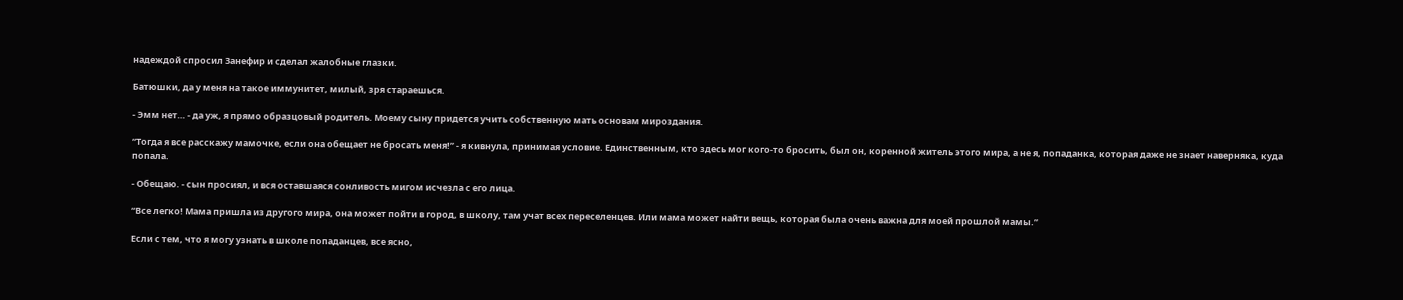надеждой спросил Занефир и сделал жалобные глазки.

Батюшки, да у меня на такое иммунитет, милый, зря стараешься.

- Эмм нет… - да уж, я прямо образцовый родитель. Моему сыну придется учить собственную мать основам мироздания.

“Тогда я все расскажу мамочке, если она обещает не бросать меня!” - я кивнула, принимая условие. Единственным, кто здесь мог кого-то бросить, был он, коренной житель этого мира, а не я, попаданка, которая даже не знает наверняка, куда попала.

- Обещаю. - сын просиял, и вся оставшаяся сонливость мигом исчезла с его лица.

“Все легко! Мама пришла из другого мира, она может пойти в город, в школу, там учат всех переселенцев. Или мама может найти вещь, которая была очень важна для моей прошлой мамы.”

Если с тем, что я могу узнать в школе попаданцев, все ясно,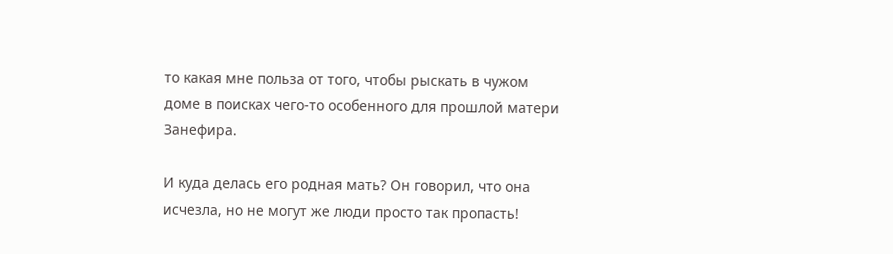то какая мне польза от того, чтобы рыскать в чужом доме в поисках чего-то особенного для прошлой матери Занефира.

И куда делась его родная мать? Он говорил, что она исчезла, но не могут же люди просто так пропасть!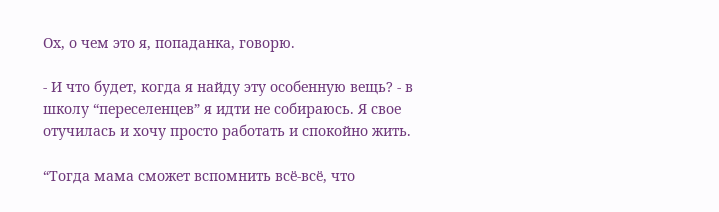Ох, о чем это я, попаданка, говорю.

- И что будет, когда я найду эту особенную вещь? - в школу “переселенцев” я идти не собираюсь. Я свое отучилась и хочу просто работать и спокойно жить.

“Тогда мама сможет вспомнить всё-всё, что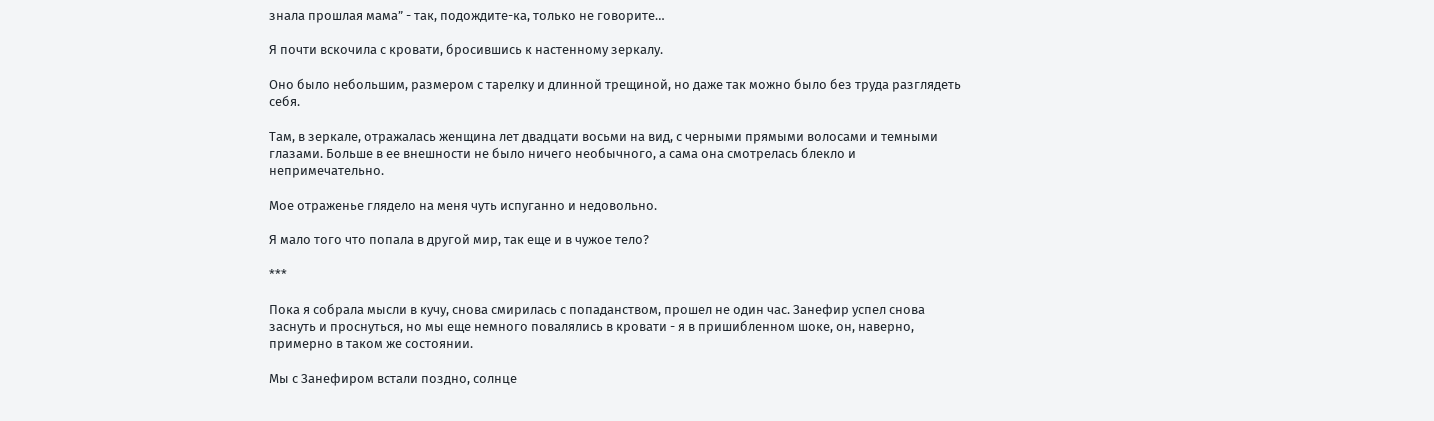знала прошлая мама” - так, подождите-ка, только не говорите…

Я почти вскочила с кровати, бросившись к настенному зеркалу.

Оно было небольшим, размером с тарелку и длинной трещиной, но даже так можно было без труда разглядеть себя.

Там, в зеркале, отражалась женщина лет двадцати восьми на вид, с черными прямыми волосами и темными глазами. Больше в ее внешности не было ничего необычного, а сама она смотрелась блекло и непримечательно.

Мое отраженье глядело на меня чуть испуганно и недовольно.

Я мало того что попала в другой мир, так еще и в чужое тело?

***

Пока я собрала мысли в кучу, снова смирилась с попаданством, прошел не один час. Занефир успел снова заснуть и проснуться, но мы еще немного повалялись в кровати - я в пришибленном шоке, он, наверно, примерно в таком же состоянии.

Мы с Занефиром встали поздно, солнце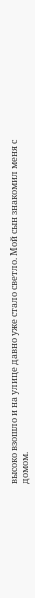высоко взошло и на улице давно уже стало светло. Мой сын знакомил меня с домом.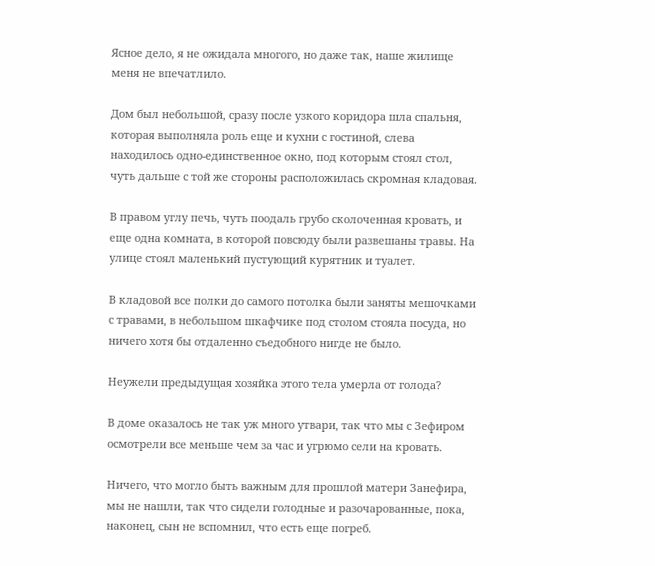Ясное дело, я не ожидала многого, но даже так, наше жилище меня не впечатлило.

Дом был небольшой, сразу после узкого коридора шла спальня, которая выполняла роль еще и кухни с гостиной, слева находилось одно-единственное окно, под которым стоял стол, чуть дальше с той же стороны расположилась скромная кладовая.

В правом углу печь, чуть поодаль грубо сколоченная кровать, и еще одна комната, в которой повсюду были развешаны травы. На улице стоял маленький пустующий курятник и туалет.

В кладовой все полки до самого потолка были заняты мешочками с травами, в небольшом шкафчике под столом стояла посуда, но ничего хотя бы отдаленно съедобного нигде не было.

Неужели предыдущая хозяйка этого тела умерла от голода?

В доме оказалось не так уж много утвари, так что мы с Зефиром осмотрели все меньше чем за час и угрюмо сели на кровать.

Ничего, что могло быть важным для прошлой матери Занефира, мы не нашли, так что сидели голодные и разочарованные, пока, наконец, сын не вспомнил, что есть еще погреб.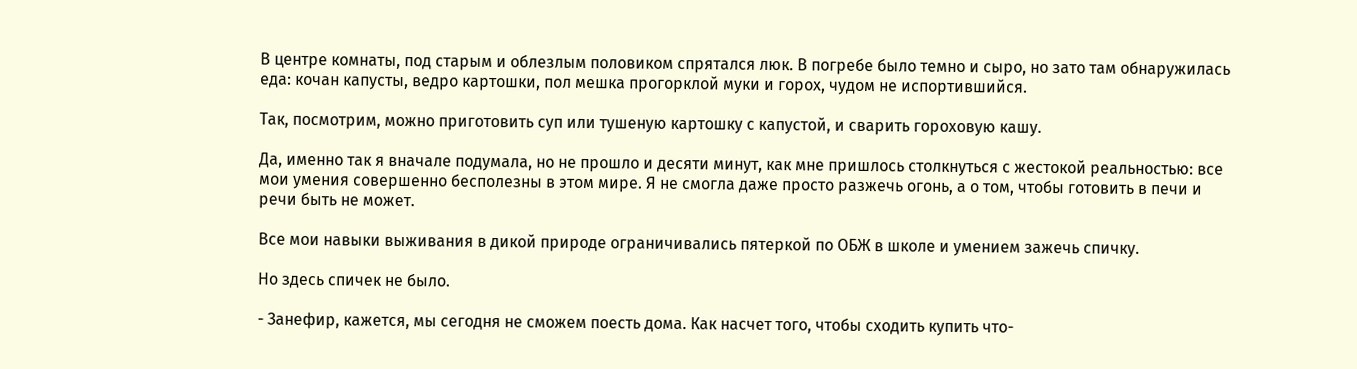В центре комнаты, под старым и облезлым половиком спрятался люк. В погребе было темно и сыро, но зато там обнаружилась еда: кочан капусты, ведро картошки, пол мешка прогорклой муки и горох, чудом не испортившийся.

Так, посмотрим, можно приготовить суп или тушеную картошку с капустой, и сварить гороховую кашу.

Да, именно так я вначале подумала, но не прошло и десяти минут, как мне пришлось столкнуться с жестокой реальностью: все мои умения совершенно бесполезны в этом мире. Я не смогла даже просто разжечь огонь, а о том, чтобы готовить в печи и речи быть не может.

Все мои навыки выживания в дикой природе ограничивались пятеркой по ОБЖ в школе и умением зажечь спичку.

Но здесь спичек не было.

- Занефир, кажется, мы сегодня не сможем поесть дома. Как насчет того, чтобы сходить купить что-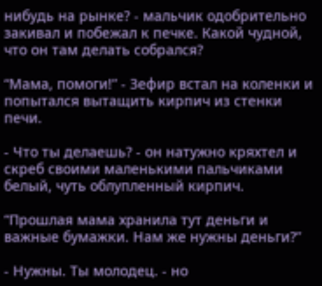нибудь на рынке? - мальчик одобрительно закивал и побежал к печке. Какой чудной, что он там делать собрался?

“Мама, помоги!” - Зефир встал на коленки и попытался вытащить кирпич из стенки печи.

- Что ты делаешь? - он натужно кряхтел и скреб своими маленькими пальчиками белый, чуть облупленный кирпич.

“Прошлая мама хранила тут деньги и важные бумажки. Нам же нужны деньги?”

- Нужны. Ты молодец. - но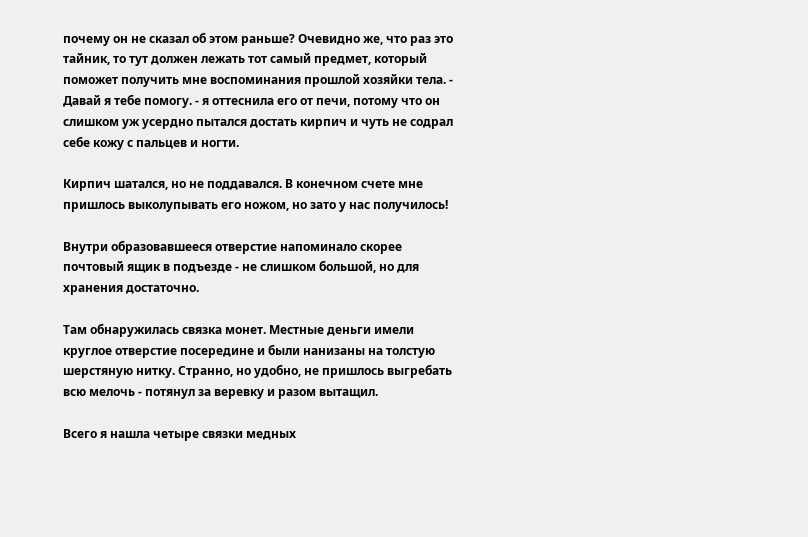почему он не сказал об этом раньше? Очевидно же, что раз это тайник, то тут должен лежать тот самый предмет, который поможет получить мне воспоминания прошлой хозяйки тела. - Давай я тебе помогу. - я оттеснила его от печи, потому что он слишком уж усердно пытался достать кирпич и чуть не содрал себе кожу с пальцев и ногти.

Кирпич шатался, но не поддавался. В конечном счете мне пришлось выколупывать его ножом, но зато у нас получилось!

Внутри образовавшееся отверстие напоминало скорее почтовый ящик в подъезде - не слишком большой, но для хранения достаточно.

Там обнаружилась связка монет. Местные деньги имели круглое отверстие посередине и были нанизаны на толстую шерстяную нитку. Странно, но удобно, не пришлось выгребать всю мелочь - потянул за веревку и разом вытащил.

Всего я нашла четыре связки медных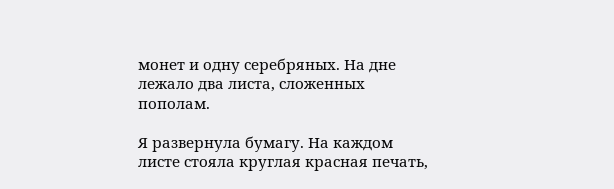монет и одну серебряных. На дне лежало два листа, сложенных пополам.

Я развернула бумагу. На каждом листе стояла круглая красная печать,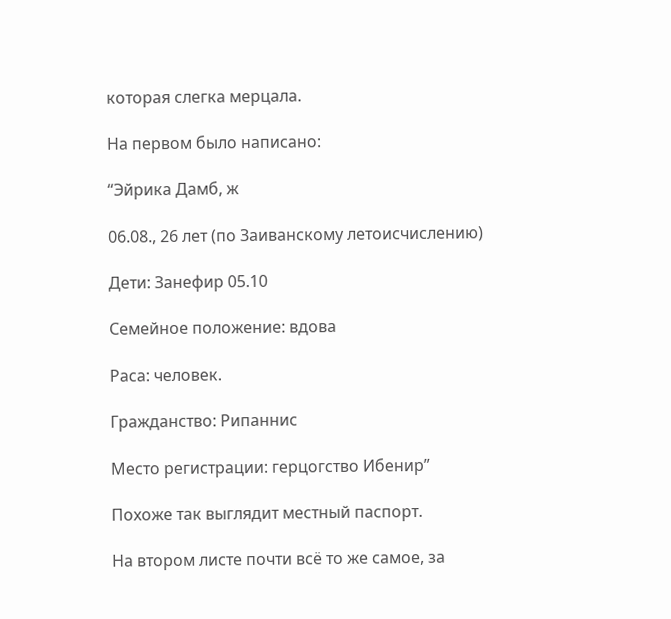которая слегка мерцала.

На первом было написано:

“Эйрика Дамб, ж

06.08., 26 лет (по Заиванскому летоисчислению)

Дети: Занефир 05.10

Семейное положение: вдова

Раса: человек.

Гражданство: Рипаннис

Место регистрации: герцогство Ибенир”

Похоже так выглядит местный паспорт.

На втором листе почти всё то же самое, за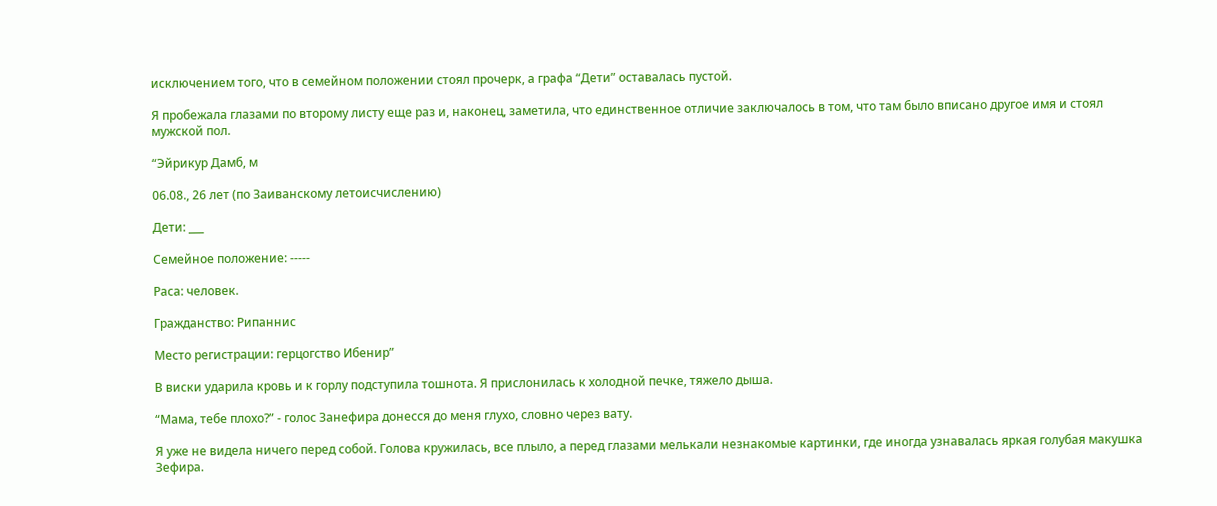исключением того, что в семейном положении стоял прочерк, а графа “Дети” оставалась пустой.

Я пробежала глазами по второму листу еще раз и, наконец, заметила, что единственное отличие заключалось в том, что там было вписано другое имя и стоял мужской пол.

“Эйрикур Дамб, м

06.08., 26 лет (по Заиванскому летоисчислению)

Дети: ___

Семейное положение: -----

Раса: человек.

Гражданство: Рипаннис

Место регистрации: герцогство Ибенир”

В виски ударила кровь и к горлу подступила тошнота. Я прислонилась к холодной печке, тяжело дыша.

“Мама, тебе плохо?” - голос Занефира донесся до меня глухо, словно через вату.

Я уже не видела ничего перед собой. Голова кружилась, все плыло, а перед глазами мелькали незнакомые картинки, где иногда узнавалась яркая голубая макушка Зефира.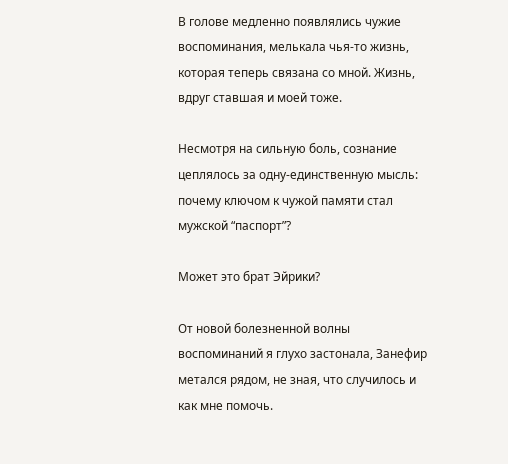В голове медленно появлялись чужие воспоминания, мелькала чья-то жизнь, которая теперь связана со мной. Жизнь, вдруг ставшая и моей тоже.

Несмотря на сильную боль, сознание цеплялось за одну-единственную мысль: почему ключом к чужой памяти стал мужской “паспорт”?

Может это брат Эйрики?

От новой болезненной волны воспоминаний я глухо застонала, Занефир метался рядом, не зная, что случилось и как мне помочь.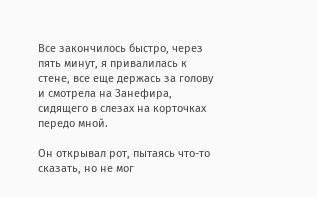Все закончилось быстро, через пять минут, я привалилась к стене, все еще держась за голову и смотрела на Занефира, сидящего в слезах на корточках передо мной.

Он открывал рот, пытаясь что-то сказать, но не мог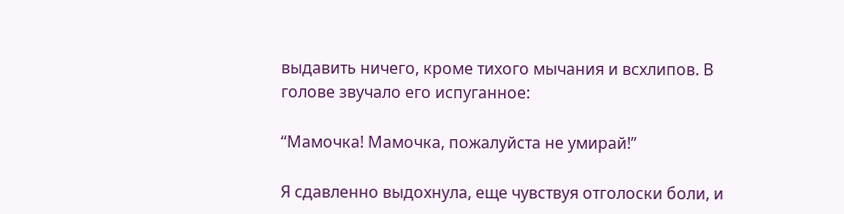выдавить ничего, кроме тихого мычания и всхлипов. В голове звучало его испуганное:

“Мамочка! Мамочка, пожалуйста не умирай!”

Я сдавленно выдохнула, еще чувствуя отголоски боли, и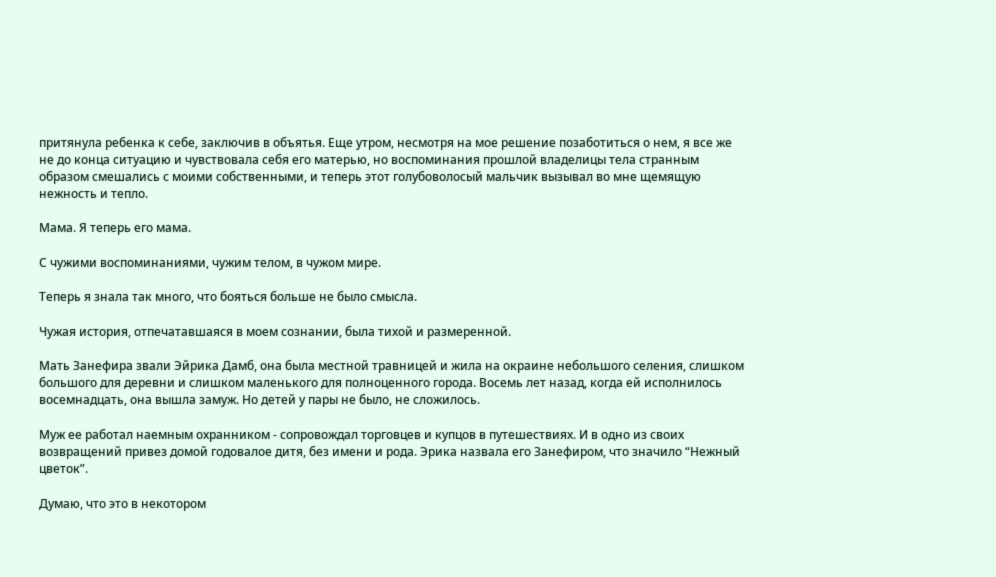притянула ребенка к себе, заключив в объятья. Еще утром, несмотря на мое решение позаботиться о нем, я все же не до конца ситуацию и чувствовала себя его матерью, но воспоминания прошлой владелицы тела странным образом смешались с моими собственными, и теперь этот голубоволосый мальчик вызывал во мне щемящую нежность и тепло.

Мама. Я теперь его мама.

С чужими воспоминаниями, чужим телом, в чужом мире.

Теперь я знала так много, что бояться больше не было смысла.

Чужая история, отпечатавшаяся в моем сознании, была тихой и размеренной.

Мать Занефира звали Эйрика Дамб, она была местной травницей и жила на окраине небольшого селения, слишком большого для деревни и слишком маленького для полноценного города. Восемь лет назад, когда ей исполнилось восемнадцать, она вышла замуж. Но детей у пары не было, не сложилось.

Муж ее работал наемным охранником - сопровождал торговцев и купцов в путешествиях. И в одно из своих возвращений привез домой годовалое дитя, без имени и рода. Эрика назвала его Занефиром, что значило “Нежный цветок”.

Думаю, что это в некотором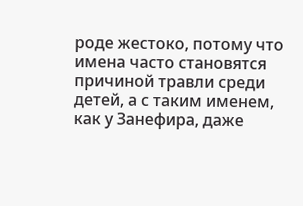роде жестоко, потому что имена часто становятся причиной травли среди детей, а с таким именем, как у Занефира, даже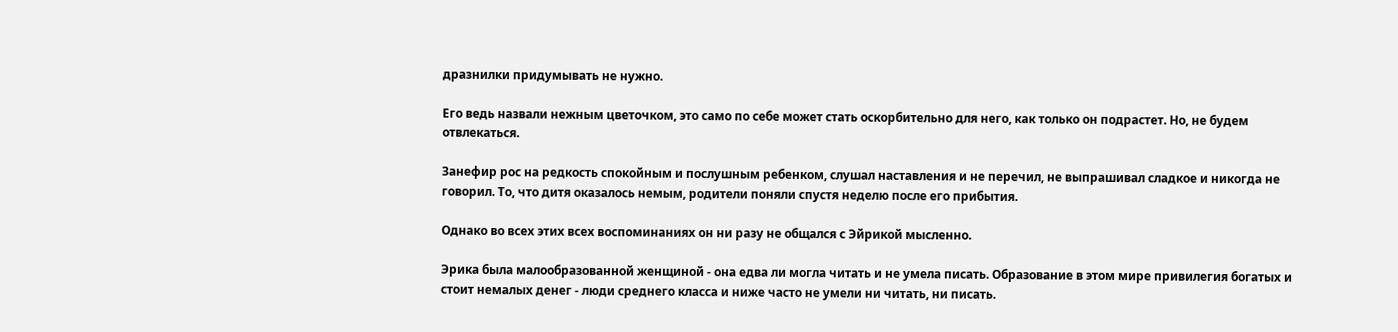дразнилки придумывать не нужно.

Его ведь назвали нежным цветочком, это само по себе может стать оскорбительно для него, как только он подрастет. Но, не будем отвлекаться.

Занефир рос на редкость спокойным и послушным ребенком, слушал наставления и не перечил, не выпрашивал сладкое и никогда не говорил. То, что дитя оказалось немым, родители поняли спустя неделю после его прибытия.

Однако во всех этих всех воспоминаниях он ни разу не общался с Эйрикой мысленно.

Эрика была малообразованной женщиной - она едва ли могла читать и не умела писать. Образование в этом мире привилегия богатых и стоит немалых денег - люди среднего класса и ниже часто не умели ни читать, ни писать.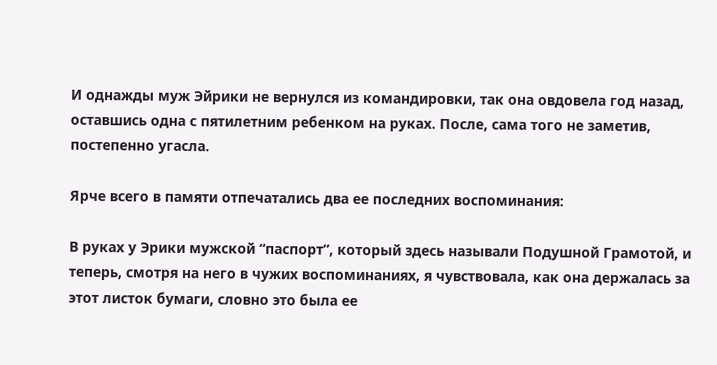И однажды муж Эйрики не вернулся из командировки, так она овдовела год назад, оставшись одна с пятилетним ребенком на руках. После, сама того не заметив, постепенно угасла.

Ярче всего в памяти отпечатались два ее последних воспоминания:

В руках у Эрики мужской “паспорт”, который здесь называли Подушной Грамотой, и теперь, смотря на него в чужих воспоминаниях, я чувствовала, как она держалась за этот листок бумаги, словно это была ее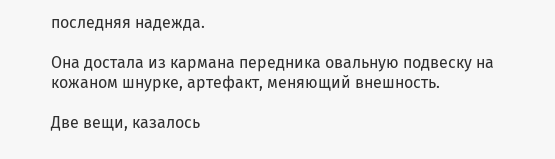последняя надежда.

Она достала из кармана передника овальную подвеску на кожаном шнурке, артефакт, меняющий внешность.

Две вещи, казалось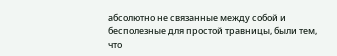абсолютно не связанные между собой и бесполезные для простой травницы, были тем, что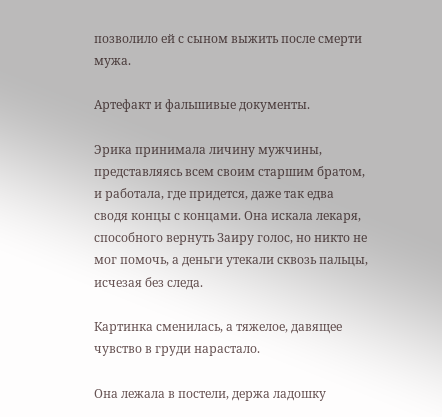позволило ей с сыном выжить после смерти мужа.

Артефакт и фальшивые документы.

Эрика принимала личину мужчины, представляясь всем своим старшим братом, и работала, где придется, даже так едва сводя концы с концами. Она искала лекаря, способного вернуть Заиру голос, но никто не мог помочь, а деньги утекали сквозь пальцы, исчезая без следа.

Картинка сменилась, а тяжелое, давящее чувство в груди нарастало.

Она лежала в постели, держа ладошку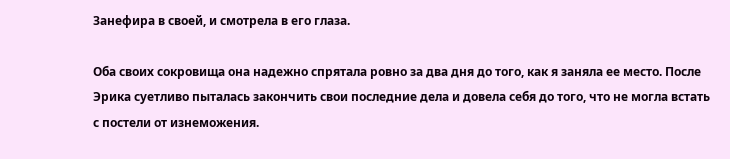Занефира в своей, и смотрела в его глаза.

Оба своих сокровища она надежно спрятала ровно за два дня до того, как я заняла ее место. После Эрика суетливо пыталась закончить свои последние дела и довела себя до того, что не могла встать с постели от изнеможения.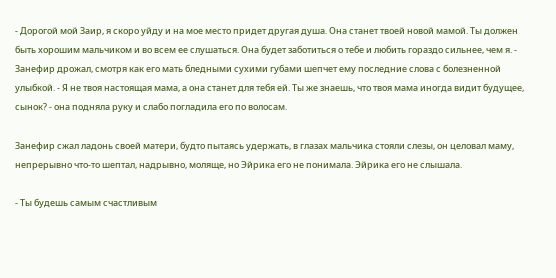- Дорогой мой Заир, я скоро уйду и на мое место придет другая душа. Она станет твоей новой мамой. Ты должен быть хорошим мальчиком и во всем ее слушаться. Она будет заботиться о тебе и любить гораздо сильнее, чем я. - Занефир дрожал, смотря как его мать бледными сухими губами шепчет ему последние слова с болезненной улыбкой. - Я не твоя настоящая мама, а она станет для тебя ей. Ты же знаешь, что твоя мама иногда видит будущее, сынок? - она подняла руку и слабо погладила его по волосам.

Занефир сжал ладонь своей матери, будто пытаясь удержать, в глазах мальчика стояли слезы, он целовал маму, непрерывно что-то шептал, надрывно, моляще, но Эйрика его не понимала. Эйрика его не слышала.

- Ты будешь самым счастливым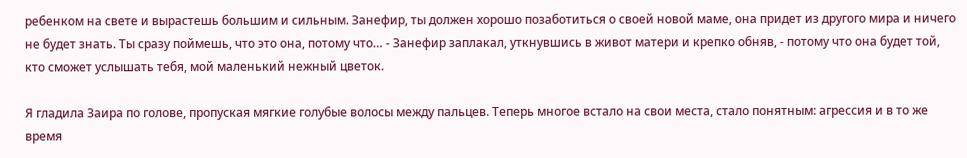ребенком на свете и вырастешь большим и сильным. Занефир, ты должен хорошо позаботиться о своей новой маме, она придет из другого мира и ничего не будет знать. Ты сразу поймешь, что это она, потому что… - Занефир заплакал, уткнувшись в живот матери и крепко обняв, - потому что она будет той, кто сможет услышать тебя, мой маленький нежный цветок.

Я гладила Заира по голове, пропуская мягкие голубые волосы между пальцев. Теперь многое встало на свои места, стало понятным: агрессия и в то же время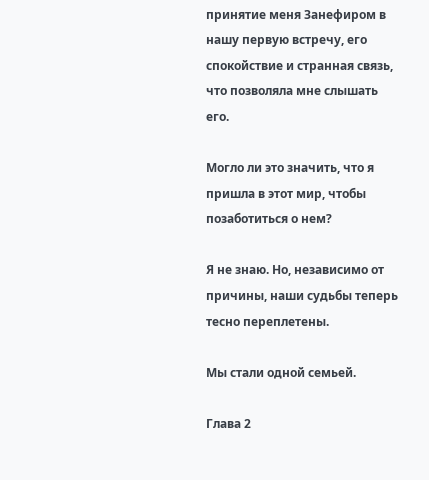принятие меня Занефиром в нашу первую встречу, его спокойствие и странная связь, что позволяла мне слышать его.

Могло ли это значить, что я пришла в этот мир, чтобы позаботиться о нем?

Я не знаю. Но, независимо от причины, наши судьбы теперь тесно переплетены.

Мы стали одной семьей.

Глава 2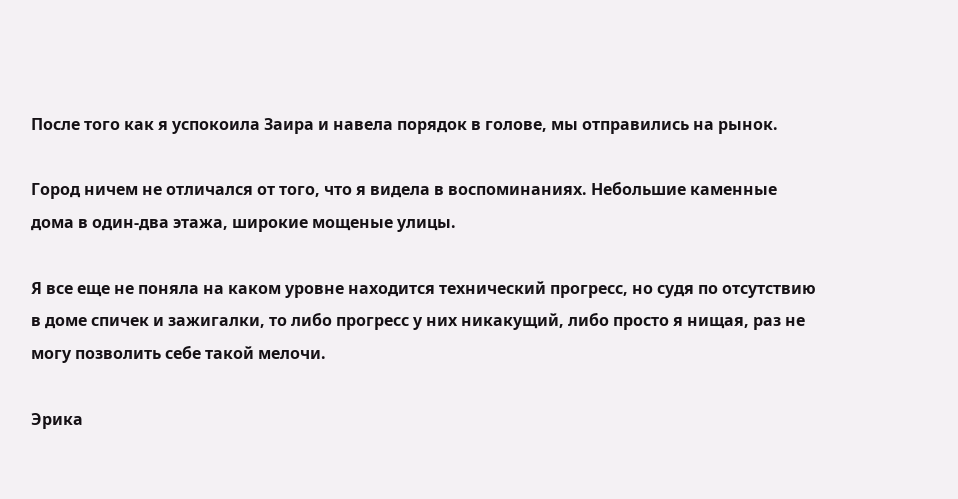После того как я успокоила Заира и навела порядок в голове, мы отправились на рынок.

Город ничем не отличался от того, что я видела в воспоминаниях. Небольшие каменные дома в один-два этажа, широкие мощеные улицы.

Я все еще не поняла на каком уровне находится технический прогресс, но судя по отсутствию в доме спичек и зажигалки, то либо прогресс у них никакущий, либо просто я нищая, раз не могу позволить себе такой мелочи.

Эрика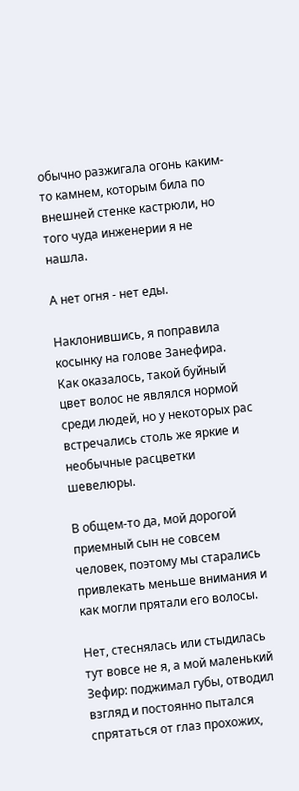обычно разжигала огонь каким-то камнем, которым била по внешней стенке кастрюли, но того чуда инженерии я не нашла.

А нет огня - нет еды.

Наклонившись, я поправила косынку на голове Занефира. Как оказалось, такой буйный цвет волос не являлся нормой среди людей, но у некоторых рас встречались столь же яркие и необычные расцветки шевелюры.

В общем-то да, мой дорогой приемный сын не совсем человек, поэтому мы старались привлекать меньше внимания и как могли прятали его волосы.

Нет, стеснялась или стыдилась тут вовсе не я, а мой маленький Зефир: поджимал губы, отводил взгляд и постоянно пытался спрятаться от глаз прохожих,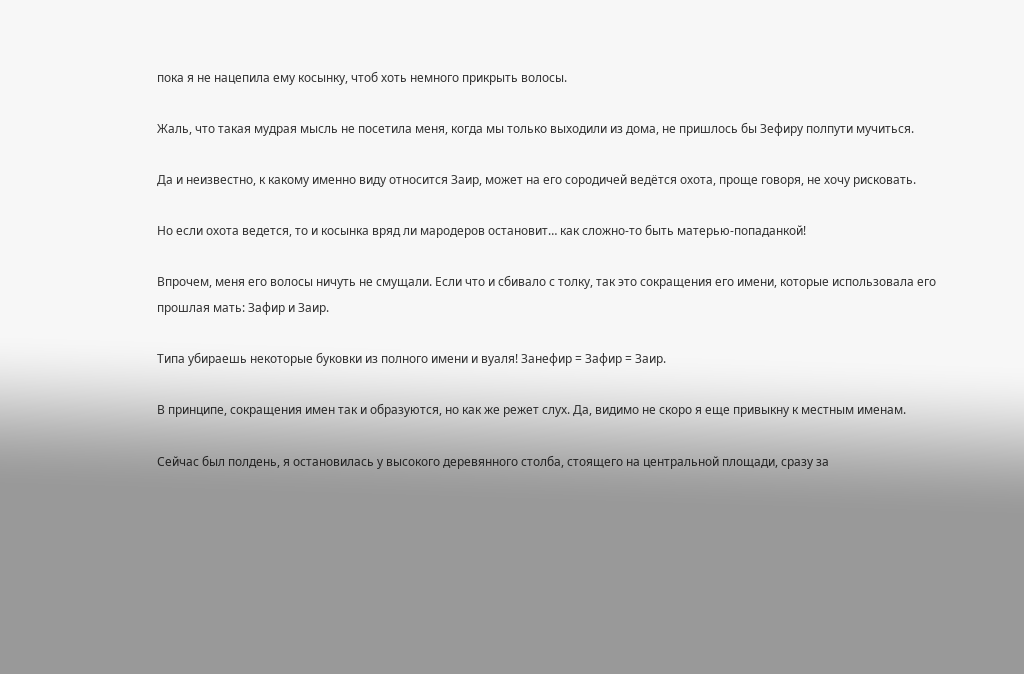пока я не нацепила ему косынку, чтоб хоть немного прикрыть волосы.

Жаль, что такая мудрая мысль не посетила меня, когда мы только выходили из дома, не пришлось бы Зефиру полпути мучиться.

Да и неизвестно, к какому именно виду относится Заир, может на его сородичей ведётся охота, проще говоря, не хочу рисковать.

Но если охота ведется, то и косынка вряд ли мародеров остановит… как сложно-то быть матерью-попаданкой!

Впрочем, меня его волосы ничуть не смущали. Если что и сбивало с толку, так это сокращения его имени, которые использовала его прошлая мать: Зафир и Заир.

Типа убираешь некоторые буковки из полного имени и вуаля! Занефир = Зафир = Заир.

В принципе, сокращения имен так и образуются, но как же режет слух. Да, видимо не скоро я еще привыкну к местным именам.

Сейчас был полдень, я остановилась у высокого деревянного столба, стоящего на центральной площади, сразу за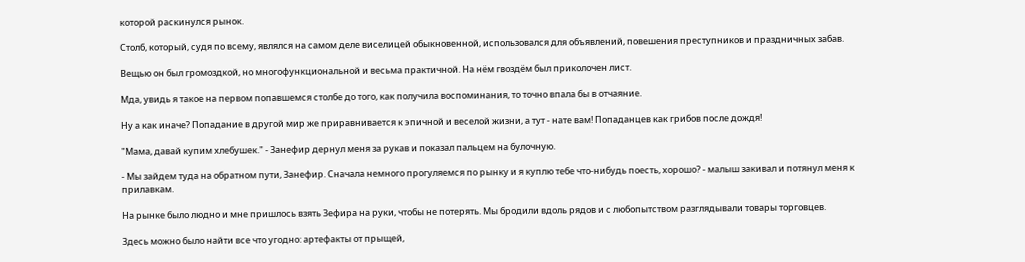которой раскинулся рынок.

Столб, который, судя по всему, являлся на самом деле виселицей обыкновенной, использовался для объявлений, повешения преступников и праздничных забав.

Вещью он был громоздкой, но многофункциональной и весьма практичной. На нём гвоздём был приколочен лист.

Мда, увидь я такое на первом попавшемся столбе до того, как получила воспоминания, то точно впала бы в отчаяние.

Ну а как иначе? Попадание в другой мир же приравнивается к эпичной и веселой жизни, а тут - нате вам! Попаданцев как грибов после дождя!

"Мама, давай купим хлебушек." - Занефир дернул меня за рукав и показал пальцем на булочную.

- Мы зайдем туда на обратном пути, Занефир. Сначала немного прогуляемся по рынку и я куплю тебе что-нибудь поесть, хорошо? - малыш закивал и потянул меня к прилавкам.

На рынке было людно и мне пришлось взять Зефира на руки, чтобы не потерять. Мы бродили вдоль рядов и с любопытством разглядывали товары торговцев.

Здесь можно было найти все что угодно: артефакты от прыщей,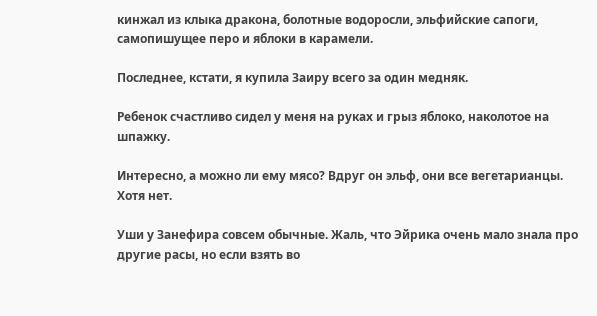кинжал из клыка дракона, болотные водоросли, эльфийские сапоги, самопишущее перо и яблоки в карамели.

Последнее, кстати, я купила Заиру всего за один медняк.

Ребенок счастливо сидел у меня на руках и грыз яблоко, наколотое на шпажку.

Интересно, а можно ли ему мясо? Вдруг он эльф, они все вегетарианцы. Хотя нет.

Уши у Занефира совсем обычные. Жаль, что Эйрика очень мало знала про другие расы, но если взять во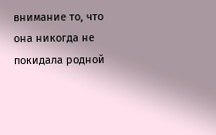внимание то, что она никогда не покидала родной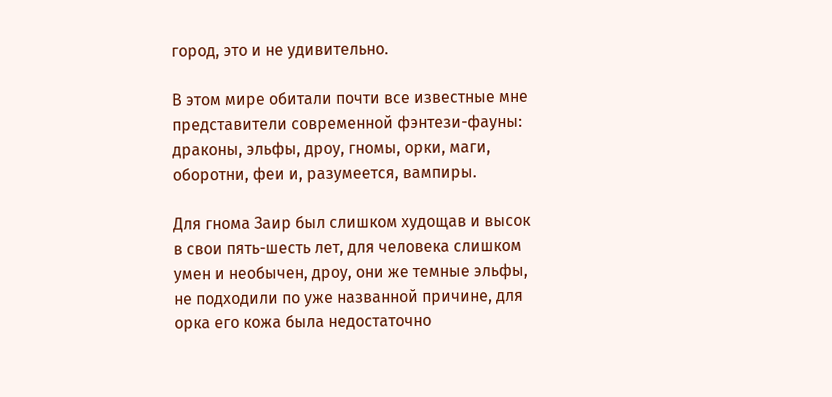город, это и не удивительно.

В этом мире обитали почти все известные мне представители современной фэнтези-фауны: драконы, эльфы, дроу, гномы, орки, маги, оборотни, феи и, разумеется, вампиры.

Для гнома Заир был слишком худощав и высок в свои пять-шесть лет, для человека слишком умен и необычен, дроу, они же темные эльфы, не подходили по уже названной причине, для орка его кожа была недостаточно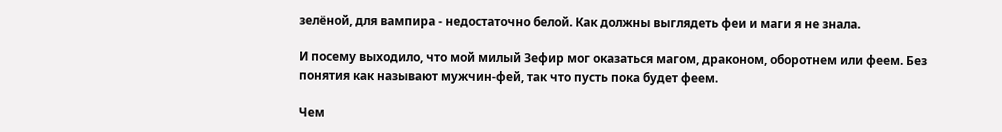зелёной, для вампира - недостаточно белой. Как должны выглядеть феи и маги я не знала.

И посему выходило, что мой милый Зефир мог оказаться магом, драконом, оборотнем или феем. Без понятия как называют мужчин-фей, так что пусть пока будет феем.

Чем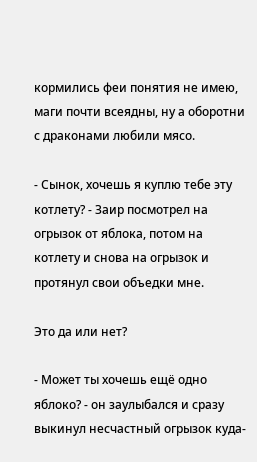кормились феи понятия не имею, маги почти всеядны, ну а оборотни с драконами любили мясо.

- Сынок, хочешь я куплю тебе эту котлету? - Заир посмотрел на огрызок от яблока, потом на котлету и снова на огрызок и протянул свои объедки мне.

Это да или нет?

- Может ты хочешь ещё одно яблоко? - он заулыбался и сразу выкинул несчастный огрызок куда-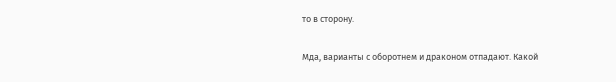то в сторону.

Мда, варианты с оборотнем и драконом отпадают. Какой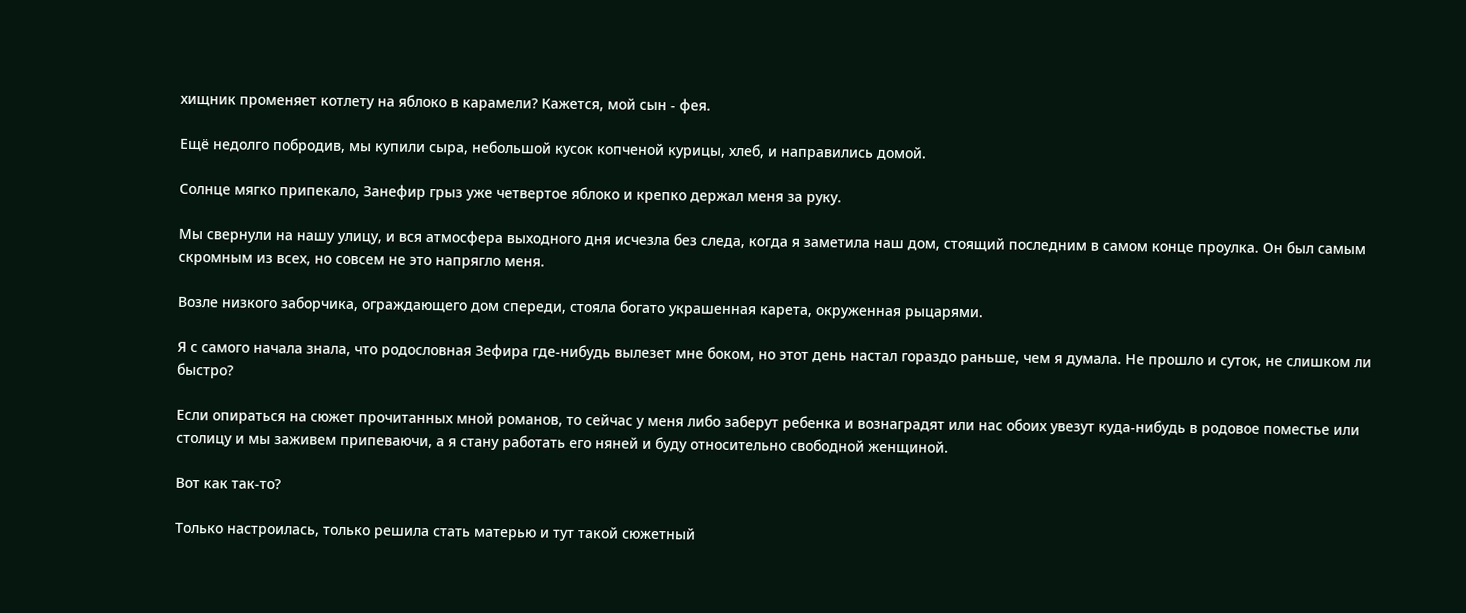хищник променяет котлету на яблоко в карамели? Кажется, мой сын - фея.

Ещё недолго побродив, мы купили сыра, небольшой кусок копченой курицы, хлеб, и направились домой.

Солнце мягко припекало, Занефир грыз уже четвертое яблоко и крепко держал меня за руку.

Мы свернули на нашу улицу, и вся атмосфера выходного дня исчезла без следа, когда я заметила наш дом, стоящий последним в самом конце проулка. Он был самым скромным из всех, но совсем не это напрягло меня.

Возле низкого заборчика, ограждающего дом спереди, стояла богато украшенная карета, окруженная рыцарями.

Я с самого начала знала, что родословная Зефира где-нибудь вылезет мне боком, но этот день настал гораздо раньше, чем я думала. Не прошло и суток, не слишком ли быстро?

Если опираться на сюжет прочитанных мной романов, то сейчас у меня либо заберут ребенка и вознаградят или нас обоих увезут куда-нибудь в родовое поместье или столицу и мы заживем припеваючи, а я стану работать его няней и буду относительно свободной женщиной.

Вот как так-то?

Только настроилась, только решила стать матерью и тут такой сюжетный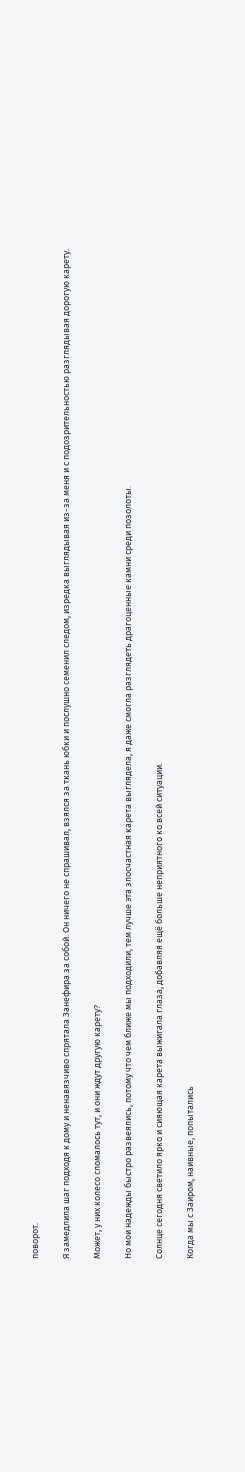поворот.

Я замедлила шаг подходя к дому и ненавязчиво спрятала Занефира за собой. Он ничего не спрашивал, взялся за ткань юбки и послушно семенил следом, изредка выглядывая из-за меня и с подозрительностью разглядывая дорогую карету.

Может, у них колесо сломалось тут, и они ждут другую карету?

Но мои надежды быстро развеялись, потому что чем ближе мы подходили, тем лучше эта злосчастная карета выглядела, я даже смогла разглядеть драгоценные камни среди позолоты.

Солнце сегодня светило ярко и сияющая карета выжигала глаза, добавляя ещё больше неприятного ко всей ситуации.

Когда мы с Заиром, наивные, попытались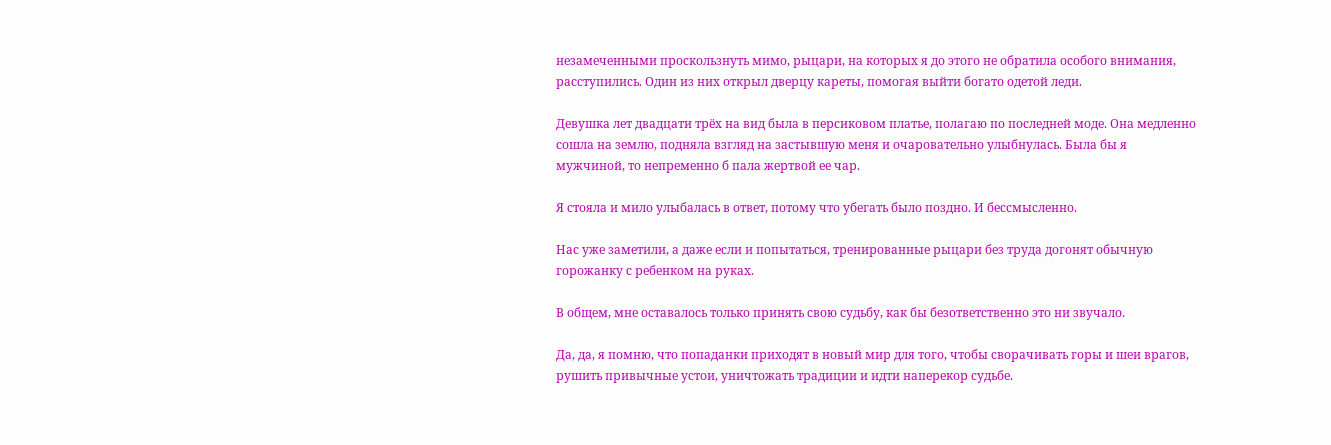незамеченными проскользнуть мимо, рыцари, на которых я до этого не обратила особого внимания, расступились. Один из них открыл дверцу кареты, помогая выйти богато одетой леди.

Девушка лет двадцати трёх на вид была в персиковом платье, полагаю по последней моде. Она медленно сошла на землю, подняла взгляд на застывшую меня и очаровательно улыбнулась. Была бы я мужчиной, то непременно б пала жертвой ее чар.

Я стояла и мило улыбалась в ответ, потому что убегать было поздно. И бессмысленно.

Нас уже заметили, а даже если и попытаться, тренированные рыцари без труда догонят обычную горожанку с ребенком на руках.

В общем, мне оставалось только принять свою судьбу, как бы безответственно это ни звучало.

Да, да, я помню, что попаданки приходят в новый мир для того, чтобы сворачивать горы и шеи врагов, рушить привычные устои, уничтожать традиции и идти наперекор судьбе.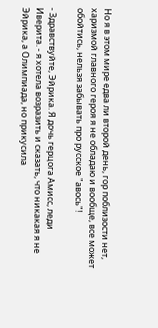Но я в этом мире едва ли второй день, гор поблизости нет, харизмой главного героя я не обладаю и вообще, все может обойтись, нельзя забывать про русское "авось"!

- Здравствуйте, Эйрика. Я дочь герцога Амисс, леди Иверита. - я хотела возразить и сказать, что никакая я не Эйрика, а Олимпиада, но прикусила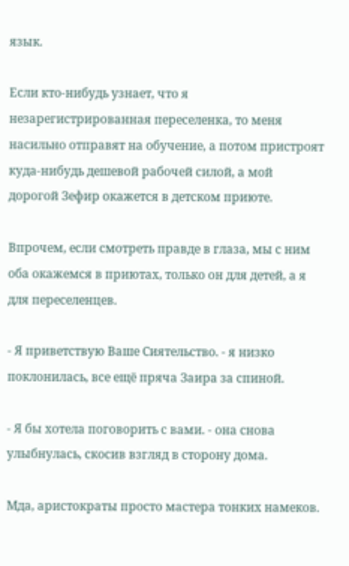язык.

Если кто-нибудь узнает, что я незарегистрированная переселенка, то меня насильно отправят на обучение, а потом пристроят куда-нибудь дешевой рабочей силой, а мой дорогой Зефир окажется в детском приюте.

Впрочем, если смотреть правде в глаза, мы с ним оба окажемся в приютах, только он для детей, а я для переселенцев.

- Я приветствую Ваше Сиятельство. - я низко поклонилась, все ещё пряча Заира за спиной.

- Я бы хотела поговорить с вами. - она снова улыбнулась, скосив взгляд в сторону дома.

Мда, аристократы просто мастера тонких намеков.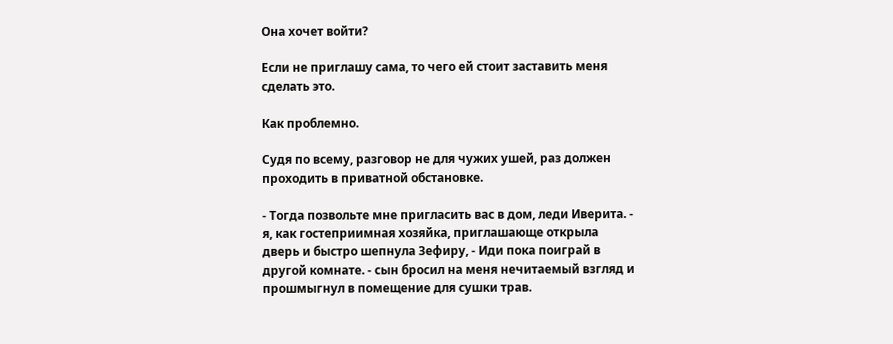Она хочет войти?

Если не приглашу сама, то чего ей стоит заставить меня сделать это.

Как проблемно.

Судя по всему, разговор не для чужих ушей, раз должен проходить в приватной обстановке.

- Тогда позвольте мне пригласить вас в дом, леди Иверита. - я, как гостеприимная хозяйка, приглашающе открыла дверь и быстро шепнула Зефиру, - Иди пока поиграй в другой комнате. - сын бросил на меня нечитаемый взгляд и прошмыгнул в помещение для сушки трав.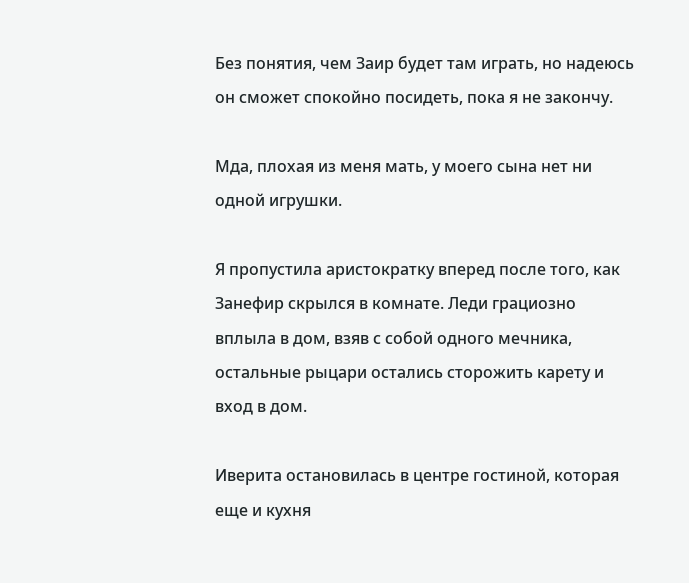Без понятия, чем Заир будет там играть, но надеюсь он сможет спокойно посидеть, пока я не закончу.

Мда, плохая из меня мать, у моего сына нет ни одной игрушки.

Я пропустила аристократку вперед после того, как Занефир скрылся в комнате. Леди грациозно вплыла в дом, взяв с собой одного мечника, остальные рыцари остались сторожить карету и вход в дом.

Иверита остановилась в центре гостиной, которая еще и кухня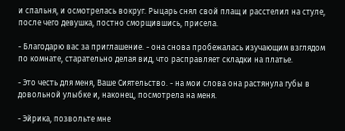и спальня, и осмотрелась вокруг. Рыцарь снял свой плащ и расстелил на стуле, после чего девушка, постно сморщившись, присела.

- Благодарю вас за приглашение. - она снова пробежалась изучающим взглядом по комнате, старательно делая вид, что расправляет складки на платье.

- Это честь для меня, Ваше Сиятельство. - на мои слова она растянула губы в довольной улыбке и, наконец, посмотрела на меня.

- Эйрика, позвольте мне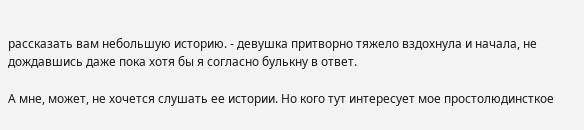рассказать вам небольшую историю. - девушка притворно тяжело вздохнула и начала, не дождавшись даже пока хотя бы я согласно булькну в ответ.

А мне, может, не хочется слушать ее истории. Но кого тут интересует мое простолюдинсткое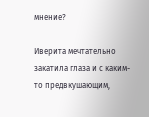мнение?

Иверита мечтательно закатила глаза и с каким-то предвкушающим,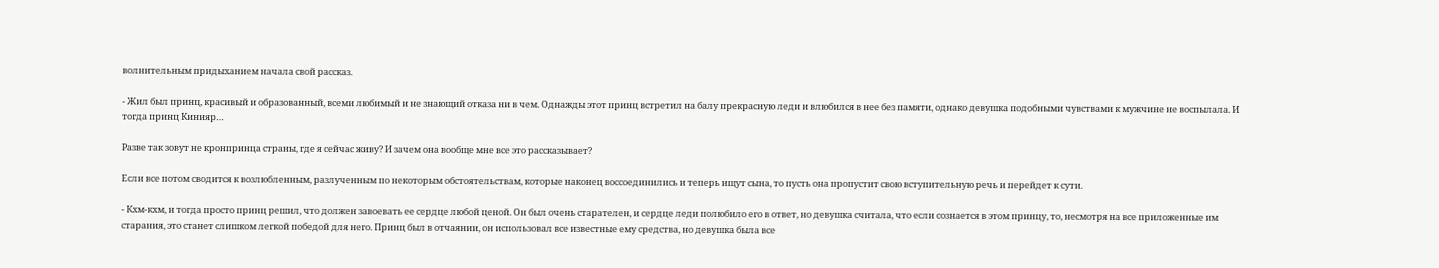волнительным придыханием начала свой рассказ.

- Жил был принц, красивый и образованный, всеми любимый и не знающий отказа ни в чем. Однажды этот принц встретил на балу прекрасную леди и влюбился в нее без памяти, однако девушка подобными чувствами к мужчине не воспылала. И тогда принц Кинияр…

Разве так зовут не кронпринца страны, где я сейчас живу? И зачем она вообще мне все это рассказывает?

Если все потом сводится к возлюбленным, разлученным по некоторым обстоятельствам, которые наконец воссоединились и теперь ищут сына, то пусть она пропустит свою вступительную речь и перейдет к сути.

- Кхм-кхм, и тогда просто принц решил, что должен завоевать ее сердце любой ценой. Он был очень старателен, и сердце леди полюбило его в ответ, но девушка считала, что если сознается в этом принцу, то, несмотря на все приложенные им старания, это станет слишком легкой победой для него. Принц был в отчаянии, он использовал все известные ему средства, но девушка была все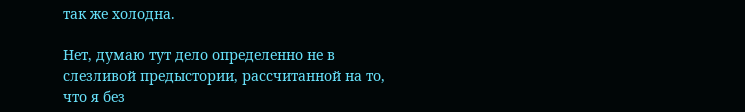так же холодна.

Нет, думаю тут дело определенно не в слезливой предыстории, рассчитанной на то, что я без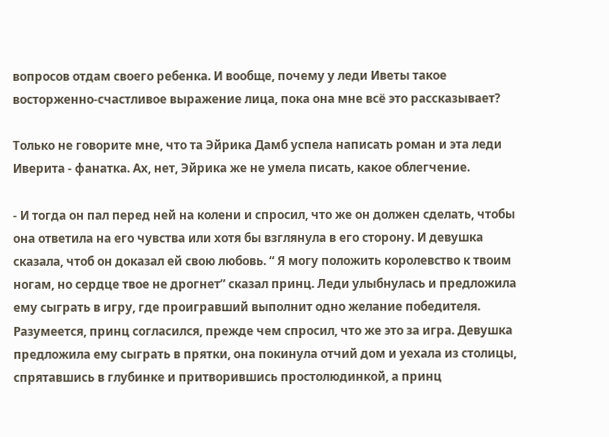вопросов отдам своего ребенка. И вообще, почему у леди Иветы такое восторженно-счастливое выражение лица, пока она мне всё это рассказывает?

Только не говорите мне, что та Эйрика Дамб успела написать роман и эта леди Иверита - фанатка. Ах, нет, Эйрика же не умела писать, какое облегчение.

- И тогда он пал перед ней на колени и спросил, что же он должен сделать, чтобы она ответила на его чувства или хотя бы взглянула в его сторону. И девушка сказала, чтоб он доказал ей свою любовь. “ Я могу положить королевство к твоим ногам, но сердце твое не дрогнет” сказал принц. Леди улыбнулась и предложила ему сыграть в игру, где проигравший выполнит одно желание победителя. Разумеется, принц согласился, прежде чем спросил, что же это за игра. Девушка предложила ему сыграть в прятки, она покинула отчий дом и уехала из столицы, спрятавшись в глубинке и притворившись простолюдинкой, а принц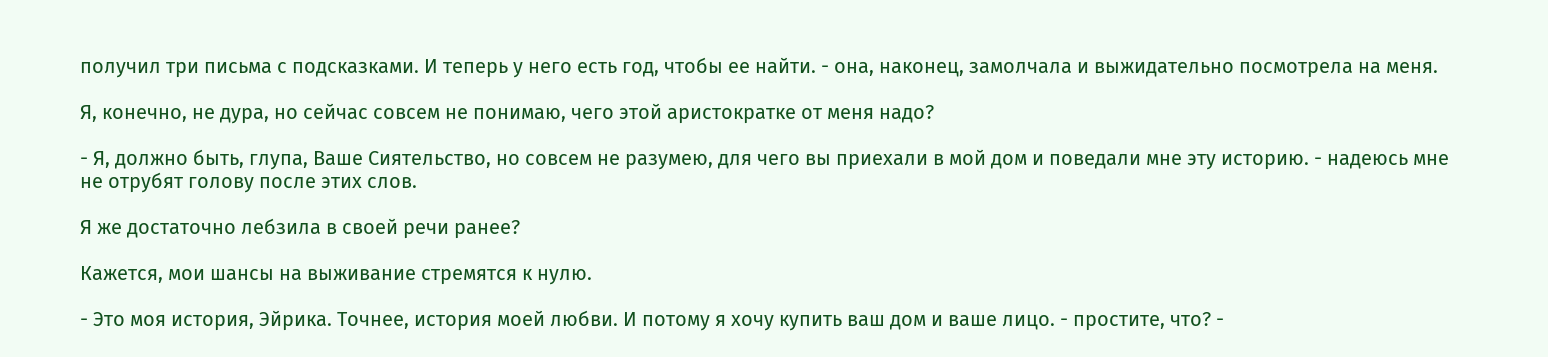получил три письма с подсказками. И теперь у него есть год, чтобы ее найти. - она, наконец, замолчала и выжидательно посмотрела на меня.

Я, конечно, не дура, но сейчас совсем не понимаю, чего этой аристократке от меня надо?

- Я, должно быть, глупа, Ваше Сиятельство, но совсем не разумею, для чего вы приехали в мой дом и поведали мне эту историю. - надеюсь мне не отрубят голову после этих слов.

Я же достаточно лебзила в своей речи ранее?

Кажется, мои шансы на выживание стремятся к нулю.

- Это моя история, Эйрика. Точнее, история моей любви. И потому я хочу купить ваш дом и ваше лицо. - простите, что? -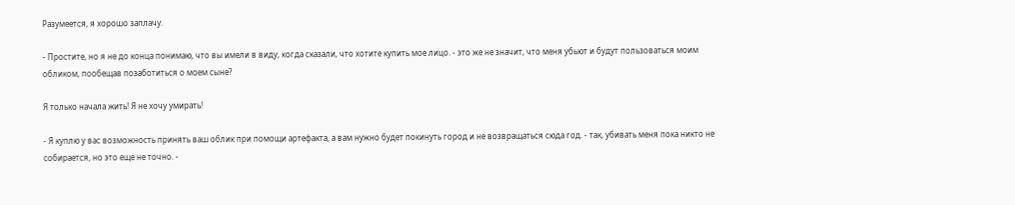Разумеется, я хорошо заплачу.

- Простите, но я не до конца понимаю, что вы имели в виду, когда сказали, что хотите купить мое лицо. - это же не значит, что меня убьют и будут пользоваться моим обликом, пообещав позаботиться о моем сыне?

Я только начала жить! Я не хочу умирать!

- Я куплю у вас возможность принять ваш облик при помощи артефакта, а вам нужно будет покинуть город и не возвращаться сюда год. - так, убивать меня пока никто не собирается, но это еще не точно. -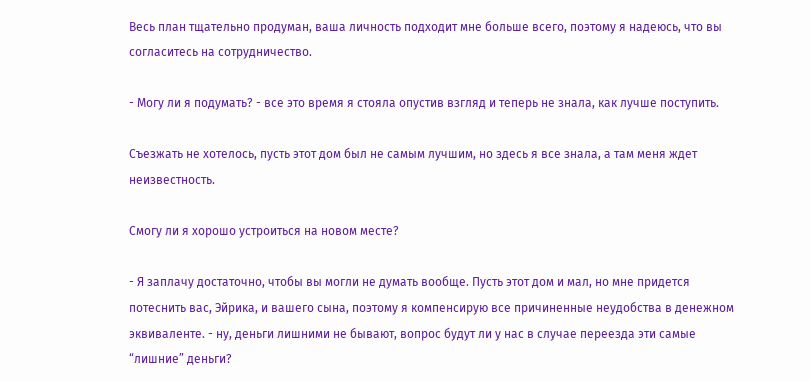Весь план тщательно продуман, ваша личность подходит мне больше всего, поэтому я надеюсь, что вы согласитесь на сотрудничество.

- Могу ли я подумать? - все это время я стояла опустив взгляд и теперь не знала, как лучше поступить.

Съезжать не хотелось, пусть этот дом был не самым лучшим, но здесь я все знала, а там меня ждет неизвестность.

Смогу ли я хорошо устроиться на новом месте?

- Я заплачу достаточно, чтобы вы могли не думать вообще. Пусть этот дом и мал, но мне придется потеснить вас, Эйрика, и вашего сына, поэтому я компенсирую все причиненные неудобства в денежном эквиваленте. - ну, деньги лишними не бывают, вопрос будут ли у нас в случае переезда эти самые “лишние” деньги?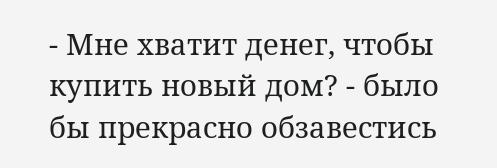- Мне хватит денег, чтобы купить новый дом? - было бы прекрасно обзавестись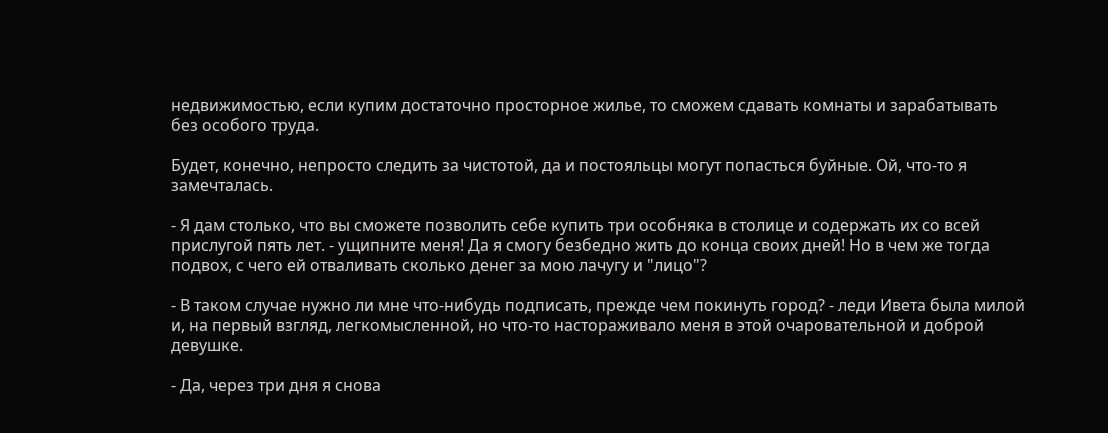недвижимостью, если купим достаточно просторное жилье, то сможем сдавать комнаты и зарабатывать без особого труда.

Будет, конечно, непросто следить за чистотой, да и постояльцы могут попасться буйные. Ой, что-то я замечталась.

- Я дам столько, что вы сможете позволить себе купить три особняка в столице и содержать их со всей прислугой пять лет. - ущипните меня! Да я смогу безбедно жить до конца своих дней! Но в чем же тогда подвох, с чего ей отваливать сколько денег за мою лачугу и "лицо"?

- В таком случае нужно ли мне что-нибудь подписать, прежде чем покинуть город? - леди Ивета была милой и, на первый взгляд, легкомысленной, но что-то настораживало меня в этой очаровательной и доброй девушке.

- Да, через три дня я снова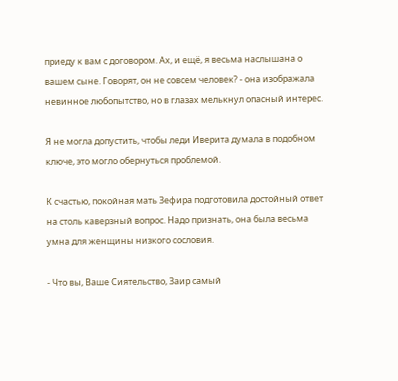приеду к вам с договором. Ах, и ещё, я весьма наслышана о вашем сыне. Говорят, он не совсем человек? - она изображала невинное любопытство, но в глазах мелькнул опасный интерес.

Я не могла допустить, чтобы леди Иверита думала в подобном ключе, это могло обернуться проблемой.

К счастью, покойная мать Зефира подготовила достойный ответ на столь каверзный вопрос. Надо признать, она была весьма умна для женщины низкого сословия.

- Что вы, Ваше Сиятельство, Заир самый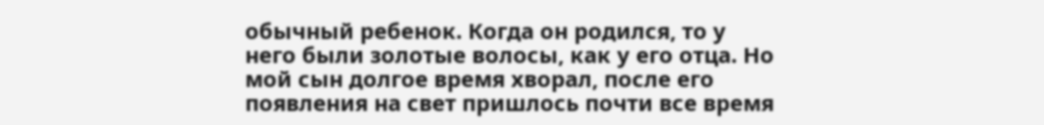обычный ребенок. Когда он родился, то у него были золотые волосы, как у его отца. Но мой сын долгое время хворал, после его появления на свет пришлось почти все время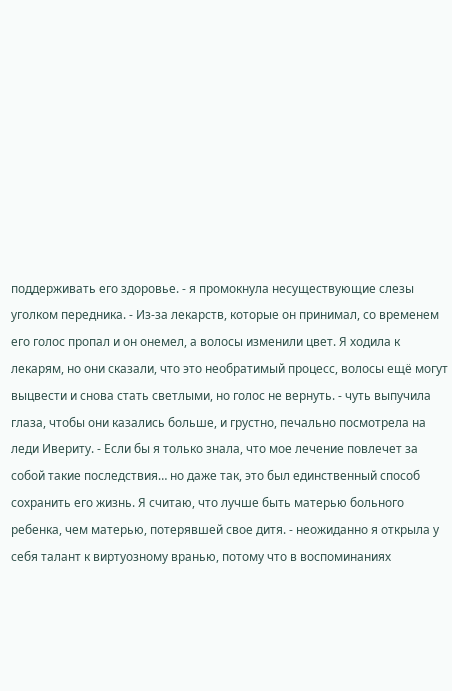поддерживать его здоровье. - я промокнула несуществующие слезы уголком передника. - Из-за лекарств, которые он принимал, со временем его голос пропал и он онемел, а волосы изменили цвет. Я ходила к лекарям, но они сказали, что это необратимый процесс, волосы ещё могут выцвести и снова стать светлыми, но голос не вернуть. - чуть выпучила глаза, чтобы они казались больше, и грустно, печально посмотрела на леди Ивериту. - Если бы я только знала, что мое лечение повлечет за собой такие последствия… но даже так, это был единственный способ сохранить его жизнь. Я считаю, что лучше быть матерью больного ребенка, чем матерью, потерявшей свое дитя. - неожиданно я открыла у себя талант к виртуозному вранью, потому что в воспоминаниях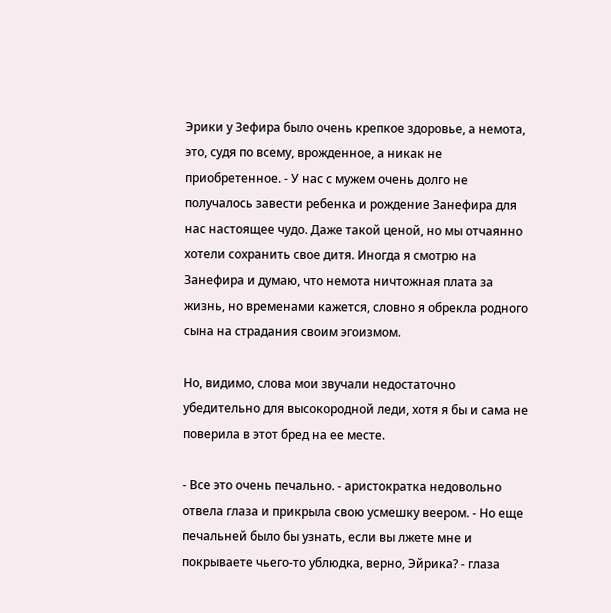Эрики у Зефира было очень крепкое здоровье, а немота, это, судя по всему, врожденное, а никак не приобретенное. - У нас с мужем очень долго не получалось завести ребенка и рождение Занефира для нас настоящее чудо. Даже такой ценой, но мы отчаянно хотели сохранить свое дитя. Иногда я смотрю на Занефира и думаю, что немота ничтожная плата за жизнь, но временами кажется, словно я обрекла родного сына на страдания своим эгоизмом.

Но, видимо, слова мои звучали недостаточно убедительно для высокородной леди, хотя я бы и сама не поверила в этот бред на ее месте.

- Все это очень печально. - аристократка недовольно отвела глаза и прикрыла свою усмешку веером. - Но еще печальней было бы узнать, если вы лжете мне и покрываете чьего-то ублюдка, верно, Эйрика? - глаза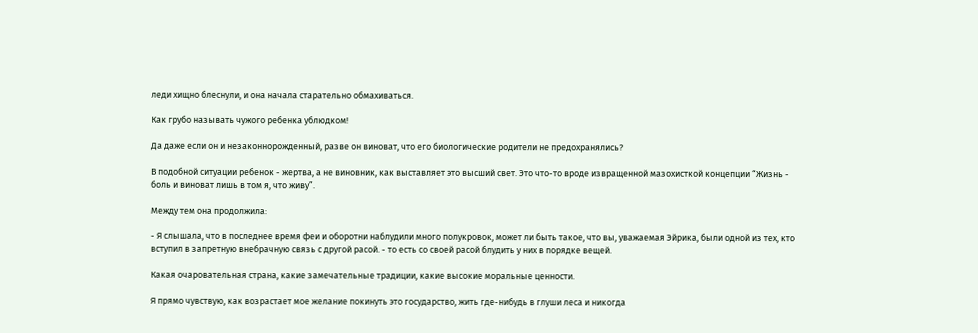леди хищно блеснули, и она начала старательно обмахиваться.

Как грубо называть чужого ребенка ублюдком!

Да даже если он и незаконнорожденный, разве он виноват, что его биологические родители не предохранялись?

В подобной ситуации ребенок - жертва, а не виновник, как выставляет это высший свет. Это что-то вроде извращенной мазохисткой концепции “Жизнь - боль и виноват лишь в том я, что живу”.

Между тем она продолжила:

- Я слышала, что в последнее время феи и оборотни наблудили много полукровок, может ли быть такое, что вы, уважаемая Эйрика, были одной из тех, кто вступил в запретную внебрачную связь с другой расой. - то есть со своей расой блудить у них в порядке вещей.

Какая очаровательная страна, какие замечательные традиции, какие высокие моральные ценности.

Я прямо чувствую, как возрастает мое желание покинуть это государство, жить где-нибудь в глуши леса и никогда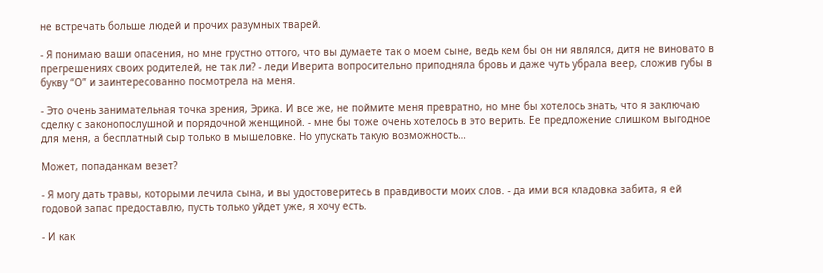не встречать больше людей и прочих разумных тварей.

- Я понимаю ваши опасения, но мне грустно оттого, что вы думаете так о моем сыне, ведь кем бы он ни являлся, дитя не виновато в прегрешениях своих родителей, не так ли? - леди Иверита вопросительно приподняла бровь и даже чуть убрала веер, сложив губы в букву “О” и заинтересованно посмотрела на меня.

- Это очень занимательная точка зрения, Эрика. И все же, не поймите меня превратно, но мне бы хотелось знать, что я заключаю сделку с законопослушной и порядочной женщиной. - мне бы тоже очень хотелось в это верить. Ее предложение слишком выгодное для меня, а бесплатный сыр только в мышеловке. Но упускать такую возможность…

Может, попаданкам везет?

- Я могу дать травы, которыми лечила сына, и вы удостоверитесь в правдивости моих слов. - да ими вся кладовка забита, я ей годовой запас предоставлю, пусть только уйдет уже, я хочу есть.

- И как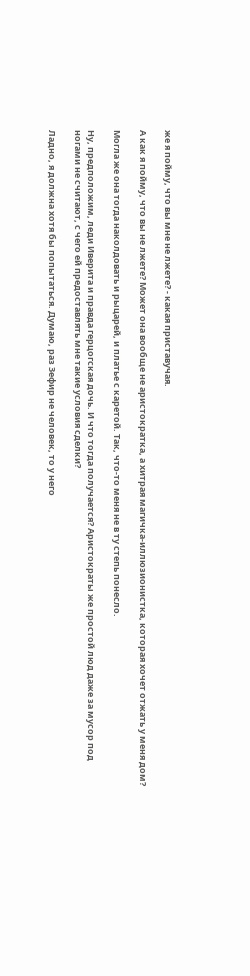же я пойму, что вы мне не лжете? - какая приставучая.

А как я пойму, что вы не лжете? Может она вообще не аристократка, а хитрая магичка-иллюзионистка, которая хочет отжать у меня дом?

Могла же она тогда наколдовать и рыцарей, и платье с каретой. Так, что-то меня не в ту степь понесло.

Ну, предположим, леди Иверита и правда герцогская дочь. И что тогда получается? Аристократы же простой люд даже за мусор под ногами не считают, с чего ей предоставлять мне такие условия сделки?

Ладно, я должна хотя бы попытаться. Думаю, раз Зефир не человек, то у него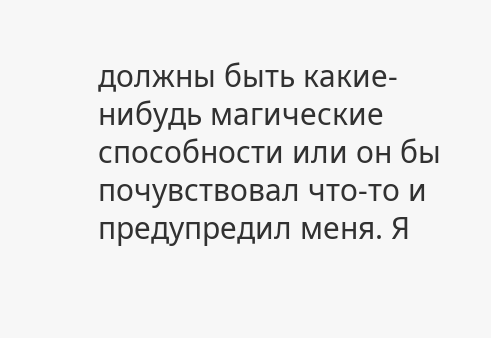должны быть какие-нибудь магические способности или он бы почувствовал что-то и предупредил меня. Я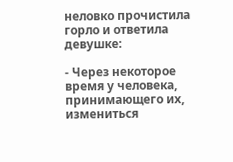неловко прочистила горло и ответила девушке:

- Через некоторое время у человека, принимающего их, измениться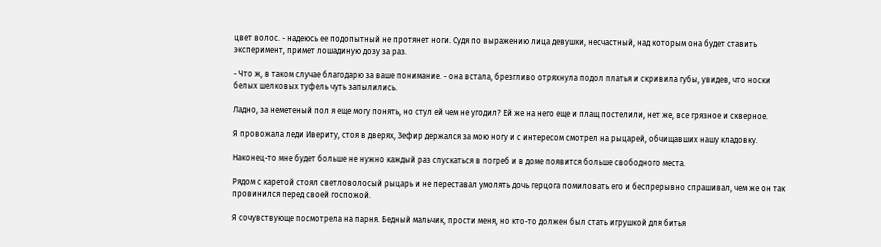цвет волос. - надеюсь ее подопытный не протянет ноги. Судя по выражению лица девушки, несчастный, над которым она будет ставить эксперимент, примет лошадиную дозу за раз.

- Что ж, в таком случае благодарю за ваше понимание. - она встала, брезгливо отряхнула подол платья и скривила губы, увидев, что носки белых шелковых туфель чуть запылились.

Ладно, за неметеный пол я еще могу понять, но стул ей чем не угодил? Ей же на него еще и плащ постелили, нет же, все грязное и скверное.

Я провожала леди Ивериту, стоя в дверях, Зефир держался за мою ногу и с интересом смотрел на рыцарей, обчищавших нашу кладовку.

Наконец-то мне будет больше не нужно каждый раз спускаться в погреб и в доме появится больше свободного места.

Рядом с каретой стоял светловолосый рыцарь и не переставал умолять дочь герцога помиловать его и беспрерывно спрашивал, чем же он так провинился перед своей госпожой.

Я сочувствующе посмотрела на парня. Бедный мальчик, прости меня, но кто-то должен был стать игрушкой для битья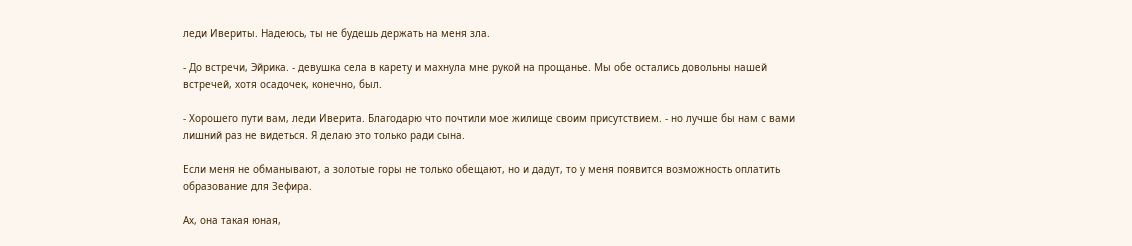леди Ивериты. Надеюсь, ты не будешь держать на меня зла.

- До встречи, Эйрика. - девушка села в карету и махнула мне рукой на прощанье. Мы обе остались довольны нашей встречей, хотя осадочек, конечно, был.

- Хорошего пути вам, леди Иверита. Благодарю что почтили мое жилище своим присутствием. - но лучше бы нам с вами лишний раз не видеться. Я делаю это только ради сына.

Если меня не обманывают, а золотые горы не только обещают, но и дадут, то у меня появится возможность оплатить образование для Зефира.

Ах, она такая юная,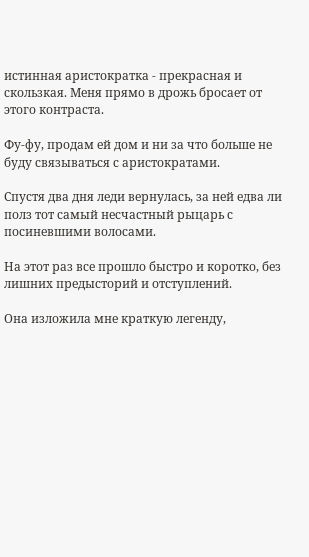истинная аристократка - прекрасная и скользкая. Меня прямо в дрожь бросает от этого контраста.

Фу-фу, продам ей дом и ни за что больше не буду связываться с аристократами.

Спустя два дня леди вернулась, за ней едва ли полз тот самый несчастный рыцарь с посиневшими волосами.

На этот раз все прошло быстро и коротко, без лишних предысторий и отступлений.

Она изложила мне краткую легенду,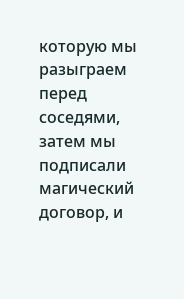которую мы разыграем перед соседями, затем мы подписали магический договор, и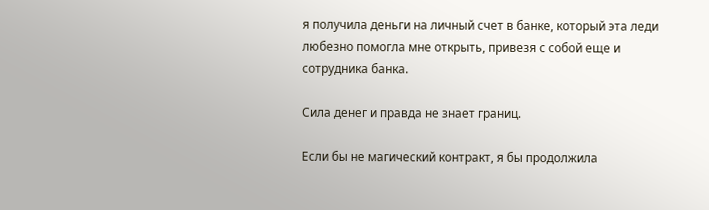я получила деньги на личный счет в банке, который эта леди любезно помогла мне открыть, привезя с собой еще и сотрудника банка.

Сила денег и правда не знает границ.

Если бы не магический контракт, я бы продолжила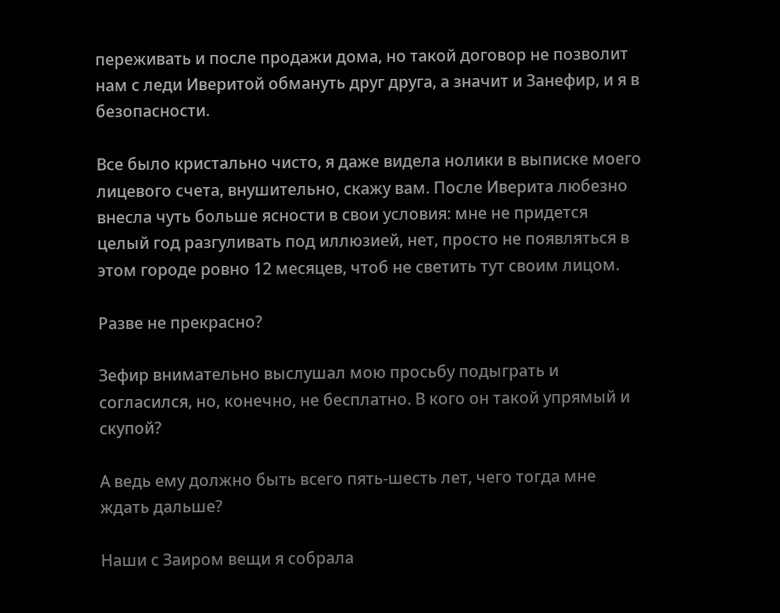переживать и после продажи дома, но такой договор не позволит нам с леди Иверитой обмануть друг друга, а значит и Занефир, и я в безопасности.

Все было кристально чисто, я даже видела нолики в выписке моего лицевого счета, внушительно, скажу вам. После Иверита любезно внесла чуть больше ясности в свои условия: мне не придется целый год разгуливать под иллюзией, нет, просто не появляться в этом городе ровно 12 месяцев, чтоб не светить тут своим лицом.

Разве не прекрасно?

Зефир внимательно выслушал мою просьбу подыграть и согласился, но, конечно, не бесплатно. В кого он такой упрямый и скупой?

А ведь ему должно быть всего пять-шесть лет, чего тогда мне ждать дальше?

Наши с Заиром вещи я собрала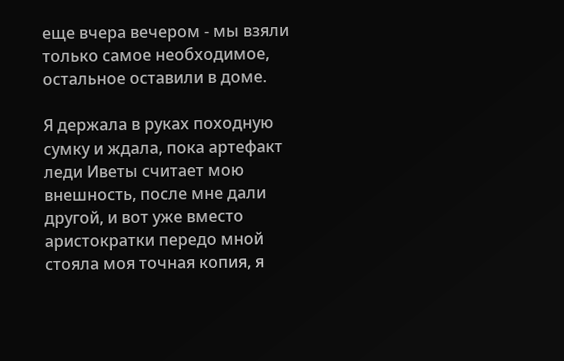еще вчера вечером - мы взяли только самое необходимое, остальное оставили в доме.

Я держала в руках походную сумку и ждала, пока артефакт леди Иветы считает мою внешность, после мне дали другой, и вот уже вместо аристократки передо мной стояла моя точная копия, я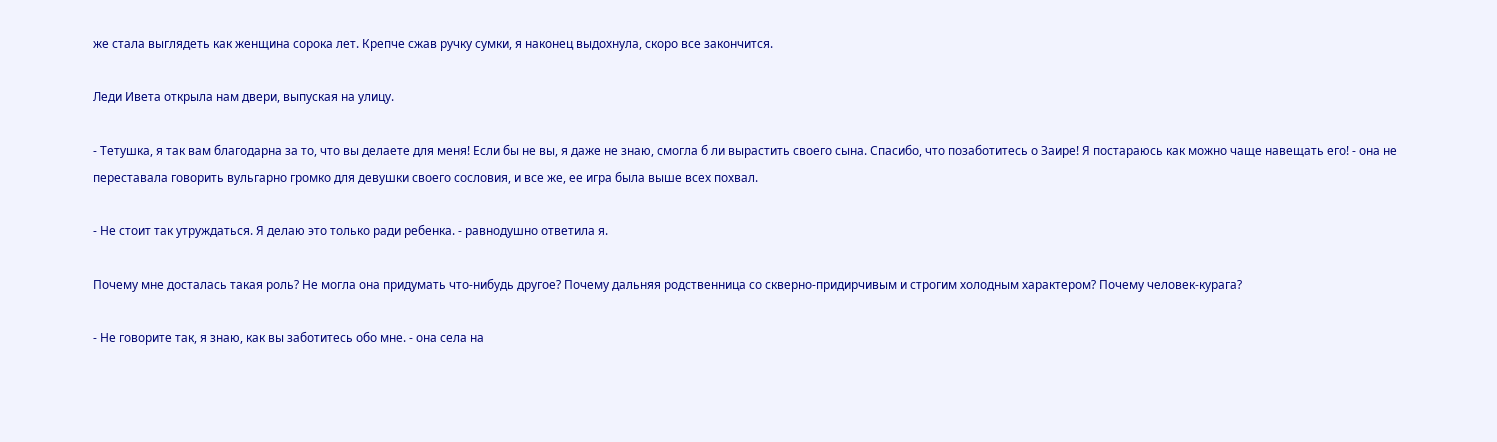же стала выглядеть как женщина сорока лет. Крепче сжав ручку сумки, я наконец выдохнула, скоро все закончится.

Леди Ивета открыла нам двери, выпуская на улицу.

- Тетушка, я так вам благодарна за то, что вы делаете для меня! Если бы не вы, я даже не знаю, смогла б ли вырастить своего сына. Спасибо, что позаботитесь о Заире! Я постараюсь как можно чаще навещать его! - она не переставала говорить вульгарно громко для девушки своего сословия, и все же, ее игра была выше всех похвал.

- Не стоит так утруждаться. Я делаю это только ради ребенка. - равнодушно ответила я.

Почему мне досталась такая роль? Не могла она придумать что-нибудь другое? Почему дальняя родственница со скверно-придирчивым и строгим холодным характером? Почему человек-курага?

- Не говорите так, я знаю, как вы заботитесь обо мне. - она села на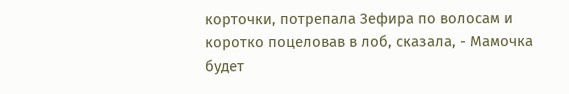корточки, потрепала Зефира по волосам и коротко поцеловав в лоб, сказала, - Мамочка будет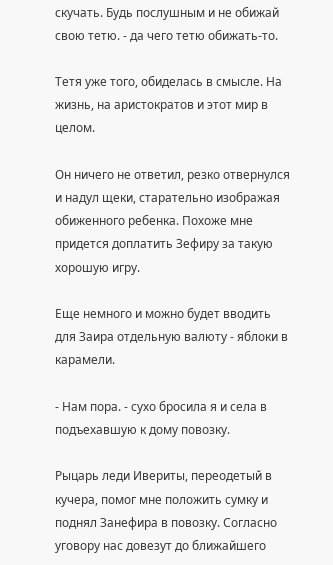скучать. Будь послушным и не обижай свою тетю. - да чего тетю обижать-то.

Тетя уже того, обиделась в смысле. На жизнь, на аристократов и этот мир в целом.

Он ничего не ответил, резко отвернулся и надул щеки, старательно изображая обиженного ребенка. Похоже мне придется доплатить Зефиру за такую хорошую игру.

Еще немного и можно будет вводить для Заира отдельную валюту - яблоки в карамели.

- Нам пора. - сухо бросила я и села в подъехавшую к дому повозку.

Рыцарь леди Ивериты, переодетый в кучера, помог мне положить сумку и поднял Занефира в повозку. Согласно уговору нас довезут до ближайшего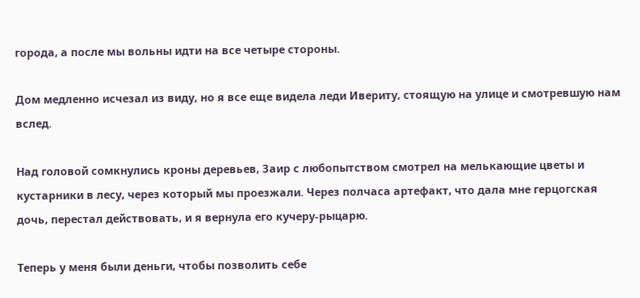города, а после мы вольны идти на все четыре стороны.

Дом медленно исчезал из виду, но я все еще видела леди Ивериту, стоящую на улице и смотревшую нам вслед.

Над головой сомкнулись кроны деревьев, Заир с любопытством смотрел на мелькающие цветы и кустарники в лесу, через который мы проезжали. Через полчаса артефакт, что дала мне герцогская дочь, перестал действовать, и я вернула его кучеру-рыцарю.

Теперь у меня были деньги, чтобы позволить себе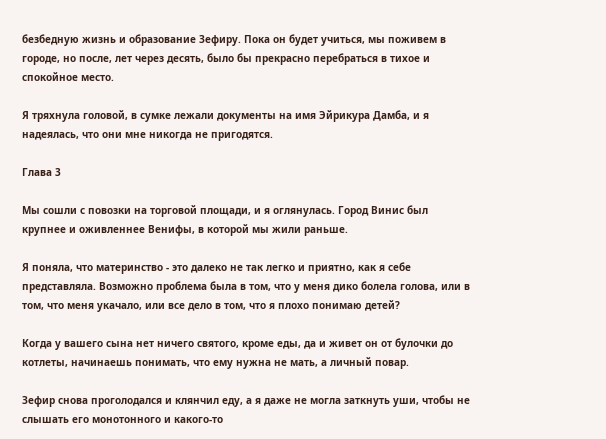безбедную жизнь и образование Зефиру. Пока он будет учиться, мы поживем в городе, но после, лет через десять, было бы прекрасно перебраться в тихое и спокойное место.

Я тряхнула головой, в сумке лежали документы на имя Эйрикура Дамба, и я надеялась, что они мне никогда не пригодятся.

Глава 3

Мы сошли с повозки на торговой площади, и я оглянулась. Город Винис был крупнее и оживленнее Венифы, в которой мы жили раньше.

Я поняла, что материнство - это далеко не так легко и приятно, как я себе представляла. Возможно проблема была в том, что у меня дико болела голова, или в том, что меня укачало, или все дело в том, что я плохо понимаю детей?

Когда у вашего сына нет ничего святого, кроме еды, да и живет он от булочки до котлеты, начинаешь понимать, что ему нужна не мать, а личный повар.

Зефир снова проголодался и клянчил еду, а я даже не могла заткнуть уши, чтобы не слышать его монотонного и какого-то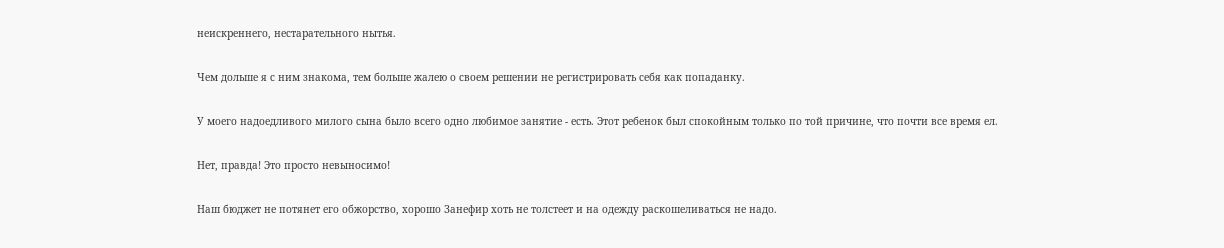неискреннего, нестарательного нытья.

Чем дольше я с ним знакома, тем больше жалею о своем решении не регистрировать себя как попаданку.

У моего надоедливого милого сына было всего одно любимое занятие - есть. Этот ребенок был спокойным только по той причине, что почти все время ел.

Нет, правда! Это просто невыносимо!

Наш бюджет не потянет его обжорство, хорошо Занефир хоть не толстеет и на одежду раскошеливаться не надо.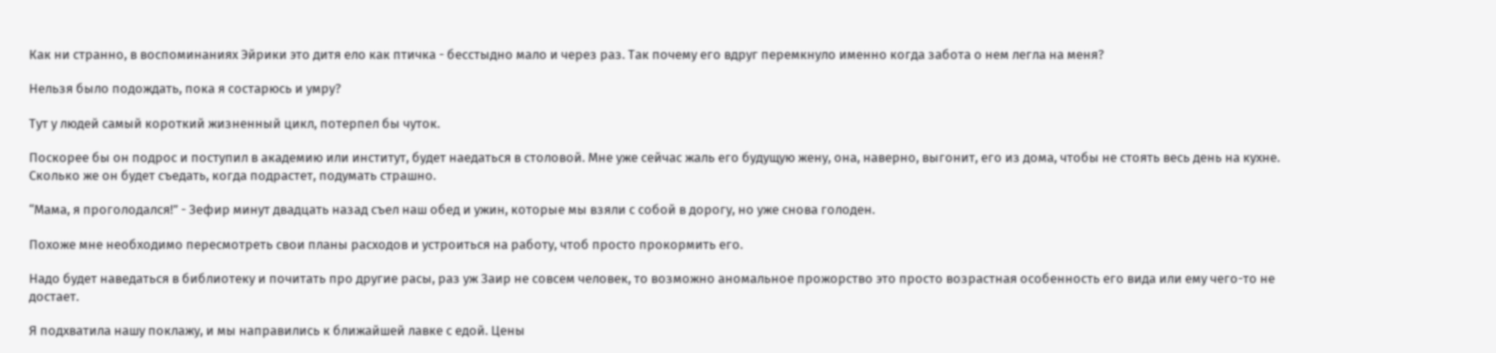Как ни странно, в воспоминаниях Эйрики это дитя ело как птичка - бесстыдно мало и через раз. Так почему его вдруг перемкнуло именно когда забота о нем легла на меня?

Нельзя было подождать, пока я состарюсь и умру?

Тут у людей самый короткий жизненный цикл, потерпел бы чуток.

Поскорее бы он подрос и поступил в академию или институт, будет наедаться в столовой. Мне уже сейчас жаль его будущую жену, она, наверно, выгонит, его из дома, чтобы не стоять весь день на кухне. Сколько же он будет съедать, когда подрастет, подумать страшно.

“Мама, я проголодался!” - Зефир минут двадцать назад съел наш обед и ужин, которые мы взяли с собой в дорогу, но уже снова голоден.

Похоже мне необходимо пересмотреть свои планы расходов и устроиться на работу, чтоб просто прокормить его.

Надо будет наведаться в библиотеку и почитать про другие расы, раз уж Заир не совсем человек, то возможно аномальное прожорство это просто возрастная особенность его вида или ему чего-то не достает.

Я подхватила нашу поклажу, и мы направились к ближайшей лавке с едой. Цены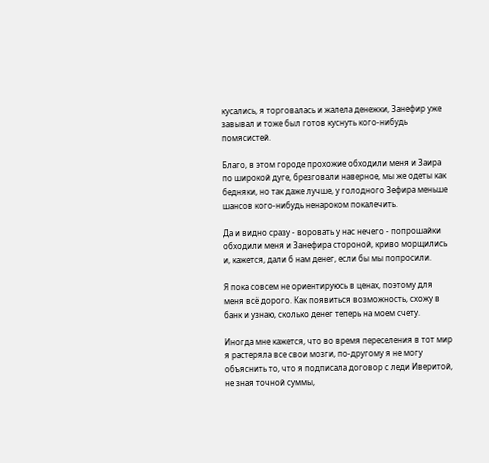кусались, я торговалась и жалела денежки, Занефир уже завывал и тоже был готов куснуть кого-нибудь помясистей.

Благо, в этом городе прохожие обходили меня и Заира по широкой дуге, брезговали наверное, мы же одеты как бедняки, но так даже лучше, у голодного Зефира меньше шансов кого-нибудь ненароком покалечить.

Да и видно сразу - воровать у нас нечего - попрошайки обходили меня и Занефира стороной, криво морщились и, кажется, дали б нам денег, если бы мы попросили.

Я пока совсем не ориентируюсь в ценах, поэтому для меня всё дорого. Как появиться возможность, схожу в банк и узнаю, сколько денег теперь на моем счету.

Иногда мне кажется, что во время переселения в тот мир я растеряла все свои мозги, по-другому я не могу объяснить то, что я подписала договор с леди Иверитой, не зная точной суммы,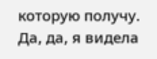которую получу. Да, да, я видела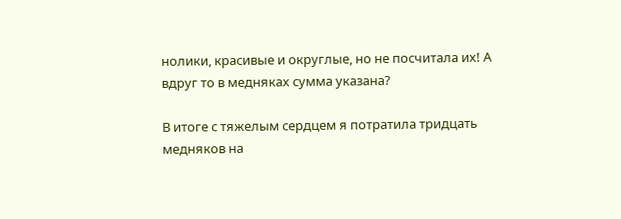нолики, красивые и округлые, но не посчитала их! А вдруг то в медняках сумма указана?

В итоге с тяжелым сердцем я потратила тридцать медняков на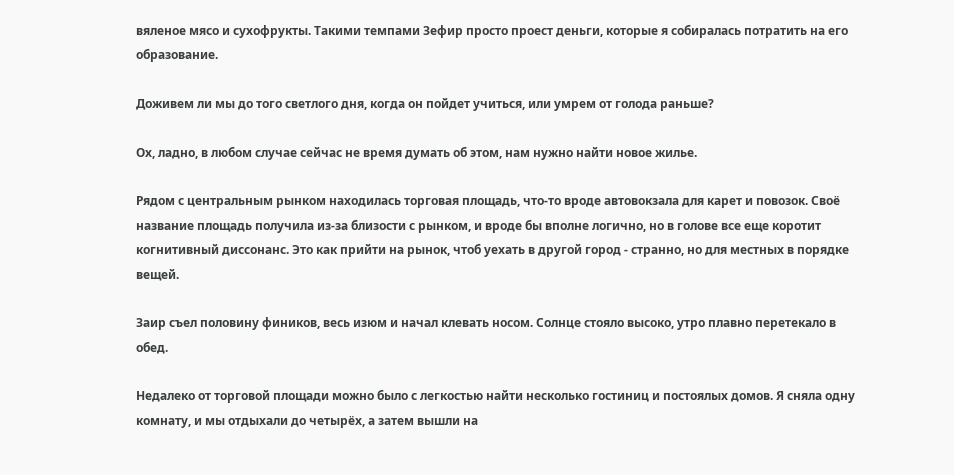вяленое мясо и сухофрукты. Такими темпами Зефир просто проест деньги, которые я собиралась потратить на его образование.

Доживем ли мы до того светлого дня, когда он пойдет учиться, или умрем от голода раньше?

Ох, ладно, в любом случае сейчас не время думать об этом, нам нужно найти новое жилье.

Рядом с центральным рынком находилась торговая площадь, что-то вроде автовокзала для карет и повозок. Своё название площадь получила из-за близости с рынком, и вроде бы вполне логично, но в голове все еще коротит когнитивный диссонанс. Это как прийти на рынок, чтоб уехать в другой город - странно, но для местных в порядке вещей.

Заир съел половину фиников, весь изюм и начал клевать носом. Солнце стояло высоко, утро плавно перетекало в обед.

Недалеко от торговой площади можно было с легкостью найти несколько гостиниц и постоялых домов. Я сняла одну комнату, и мы отдыхали до четырёх, а затем вышли на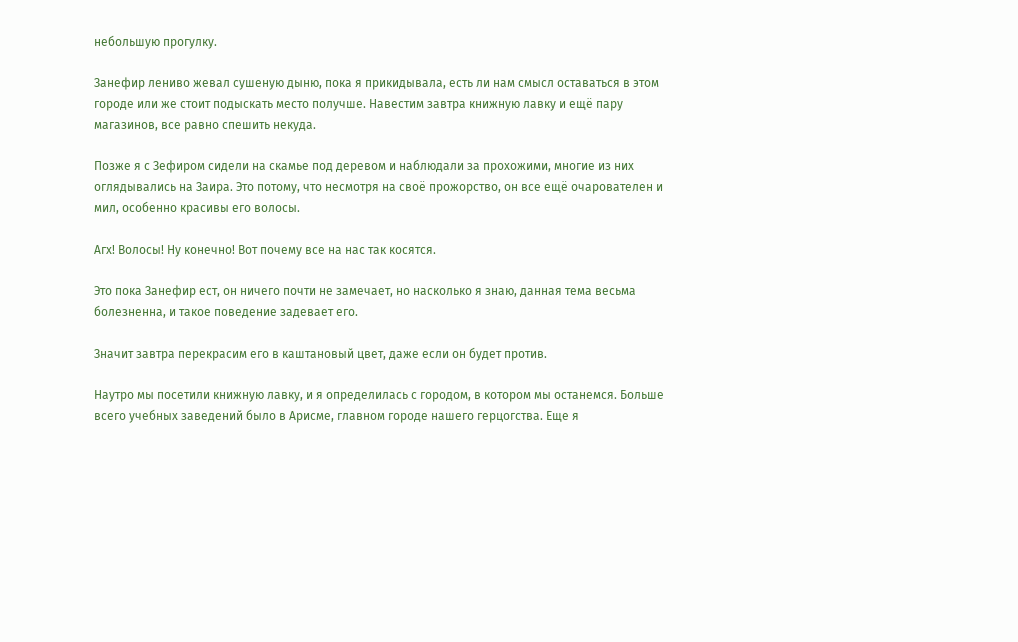небольшую прогулку.

Занефир лениво жевал сушеную дыню, пока я прикидывала, есть ли нам смысл оставаться в этом городе или же стоит подыскать место получше. Навестим завтра книжную лавку и ещё пару магазинов, все равно спешить некуда.

Позже я с Зефиром сидели на скамье под деревом и наблюдали за прохожими, многие из них оглядывались на Заира. Это потому, что несмотря на своё прожорство, он все ещё очарователен и мил, особенно красивы его волосы.

Агх! Волосы! Ну конечно! Вот почему все на нас так косятся.

Это пока Занефир ест, он ничего почти не замечает, но насколько я знаю, данная тема весьма болезненна, и такое поведение задевает его.

Значит завтра перекрасим его в каштановый цвет, даже если он будет против.

Наутро мы посетили книжную лавку, и я определилась с городом, в котором мы останемся. Больше всего учебных заведений было в Арисме, главном городе нашего герцогства. Еще я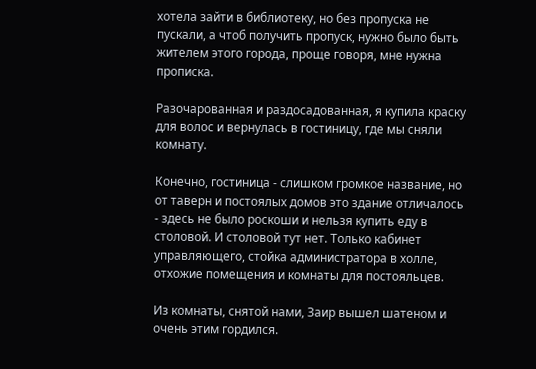хотела зайти в библиотеку, но без пропуска не пускали, а чтоб получить пропуск, нужно было быть жителем этого города, проще говоря, мне нужна прописка.

Разочарованная и раздосадованная, я купила краску для волос и вернулась в гостиницу, где мы сняли комнату.

Конечно, гостиница - слишком громкое название, но от таверн и постоялых домов это здание отличалось - здесь не было роскоши и нельзя купить еду в столовой. И столовой тут нет. Только кабинет управляющего, стойка администратора в холле, отхожие помещения и комнаты для постояльцев.

Из комнаты, снятой нами, Заир вышел шатеном и очень этим гордился.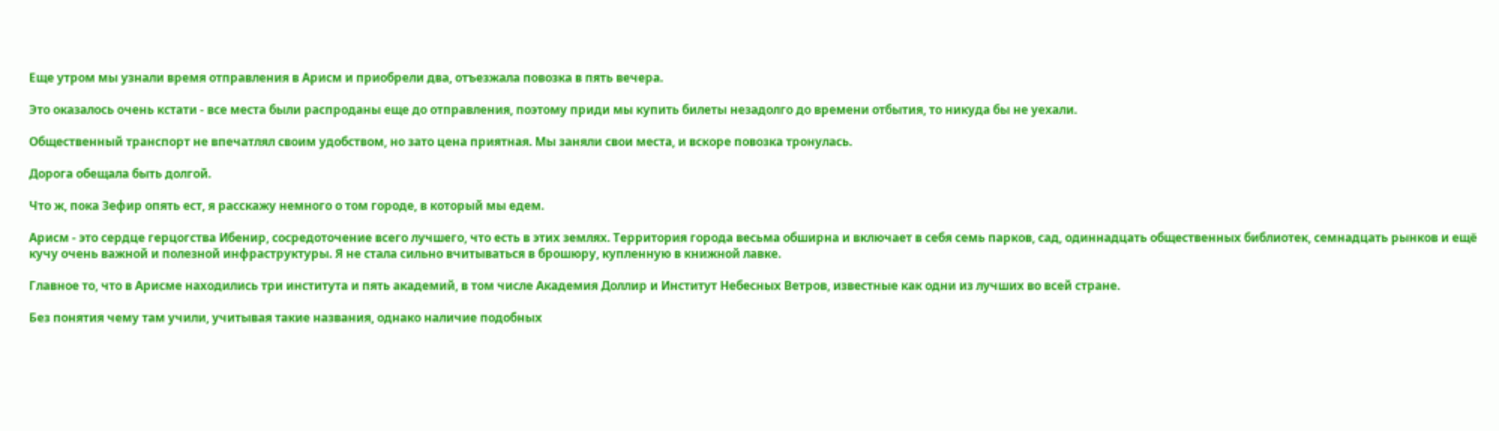Еще утром мы узнали время отправления в Арисм и приобрели два, отъезжала повозка в пять вечера.

Это оказалось очень кстати - все места были распроданы еще до отправления, поэтому приди мы купить билеты незадолго до времени отбытия, то никуда бы не уехали.

Общественный транспорт не впечатлял своим удобством, но зато цена приятная. Мы заняли свои места, и вскоре повозка тронулась.

Дорога обещала быть долгой.

Что ж, пока Зефир опять ест, я расскажу немного о том городе, в который мы едем.

Арисм - это сердце герцогства Ибенир, сосредоточение всего лучшего, что есть в этих землях. Территория города весьма обширна и включает в себя семь парков, сад, одиннадцать общественных библиотек, семнадцать рынков и ещё кучу очень важной и полезной инфраструктуры. Я не стала сильно вчитываться в брошюру, купленную в книжной лавке.

Главное то, что в Арисме находились три института и пять академий, в том числе Академия Доллир и Институт Небесных Ветров, известные как одни из лучших во всей стране.

Без понятия чему там учили, учитывая такие названия, однако наличие подобных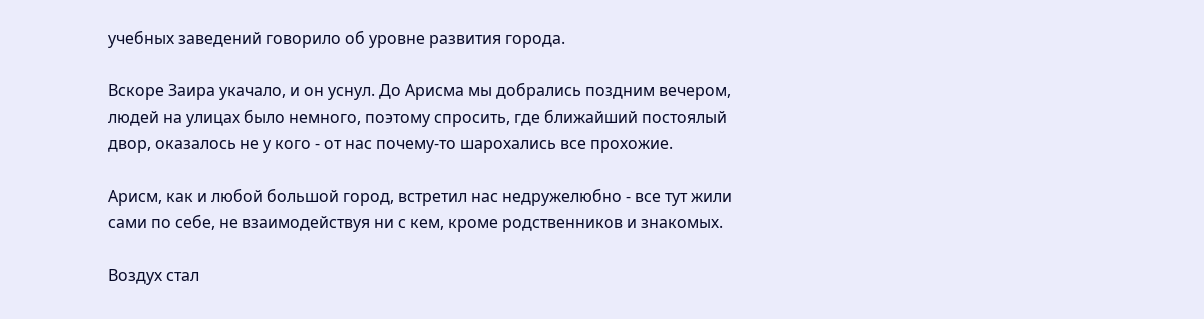учебных заведений говорило об уровне развития города.

Вскоре Заира укачало, и он уснул. До Арисма мы добрались поздним вечером, людей на улицах было немного, поэтому спросить, где ближайший постоялый двор, оказалось не у кого - от нас почему-то шарохались все прохожие.

Арисм, как и любой большой город, встретил нас недружелюбно - все тут жили сами по себе, не взаимодействуя ни с кем, кроме родственников и знакомых.

Воздух стал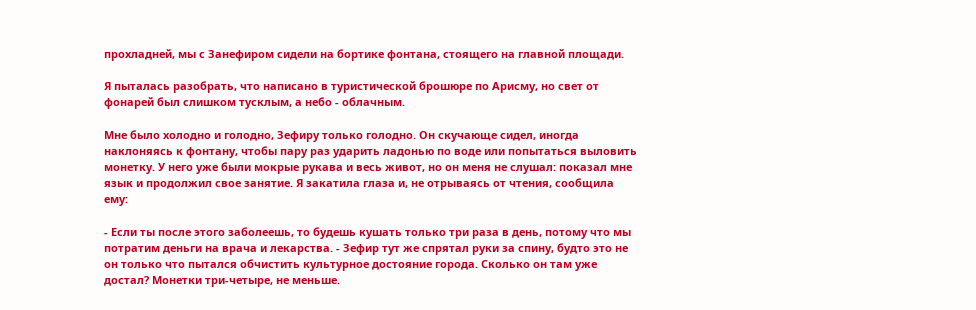прохладней, мы с Занефиром сидели на бортике фонтана, стоящего на главной площади.

Я пыталась разобрать, что написано в туристической брошюре по Арисму, но свет от фонарей был слишком тусклым, а небо - облачным.

Мне было холодно и голодно, Зефиру только голодно. Он скучающе сидел, иногда наклоняясь к фонтану, чтобы пару раз ударить ладонью по воде или попытаться выловить монетку. У него уже были мокрые рукава и весь живот, но он меня не слушал: показал мне язык и продолжил свое занятие. Я закатила глаза и, не отрываясь от чтения, сообщила ему:

- Если ты после этого заболеешь, то будешь кушать только три раза в день, потому что мы потратим деньги на врача и лекарства. - Зефир тут же спрятал руки за спину, будто это не он только что пытался обчистить культурное достояние города. Сколько он там уже достал? Монетки три-четыре, не меньше.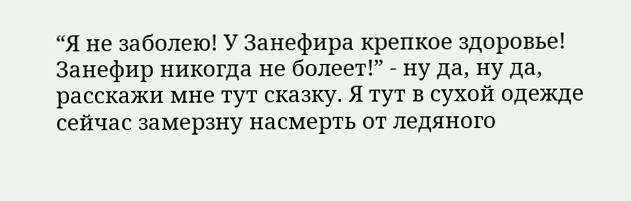“Я не заболею! У Занефира крепкое здоровье! Занефир никогда не болеет!” - ну да, ну да, расскажи мне тут сказку. Я тут в сухой одежде сейчас замерзну насмерть от ледяного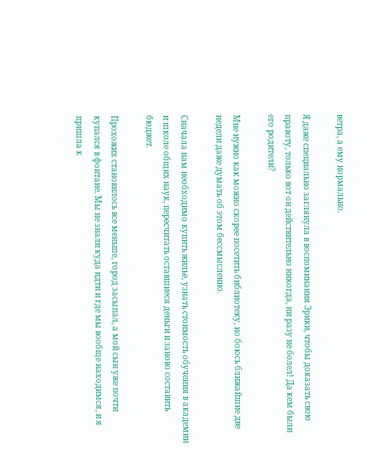ветра, а ему нормально.

Я даже специально заглянула в воспоминания Эрики, чтобы доказать свою правоту, только вот он действительно никогда, ни разу не болел! Да кем были его родители?

Мне нужно как можно скорее посетить библиотеку, но боюсь ближайшие две недели даже думать об этом бессмысленно.

Сначала нам необходимо купить жилье, узнать стоимость обучения в академии и школе общих наук, пересчитать оставшиеся деньги и заново составить бюджет.

Прохожих становилось все меньше, город засыпал, а мой сын уже почти купался в фонтане. Мы не знали куда идти и где мы вообще находимся, и я пришла к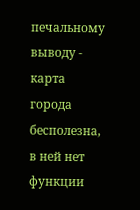печальному выводу - карта города бесполезна, в ней нет функции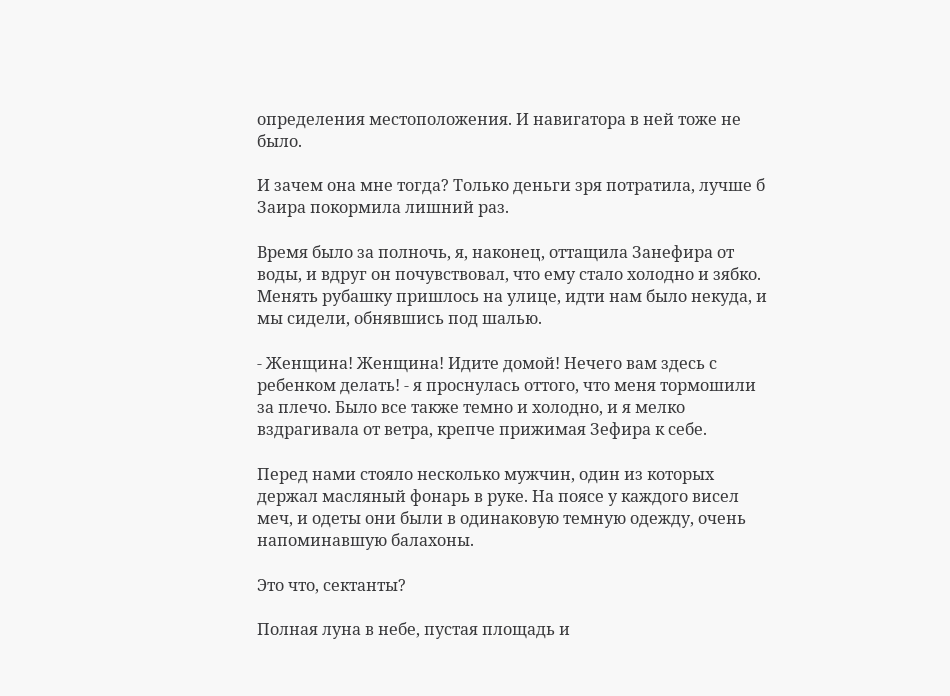определения местоположения. И навигатора в ней тоже не было.

И зачем она мне тогда? Только деньги зря потратила, лучше б Заира покормила лишний раз.

Время было за полночь, я, наконец, оттащила Занефира от воды, и вдруг он почувствовал, что ему стало холодно и зябко. Менять рубашку пришлось на улице, идти нам было некуда, и мы сидели, обнявшись под шалью.

- Женщина! Женщина! Идите домой! Нечего вам здесь с ребенком делать! - я проснулась оттого, что меня тормошили за плечо. Было все также темно и холодно, и я мелко вздрагивала от ветра, крепче прижимая Зефира к себе.

Перед нами стояло несколько мужчин, один из которых держал масляный фонарь в руке. На поясе у каждого висел меч, и одеты они были в одинаковую темную одежду, очень напоминавшую балахоны.

Это что, сектанты?

Полная луна в небе, пустая площадь и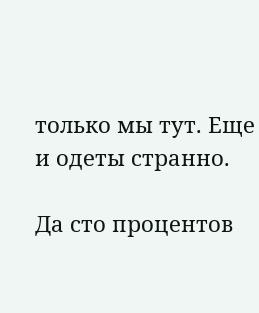только мы тут. Еще и одеты странно.

Да сто процентов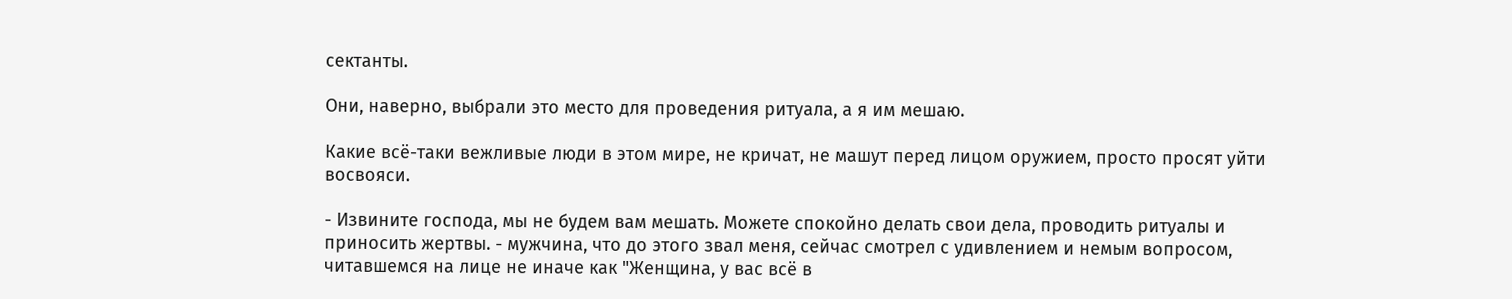сектанты.

Они, наверно, выбрали это место для проведения ритуала, а я им мешаю.

Какие всё-таки вежливые люди в этом мире, не кричат, не машут перед лицом оружием, просто просят уйти восвояси.

- Извините господа, мы не будем вам мешать. Можете спокойно делать свои дела, проводить ритуалы и приносить жертвы. - мужчина, что до этого звал меня, сейчас смотрел с удивлением и немым вопросом, читавшемся на лице не иначе как "Женщина, у вас всё в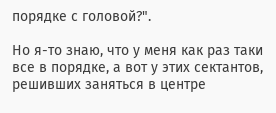порядке с головой?".

Но я-то знаю, что у меня как раз таки все в порядке, а вот у этих сектантов, решивших заняться в центре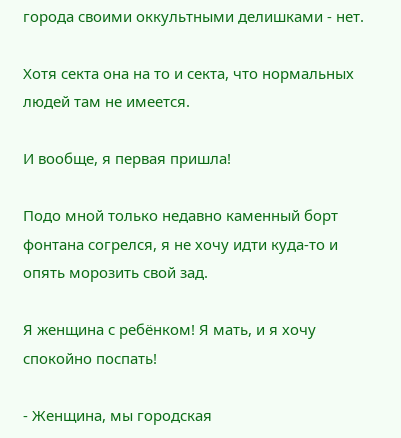города своими оккультными делишками - нет.

Хотя секта она на то и секта, что нормальных людей там не имеется.

И вообще, я первая пришла!

Подо мной только недавно каменный борт фонтана согрелся, я не хочу идти куда-то и опять морозить свой зад.

Я женщина с ребёнком! Я мать, и я хочу спокойно поспать!

- Женщина, мы городская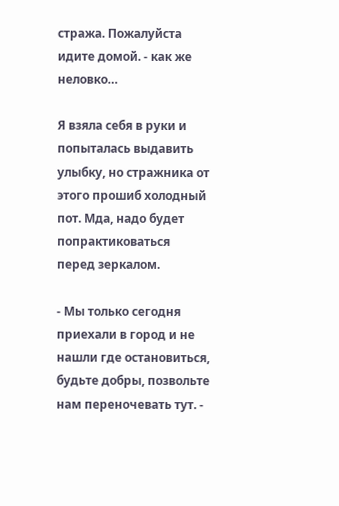стража. Пожалуйста идите домой. - как же неловко…

Я взяла себя в руки и попыталась выдавить улыбку, но стражника от этого прошиб холодный пот. Мда, надо будет попрактиковаться перед зеркалом.

- Мы только сегодня приехали в город и не нашли где остановиться, будьте добры, позвольте нам переночевать тут. -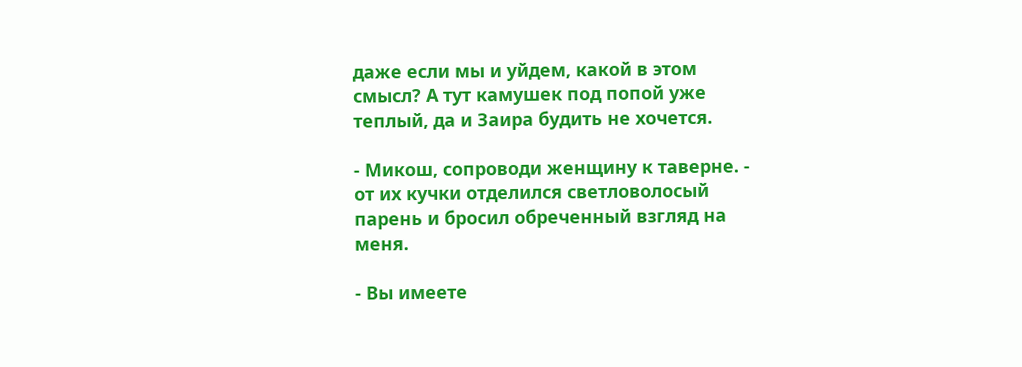даже если мы и уйдем, какой в этом смысл? А тут камушек под попой уже теплый, да и Заира будить не хочется.

- Микош, сопроводи женщину к таверне. - от их кучки отделился светловолосый парень и бросил обреченный взгляд на меня.

- Вы имеете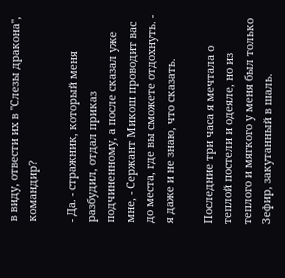в виду, отвести их в "Слезы дракона", командир?

- Да. - стражник, который меня разбудил, отдал приказ подчиненному, а после сказал уже мне, - Сержант Микош проводит вас до места, где вы сможете отдохнуть. - я даже и не знаю, что сказать.

Последние три часа я мечтала о теплой постели и одеяле, но из теплого и мягкого у меня был только Зефир, закутанный в шаль.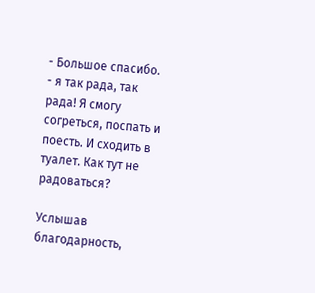- Большое спасибо. - я так рада, так рада! Я смогу согреться, поспать и поесть. И сходить в туалет. Как тут не радоваться?

Услышав благодарность,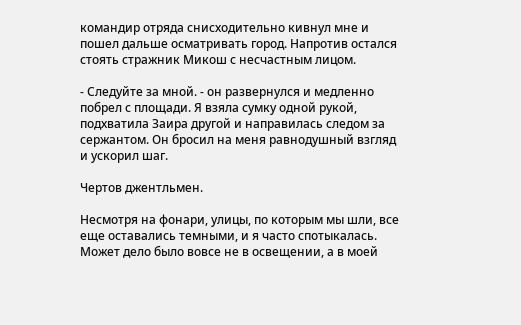командир отряда снисходительно кивнул мне и пошел дальше осматривать город. Напротив остался стоять стражник Микош с несчастным лицом.

- Следуйте за мной. - он развернулся и медленно побрел с площади. Я взяла сумку одной рукой, подхватила Заира другой и направилась следом за сержантом. Он бросил на меня равнодушный взгляд и ускорил шаг.

Чертов джентльмен.

Несмотря на фонари, улицы, по которым мы шли, все еще оставались темными, и я часто спотыкалась. Может дело было вовсе не в освещении, а в моей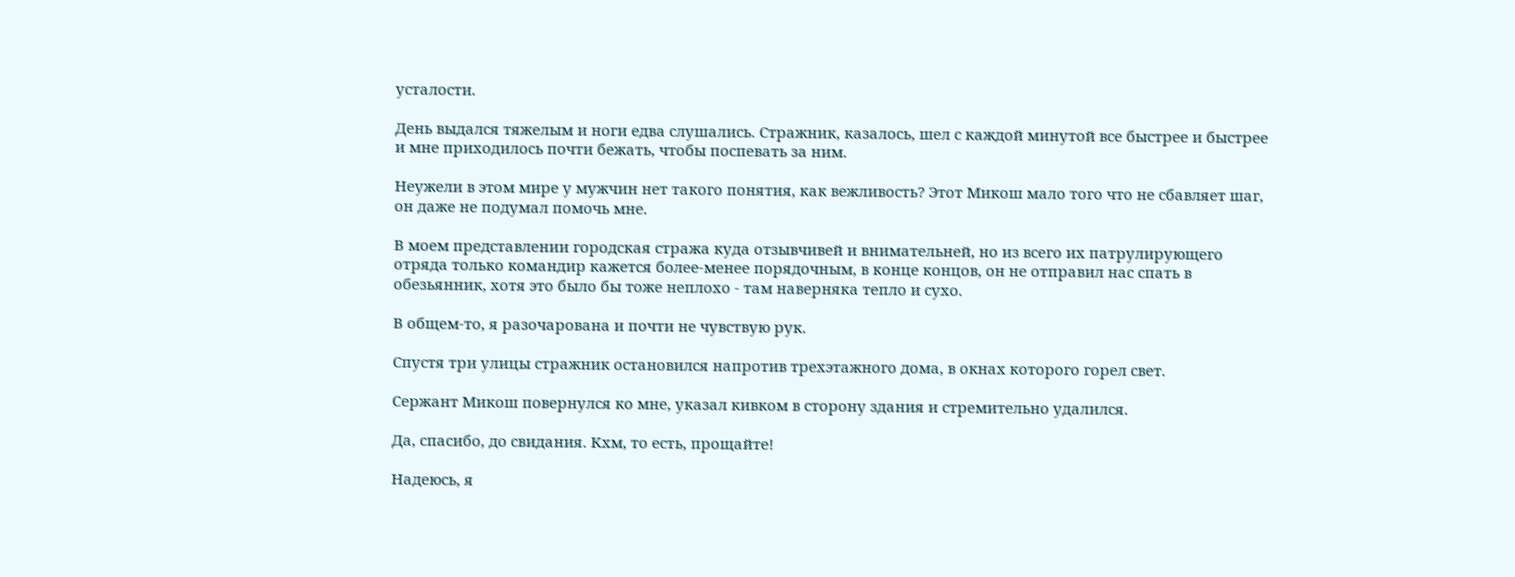усталости.

День выдался тяжелым и ноги едва слушались. Стражник, казалось, шел с каждой минутой все быстрее и быстрее и мне приходилось почти бежать, чтобы поспевать за ним.

Неужели в этом мире у мужчин нет такого понятия, как вежливость? Этот Микош мало того что не сбавляет шаг, он даже не подумал помочь мне.

В моем представлении городская стража куда отзывчивей и внимательней, но из всего их патрулирующего отряда только командир кажется более-менее порядочным, в конце концов, он не отправил нас спать в обезьянник, хотя это было бы тоже неплохо - там наверняка тепло и сухо.

В общем-то, я разочарована и почти не чувствую рук.

Спустя три улицы стражник остановился напротив трехэтажного дома, в окнах которого горел свет.

Сержант Микош повернулся ко мне, указал кивком в сторону здания и стремительно удалился.

Да, спасибо, до свидания. Кхм, то есть, прощайте!

Надеюсь, я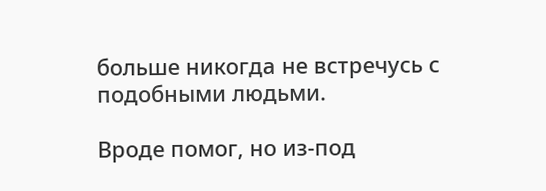больше никогда не встречусь с подобными людьми.

Вроде помог, но из-под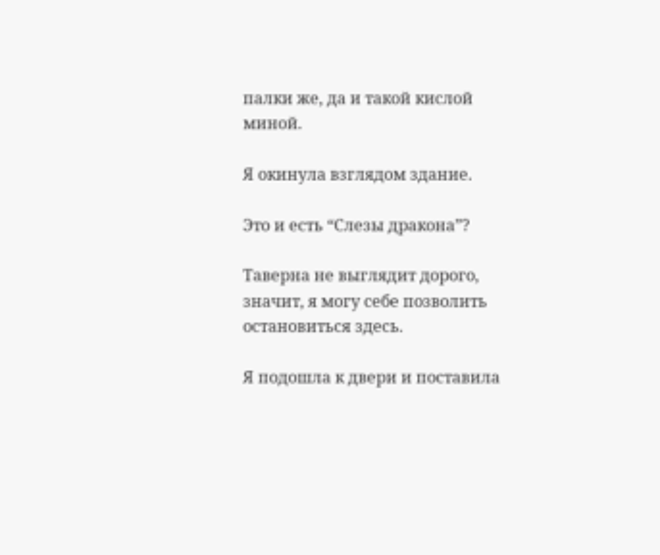палки же, да и такой кислой миной.

Я окинула взглядом здание.

Это и есть “Слезы дракона”?

Таверна не выглядит дорого, значит, я могу себе позволить остановиться здесь.

Я подошла к двери и поставила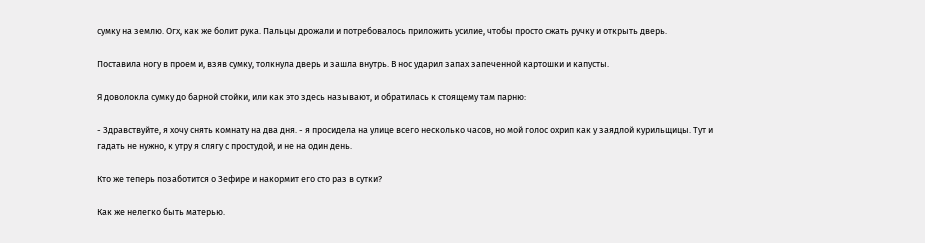сумку на землю. Огх, как же болит рука. Пальцы дрожали и потребовалось приложить усилие, чтобы просто сжать ручку и открыть дверь.

Поставила ногу в проем и, взяв сумку, толкнула дверь и зашла внутрь. В нос ударил запах запеченной картошки и капусты.

Я доволокла сумку до барной стойки, или как это здесь называют, и обратилась к стоящему там парню:

- Здравствуйте, я хочу снять комнату на два дня. - я просидела на улице всего несколько часов, но мой голос охрип как у заядлой курильщицы. Тут и гадать не нужно, к утру я слягу с простудой, и не на один день.

Кто же теперь позаботится о Зефире и накормит его сто раз в сутки?

Как же нелегко быть матерью.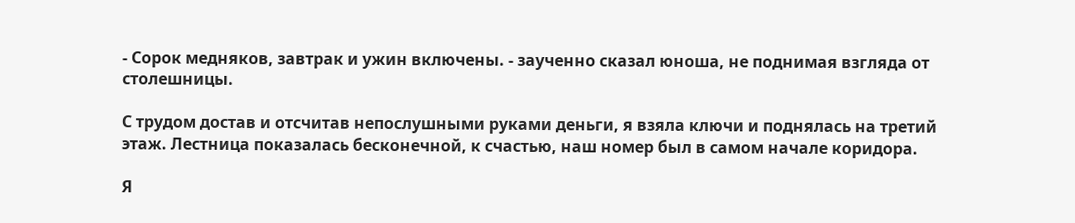- Сорок медняков, завтрак и ужин включены. - заученно сказал юноша, не поднимая взгляда от столешницы.

С трудом достав и отсчитав непослушными руками деньги, я взяла ключи и поднялась на третий этаж. Лестница показалась бесконечной, к счастью, наш номер был в самом начале коридора.

Я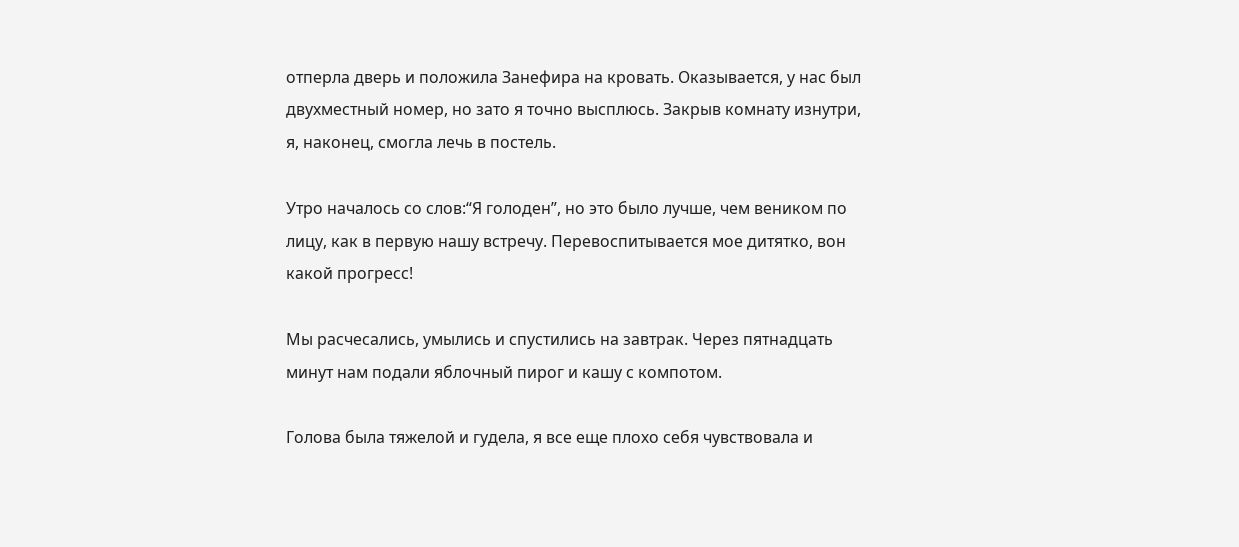отперла дверь и положила Занефира на кровать. Оказывается, у нас был двухместный номер, но зато я точно высплюсь. Закрыв комнату изнутри, я, наконец, смогла лечь в постель.

Утро началось со слов:“Я голоден”, но это было лучше, чем веником по лицу, как в первую нашу встречу. Перевоспитывается мое дитятко, вон какой прогресс!

Мы расчесались, умылись и спустились на завтрак. Через пятнадцать минут нам подали яблочный пирог и кашу с компотом.

Голова была тяжелой и гудела, я все еще плохо себя чувствовала и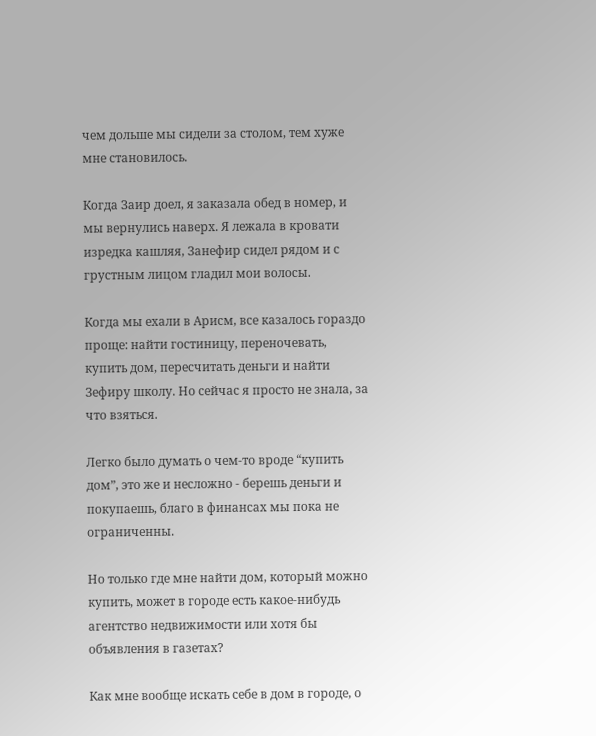чем дольше мы сидели за столом, тем хуже мне становилось.

Когда Заир доел, я заказала обед в номер, и мы вернулись наверх. Я лежала в кровати изредка кашляя, Занефир сидел рядом и с грустным лицом гладил мои волосы.

Когда мы ехали в Арисм, все казалось гораздо проще: найти гостиницу, переночевать, купить дом, пересчитать деньги и найти Зефиру школу. Но сейчас я просто не знала, за что взяться.

Легко было думать о чем-то вроде “купить дом”, это же и несложно - берешь деньги и покупаешь, благо в финансах мы пока не ограниченны.

Но только где мне найти дом, который можно купить, может в городе есть какое-нибудь агентство недвижимости или хотя бы объявления в газетах?

Как мне вообще искать себе в дом в городе, о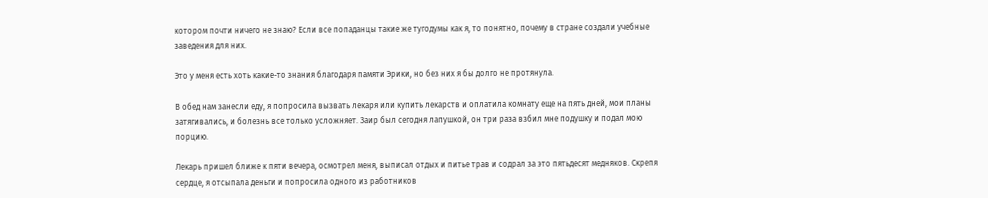котором почти ничего не знаю? Если все попаданцы такие же тугодумы как я, то понятно, почему в стране создали учебные заведения для них.

Это у меня есть хоть какие-то знания благодаря памяти Эрики, но без них я бы долго не протянула.

В обед нам занесли еду, я попросила вызвать лекаря или купить лекарств и оплатила комнату еще на пять дней, мои планы затягивались, и болезнь все только усложняет. Заир был сегодня лапушкой, он три раза взбил мне подушку и подал мою порцию.

Лекарь пришел ближе к пяти вечера, осмотрел меня, выписал отдых и питье трав и содрал за это пятьдесят медняков. Скрепя сердце, я отсыпала деньги и попросила одного из работников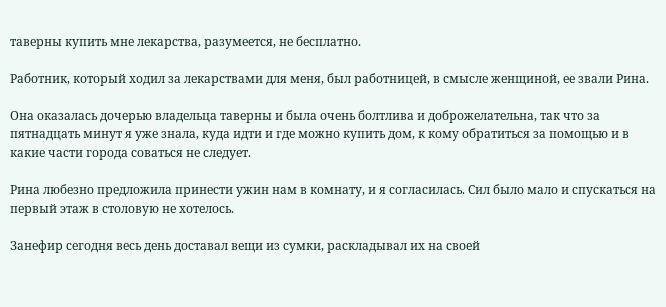таверны купить мне лекарства, разумеется, не бесплатно.

Работник, который ходил за лекарствами для меня, был работницей, в смысле женщиной, ее звали Рина.

Она оказалась дочерью владельца таверны и была очень болтлива и доброжелательна, так что за пятнадцать минут я уже знала, куда идти и где можно купить дом, к кому обратиться за помощью и в какие части города соваться не следует.

Рина любезно предложила принести ужин нам в комнату, и я согласилась. Сил было мало и спускаться на первый этаж в столовую не хотелось.

Занефир сегодня весь день доставал вещи из сумки, раскладывал их на своей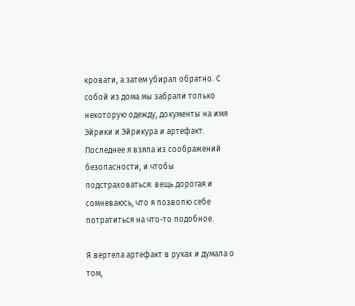кровати, а затем убирал обратно. С собой из дома мы забрали только некоторую одежду, документы на имя Эйрики и Эйрикура и артефакт. Последнее я взяла из соображений безопасности, и чтобы подстраховаться: вещь дорогая и сомневаюсь, что я позволю себе потратиться на что-то подобное.

Я вертела артефакт в руках и думала о том,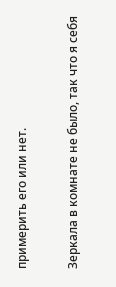примерить его или нет.

Зеркала в комнате не было, так что я себя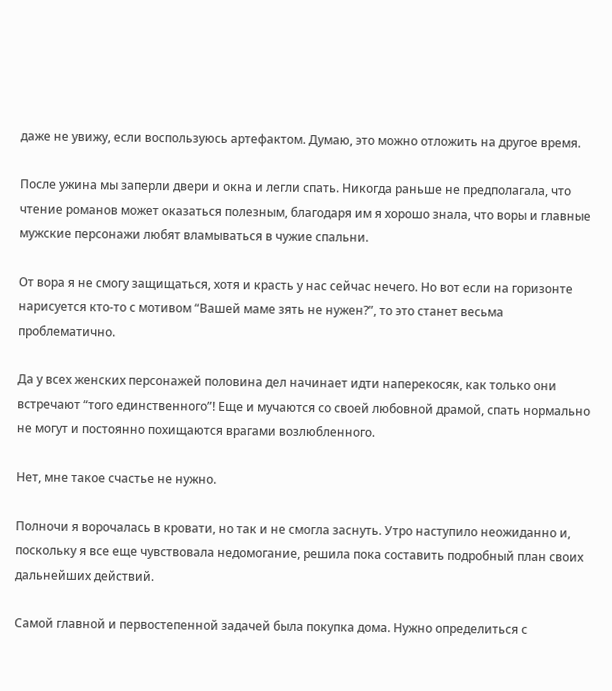даже не увижу, если воспользуюсь артефактом. Думаю, это можно отложить на другое время.

После ужина мы заперли двери и окна и легли спать. Никогда раньше не предполагала, что чтение романов может оказаться полезным, благодаря им я хорошо знала, что воры и главные мужские персонажи любят вламываться в чужие спальни.

От вора я не смогу защищаться, хотя и красть у нас сейчас нечего. Но вот если на горизонте нарисуется кто-то с мотивом “Вашей маме зять не нужен?”, то это станет весьма проблематично.

Да у всех женских персонажей половина дел начинает идти наперекосяк, как только они встречают “того единственного”! Еще и мучаются со своей любовной драмой, спать нормально не могут и постоянно похищаются врагами возлюбленного.

Нет, мне такое счастье не нужно.

Полночи я ворочалась в кровати, но так и не смогла заснуть. Утро наступило неожиданно и, поскольку я все еще чувствовала недомогание, решила пока составить подробный план своих дальнейших действий.

Самой главной и первостепенной задачей была покупка дома. Нужно определиться с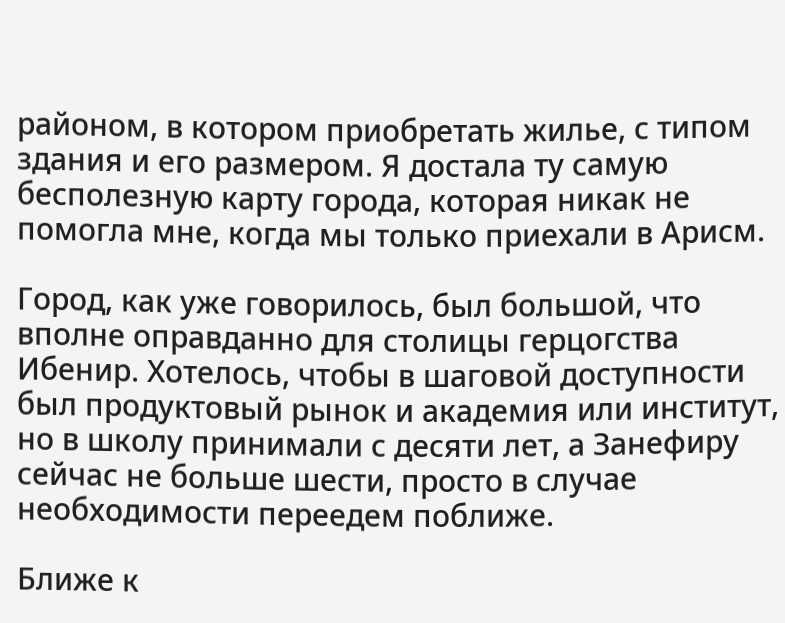районом, в котором приобретать жилье, с типом здания и его размером. Я достала ту самую бесполезную карту города, которая никак не помогла мне, когда мы только приехали в Арисм.

Город, как уже говорилось, был большой, что вполне оправданно для столицы герцогства Ибенир. Хотелось, чтобы в шаговой доступности был продуктовый рынок и академия или институт, но в школу принимали с десяти лет, а Занефиру сейчас не больше шести, просто в случае необходимости переедем поближе.

Ближе к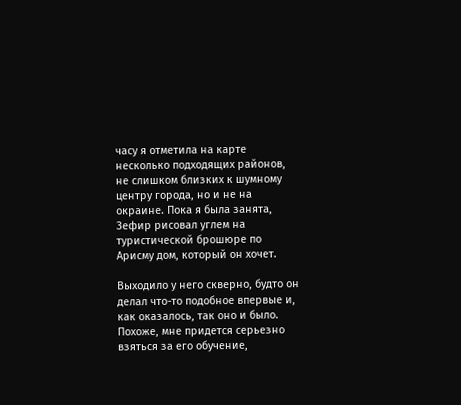часу я отметила на карте несколько подходящих районов, не слишком близких к шумному центру города, но и не на окраине. Пока я была занята, Зефир рисовал углем на туристической брошюре по Арисму дом, который он хочет.

Выходило у него скверно, будто он делал что-то подобное впервые и, как оказалось, так оно и было. Похоже, мне придется серьезно взяться за его обучение,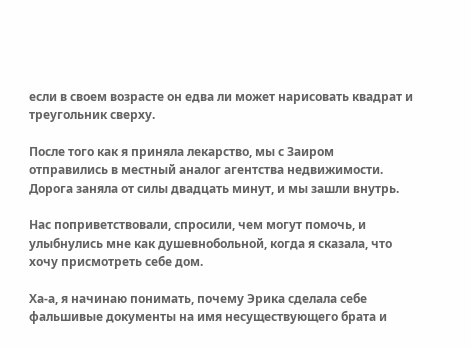если в своем возрасте он едва ли может нарисовать квадрат и треугольник сверху.

После того как я приняла лекарство, мы с Заиром отправились в местный аналог агентства недвижимости. Дорога заняла от силы двадцать минут, и мы зашли внутрь.

Нас поприветствовали, спросили, чем могут помочь, и улыбнулись мне как душевнобольной, когда я сказала, что хочу присмотреть себе дом.

Ха-а, я начинаю понимать, почему Эрика сделала себе фальшивые документы на имя несуществующего брата и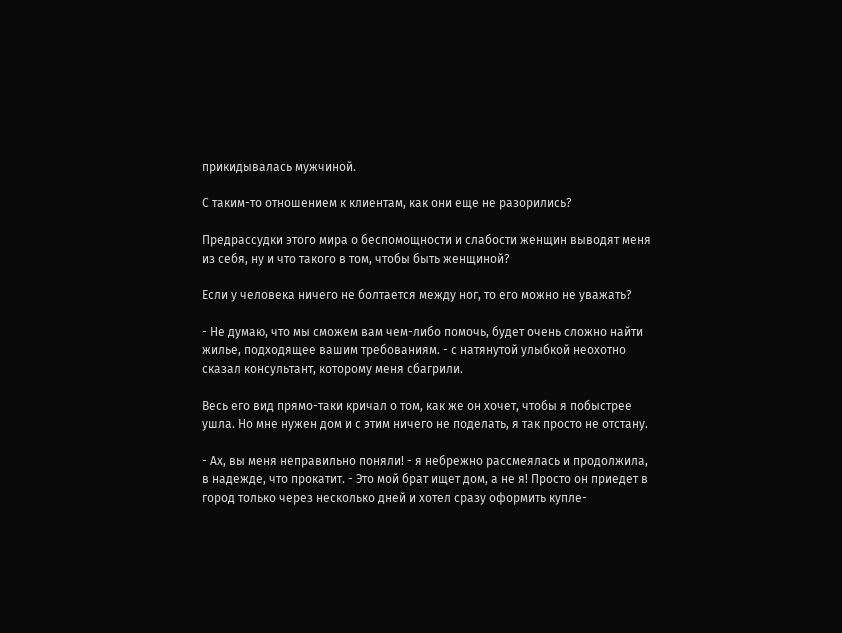прикидывалась мужчиной.

С таким-то отношением к клиентам, как они еще не разорились?

Предрассудки этого мира о беспомощности и слабости женщин выводят меня из себя, ну и что такого в том, чтобы быть женщиной?

Если у человека ничего не болтается между ног, то его можно не уважать?

- Не думаю, что мы сможем вам чем-либо помочь, будет очень сложно найти жилье, подходящее вашим требованиям. - с натянутой улыбкой неохотно сказал консультант, которому меня сбагрили.

Весь его вид прямо-таки кричал о том, как же он хочет, чтобы я побыстрее ушла. Но мне нужен дом и с этим ничего не поделать, я так просто не отстану.

- Ах, вы меня неправильно поняли! - я небрежно рассмеялась и продолжила, в надежде, что прокатит. - Это мой брат ищет дом, а не я! Просто он приедет в город только через несколько дней и хотел сразу оформить купле-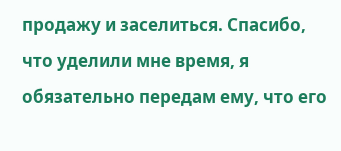продажу и заселиться. Спасибо, что уделили мне время, я обязательно передам ему, что его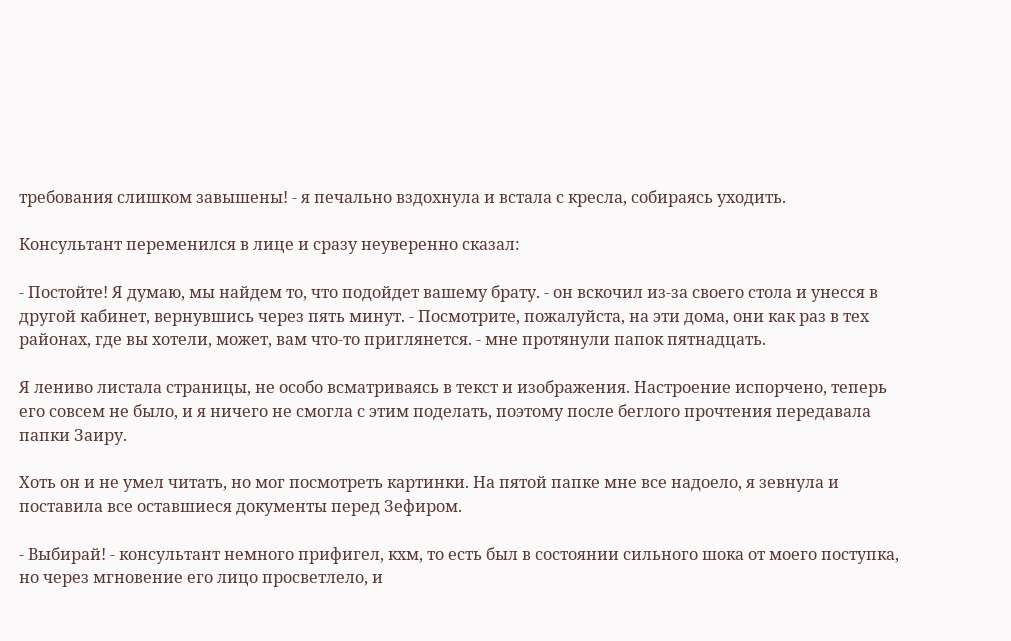требования слишком завышены! - я печально вздохнула и встала с кресла, собираясь уходить.

Консультант переменился в лице и сразу неуверенно сказал:

- Постойте! Я думаю, мы найдем то, что подойдет вашему брату. - он вскочил из-за своего стола и унесся в другой кабинет, вернувшись через пять минут. - Посмотрите, пожалуйста, на эти дома, они как раз в тех районах, где вы хотели, может, вам что-то приглянется. - мне протянули папок пятнадцать.

Я лениво листала страницы, не особо всматриваясь в текст и изображения. Настроение испорчено, теперь его совсем не было, и я ничего не смогла с этим поделать, поэтому после беглого прочтения передавала папки Заиру.

Хоть он и не умел читать, но мог посмотреть картинки. На пятой папке мне все надоело, я зевнула и поставила все оставшиеся документы перед Зефиром.

- Выбирай! - консультант немного прифигел, кхм, то есть был в состоянии сильного шока от моего поступка, но через мгновение его лицо просветлело, и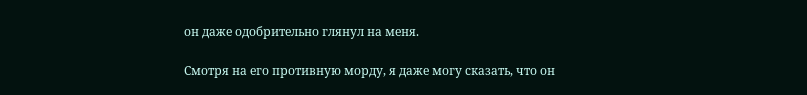он даже одобрительно глянул на меня.

Смотря на его противную морду, я даже могу сказать, что он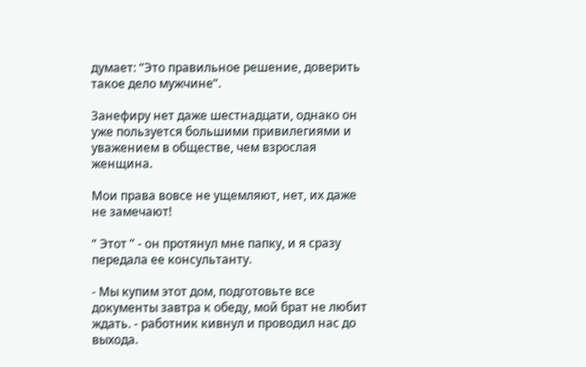думает: “Это правильное решение, доверить такое дело мужчине”.

Занефиру нет даже шестнадцати, однако он уже пользуется большими привилегиями и уважением в обществе, чем взрослая женщина.

Мои права вовсе не ущемляют, нет, их даже не замечают!

“ Этот ” - он протянул мне папку, и я сразу передала ее консультанту.

- Мы купим этот дом, подготовьте все документы завтра к обеду, мой брат не любит ждать. - работник кивнул и проводил нас до выхода.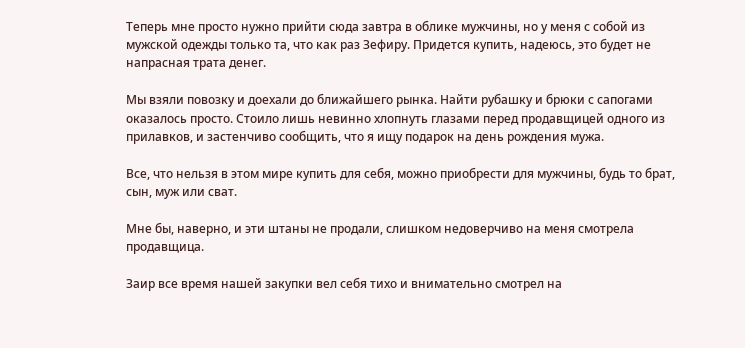Теперь мне просто нужно прийти сюда завтра в облике мужчины, но у меня с собой из мужской одежды только та, что как раз Зефиру. Придется купить, надеюсь, это будет не напрасная трата денег.

Мы взяли повозку и доехали до ближайшего рынка. Найти рубашку и брюки с сапогами оказалось просто. Стоило лишь невинно хлопнуть глазами перед продавщицей одного из прилавков, и застенчиво сообщить, что я ищу подарок на день рождения мужа.

Все, что нельзя в этом мире купить для себя, можно приобрести для мужчины, будь то брат, сын, муж или сват.

Мне бы, наверно, и эти штаны не продали, слишком недоверчиво на меня смотрела продавщица.

Заир все время нашей закупки вел себя тихо и внимательно смотрел на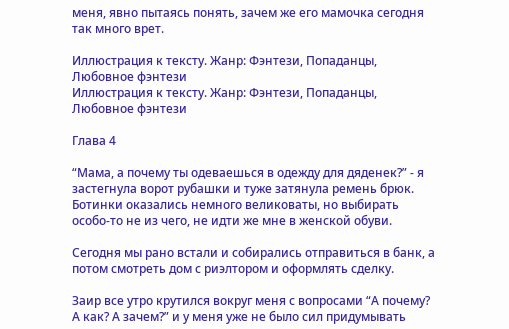меня, явно пытаясь понять, зачем же его мамочка сегодня так много врет.

Иллюстрация к тексту. Жанр: Фэнтези, Попаданцы, Любовное фэнтези
Иллюстрация к тексту. Жанр: Фэнтези, Попаданцы, Любовное фэнтези

Глава 4

“Мама, а почему ты одеваешься в одежду для дяденек?” - я застегнула ворот рубашки и туже затянула ремень брюк. Ботинки оказались немного великоваты, но выбирать особо-то не из чего, не идти же мне в женской обуви.

Сегодня мы рано встали и собирались отправиться в банк, а потом смотреть дом с риэлтором и оформлять сделку.

Заир все утро крутился вокруг меня с вопросами “А почему? А как? А зачем?” и у меня уже не было сил придумывать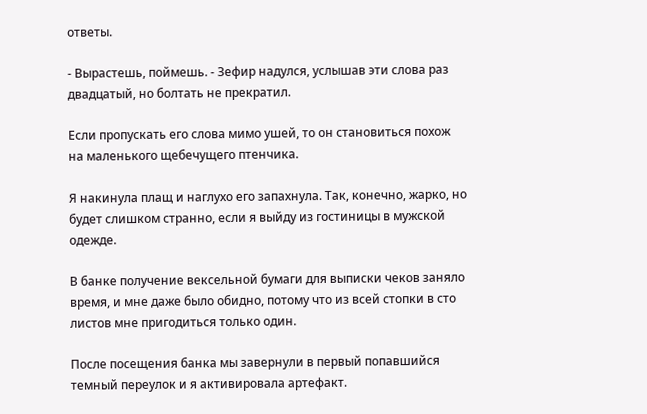ответы.

- Вырастешь, поймешь. - Зефир надулся, услышав эти слова раз двадцатый, но болтать не прекратил.

Если пропускать его слова мимо ушей, то он становиться похож на маленького щебечущего птенчика.

Я накинула плащ и наглухо его запахнула. Так, конечно, жарко, но будет слишком странно, если я выйду из гостиницы в мужской одежде.

В банке получение вексельной бумаги для выписки чеков заняло время, и мне даже было обидно, потому что из всей стопки в сто листов мне пригодиться только один.

После посещения банка мы завернули в первый попавшийся темный переулок и я активировала артефакт.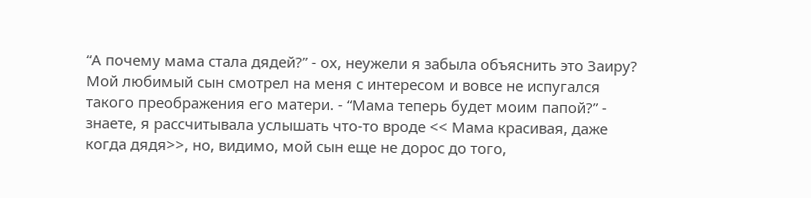“А почему мама стала дядей?” - ох, неужели я забыла объяснить это Заиру? Мой любимый сын смотрел на меня с интересом и вовсе не испугался такого преображения его матери. - “Мама теперь будет моим папой?” - знаете, я рассчитывала услышать что-то вроде << Мама красивая, даже когда дядя>>, но, видимо, мой сын еще не дорос до того,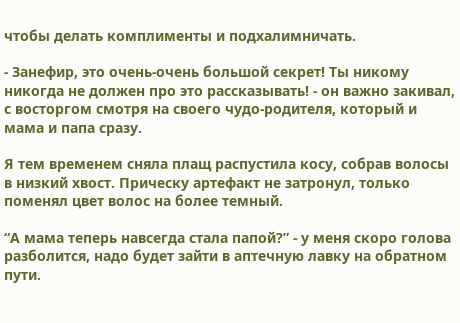чтобы делать комплименты и подхалимничать.

- Занефир, это очень-очень большой секрет! Ты никому никогда не должен про это рассказывать! - он важно закивал, с восторгом смотря на своего чудо-родителя, который и мама и папа сразу.

Я тем временем сняла плащ распустила косу, собрав волосы в низкий хвост. Прическу артефакт не затронул, только поменял цвет волос на более темный.

“А мама теперь навсегда стала папой?” - у меня скоро голова разболится, надо будет зайти в аптечную лавку на обратном пути.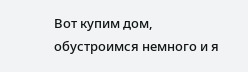Вот купим дом, обустроимся немного и я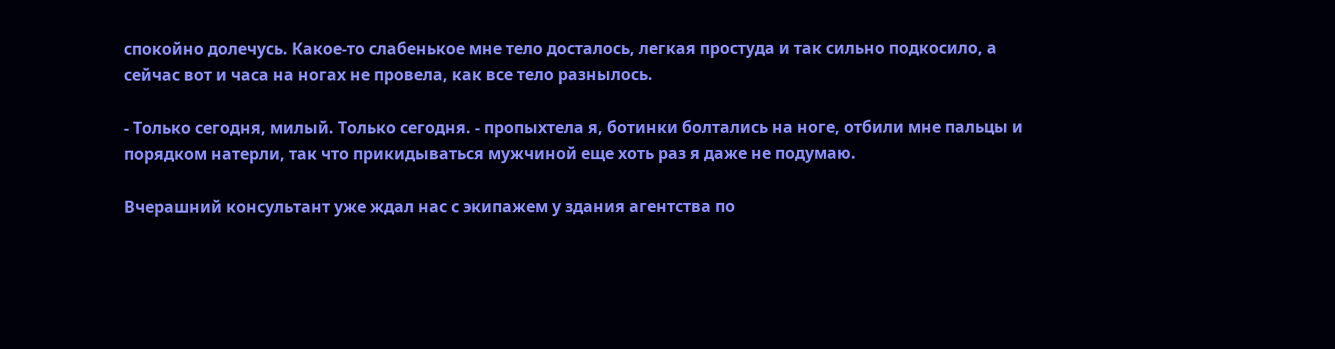спокойно долечусь. Какое-то слабенькое мне тело досталось, легкая простуда и так сильно подкосило, а сейчас вот и часа на ногах не провела, как все тело разнылось.

- Только сегодня, милый. Только сегодня. - пропыхтела я, ботинки болтались на ноге, отбили мне пальцы и порядком натерли, так что прикидываться мужчиной еще хоть раз я даже не подумаю.

Вчерашний консультант уже ждал нас с экипажем у здания агентства по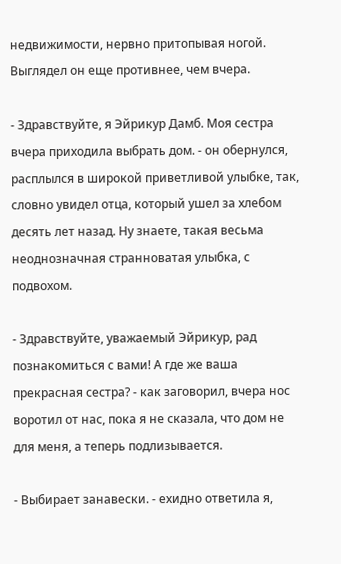недвижимости, нервно притопывая ногой. Выглядел он еще противнее, чем вчера.

- Здравствуйте, я Эйрикур Дамб. Моя сестра вчера приходила выбрать дом. - он обернулся, расплылся в широкой приветливой улыбке, так, словно увидел отца, который ушел за хлебом десять лет назад. Ну знаете, такая весьма неоднозначная странноватая улыбка, с подвохом.

- Здравствуйте, уважаемый Эйрикур, рад познакомиться с вами! А где же ваша прекрасная сестра? - как заговорил, вчера нос воротил от нас, пока я не сказала, что дом не для меня, а теперь подлизывается.

- Выбирает занавески. - ехидно ответила я,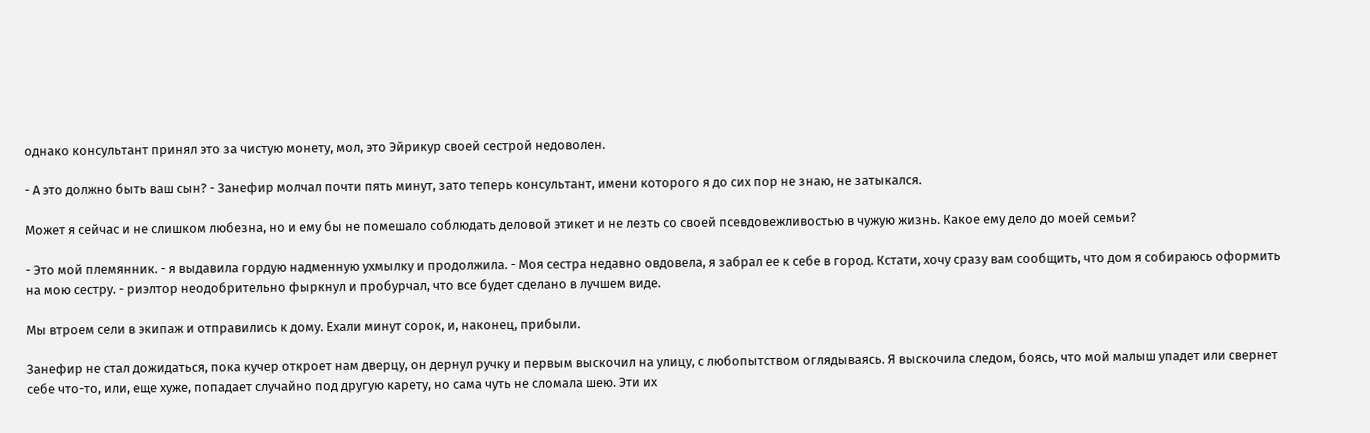однако консультант принял это за чистую монету, мол, это Эйрикур своей сестрой недоволен.

- А это должно быть ваш сын? - Занефир молчал почти пять минут, зато теперь консультант, имени которого я до сих пор не знаю, не затыкался.

Может я сейчас и не слишком любезна, но и ему бы не помешало соблюдать деловой этикет и не лезть со своей псевдовежливостью в чужую жизнь. Какое ему дело до моей семьи?

- Это мой племянник. - я выдавила гордую надменную ухмылку и продолжила. - Моя сестра недавно овдовела, я забрал ее к себе в город. Кстати, хочу сразу вам сообщить, что дом я собираюсь оформить на мою сестру. - риэлтор неодобрительно фыркнул и пробурчал, что все будет сделано в лучшем виде.

Мы втроем сели в экипаж и отправились к дому. Ехали минут сорок, и, наконец, прибыли.

Занефир не стал дожидаться, пока кучер откроет нам дверцу, он дернул ручку и первым выскочил на улицу, с любопытством оглядываясь. Я выскочила следом, боясь, что мой малыш упадет или свернет себе что-то, или, еще хуже, попадает случайно под другую карету, но сама чуть не сломала шею. Эти их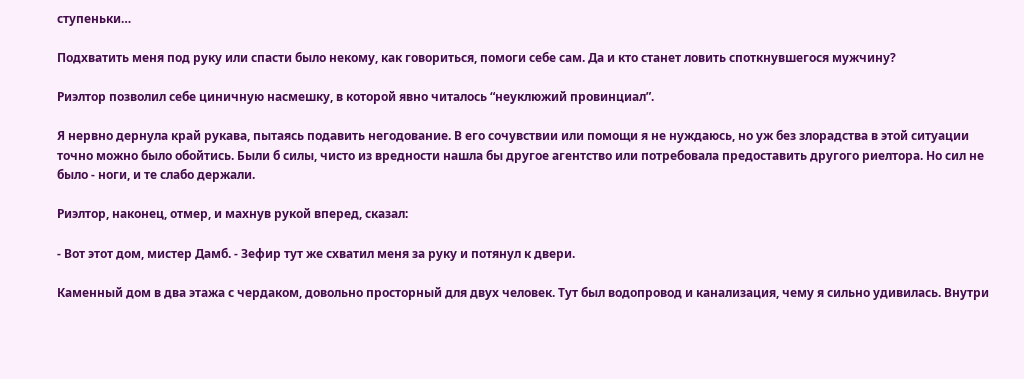ступеньки…

Подхватить меня под руку или спасти было некому, как говориться, помоги себе сам. Да и кто станет ловить споткнувшегося мужчину?

Риэлтор позволил себе циничную насмешку, в которой явно читалось “неуклюжий провинциал”.

Я нервно дернула край рукава, пытаясь подавить негодование. В его сочувствии или помощи я не нуждаюсь, но уж без злорадства в этой ситуации точно можно было обойтись. Были б силы, чисто из вредности нашла бы другое агентство или потребовала предоставить другого риелтора. Но сил не было - ноги, и те слабо держали.

Риэлтор, наконец, отмер, и махнув рукой вперед, сказал:

- Вот этот дом, мистер Дамб. - Зефир тут же схватил меня за руку и потянул к двери.

Каменный дом в два этажа с чердаком, довольно просторный для двух человек. Тут был водопровод и канализация, чему я сильно удивилась. Внутри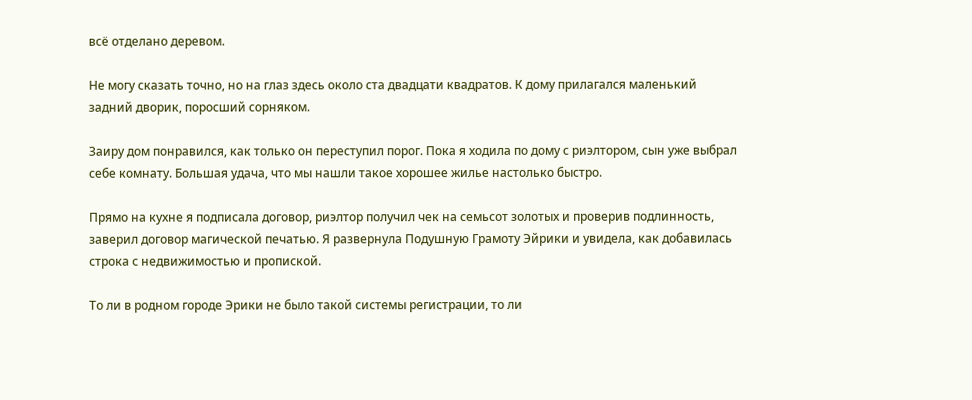всё отделано деревом.

Не могу сказать точно, но на глаз здесь около ста двадцати квадратов. К дому прилагался маленький задний дворик, поросший сорняком.

Заиру дом понравился, как только он переступил порог. Пока я ходила по дому с риэлтором, сын уже выбрал себе комнату. Большая удача, что мы нашли такое хорошее жилье настолько быстро.

Прямо на кухне я подписала договор, риэлтор получил чек на семьсот золотых и проверив подлинность, заверил договор магической печатью. Я развернула Подушную Грамоту Эйрики и увидела, как добавилась строка с недвижимостью и пропиской.

То ли в родном городе Эрики не было такой системы регистрации, то ли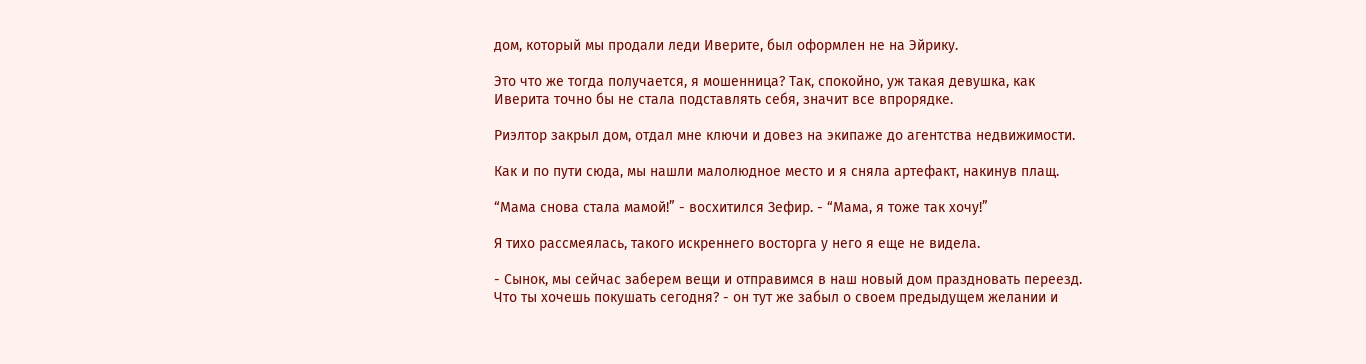дом, который мы продали леди Иверите, был оформлен не на Эйрику.

Это что же тогда получается, я мошенница? Так, спокойно, уж такая девушка, как Иверита точно бы не стала подставлять себя, значит все впрорядке.

Риэлтор закрыл дом, отдал мне ключи и довез на экипаже до агентства недвижимости.

Как и по пути сюда, мы нашли малолюдное место и я сняла артефакт, накинув плащ.

“Мама снова стала мамой!” - восхитился Зефир. - “Мама, я тоже так хочу!”

Я тихо рассмеялась, такого искреннего восторга у него я еще не видела.

- Сынок, мы сейчас заберем вещи и отправимся в наш новый дом праздновать переезд. Что ты хочешь покушать сегодня? - он тут же забыл о своем предыдущем желании и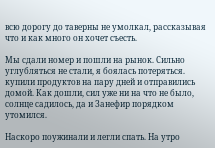всю дорогу до таверны не умолкал, рассказывая что и как много он хочет съесть.

Мы сдали номер и пошли на рынок. Сильно углубляться не стали, я боялась потеряться. купили продуктов на пару дней и отправились домой. Как дошли, сил уже ни на что не было, солнце садилось, да и Занефир порядком утомился.

Наскоро поужинали и легли спать. На утро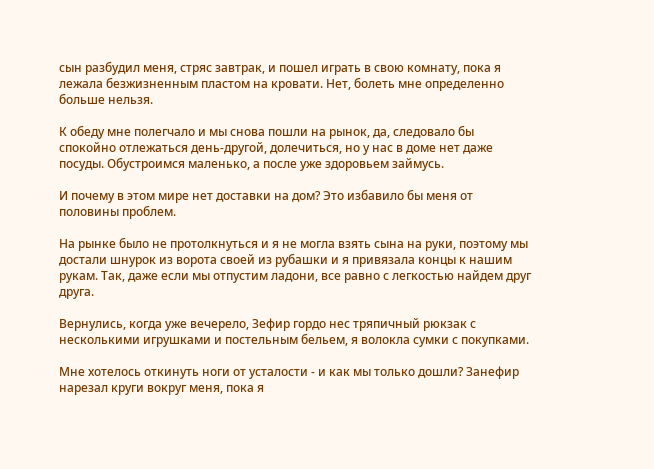сын разбудил меня, стряс завтрак, и пошел играть в свою комнату, пока я лежала безжизненным пластом на кровати. Нет, болеть мне определенно больше нельзя.

К обеду мне полегчало и мы снова пошли на рынок, да, следовало бы спокойно отлежаться день-другой, долечиться, но у нас в доме нет даже посуды. Обустроимся маленько, а после уже здоровьем займусь.

И почему в этом мире нет доставки на дом? Это избавило бы меня от половины проблем.

На рынке было не протолкнуться и я не могла взять сына на руки, поэтому мы достали шнурок из ворота своей из рубашки и я привязала концы к нашим рукам. Так, даже если мы отпустим ладони, все равно с легкостью найдем друг друга.

Вернулись, когда уже вечерело, Зефир гордо нес тряпичный рюкзак с несколькими игрушками и постельным бельем, я волокла сумки с покупками.

Мне хотелось откинуть ноги от усталости - и как мы только дошли? Занефир нарезал круги вокруг меня, пока я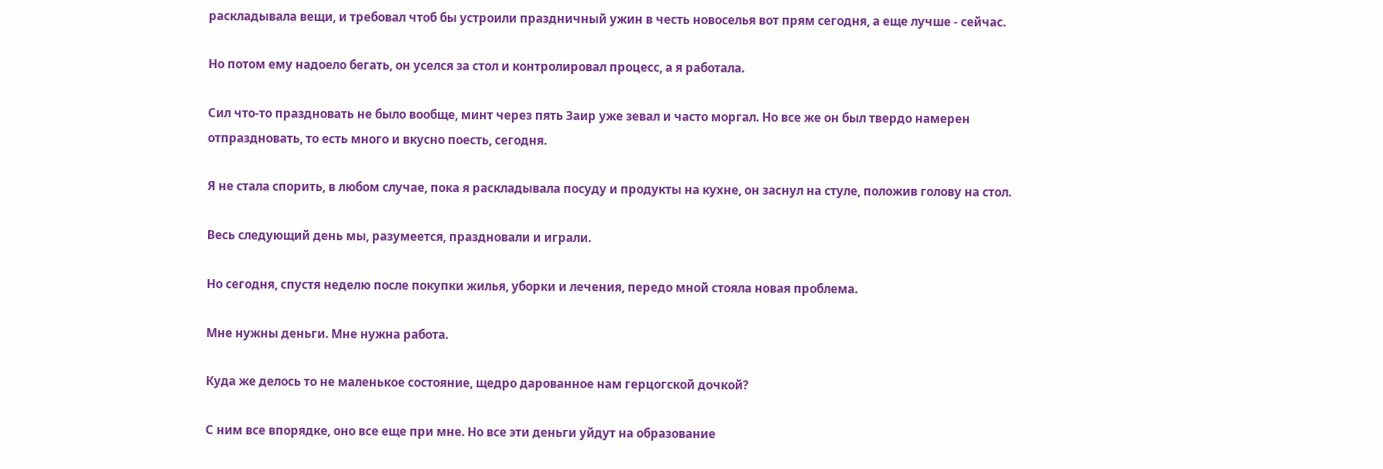раскладывала вещи, и требовал чтоб бы устроили праздничный ужин в честь новоселья вот прям сегодня, а еще лучше - сейчас.

Но потом ему надоело бегать, он уселся за стол и контролировал процесс, а я работала.

Сил что-то праздновать не было вообще, минт через пять Заир уже зевал и часто моргал. Но все же он был твердо намерен отпраздновать, то есть много и вкусно поесть, сегодня.

Я не стала спорить, в любом случае, пока я раскладывала посуду и продукты на кухне, он заснул на стуле, положив голову на стол.

Весь следующий день мы, разумеется, праздновали и играли.

Но сегодня, спустя неделю после покупки жилья, уборки и лечения, передо мной стояла новая проблема.

Мне нужны деньги. Мне нужна работа.

Куда же делось то не маленькое состояние, щедро дарованное нам герцогской дочкой?

С ним все впорядке, оно все еще при мне. Но все эти деньги уйдут на образование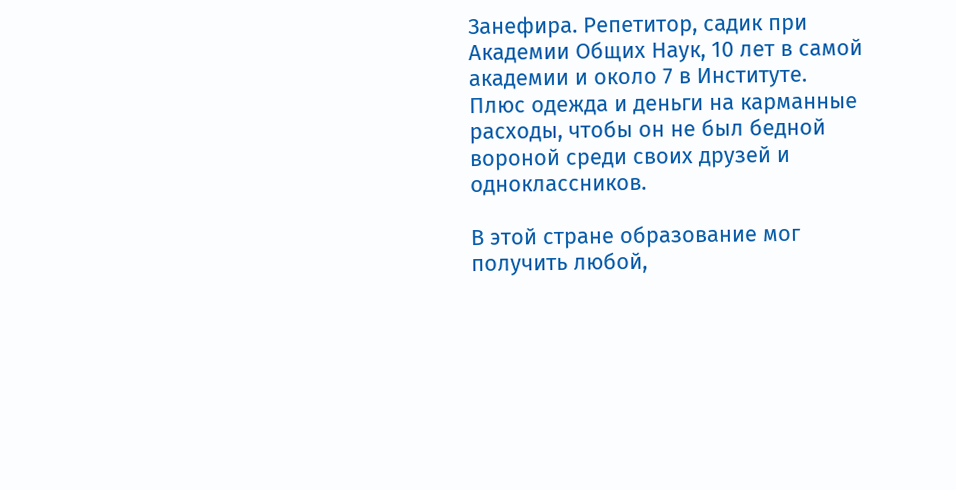Занефира. Репетитор, садик при Академии Общих Наук, 10 лет в самой академии и около 7 в Институте. Плюс одежда и деньги на карманные расходы, чтобы он не был бедной вороной среди своих друзей и одноклассников.

В этой стране образование мог получить любой,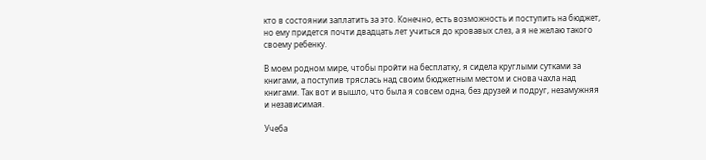кто в состоянии заплатить за это. Конечно, есть возможность и поступить на бюджет, но ему придется почти двадцать лет учиться до кровавых слез, а я не желаю такого своему ребенку.

В моем родном мире, чтобы пройти на бесплатку, я сидела круглыми сутками за книгами, а поступив тряслась над своим бюджетным местом и снова чахла над книгами. Так вот и вышло, что была я совсем одна, без друзей и подруг, незамужняя и независимая.

Учеба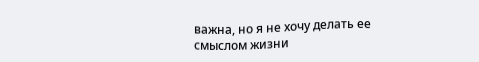важна, но я не хочу делать ее смыслом жизни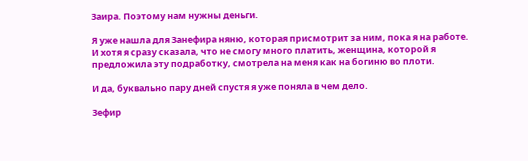Заира. Поэтому нам нужны деньги.

Я уже нашла для Занефира няню, которая присмотрит за ним, пока я на работе. И хотя я сразу сказала, что не смогу много платить, женщина, которой я предложила эту подработку, смотрела на меня как на богиню во плоти.

И да, буквально пару дней спустя я уже поняла в чем дело.

Зефир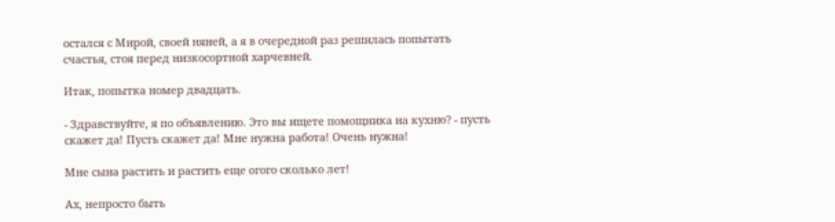остался с Мирой, своей няней, а я в очередной раз решилась попытать счастья, стоя перед низкосортной харчевней.

Итак, попытка номер двадцать.

- Здравствуйте, я по объявлению. Это вы ищете помощника на кухню? - пусть скажет да! Пусть скажет да! Мне нужна работа! Очень нужна!

Мне сына растить и растить еще огого сколько лет!

Ах, непросто быть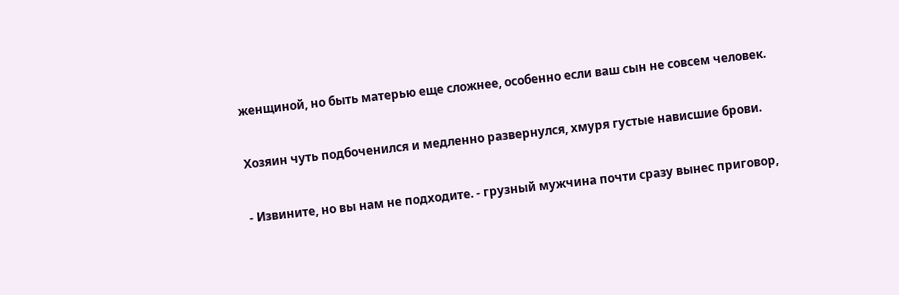женщиной, но быть матерью еще сложнее, особенно если ваш сын не совсем человек.

Хозяин чуть подбоченился и медленно развернулся, хмуря густые нависшие брови.

- Извините, но вы нам не подходите. - грузный мужчина почти сразу вынес приговор,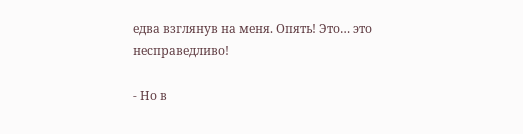едва взглянув на меня. Опять! Это… это несправедливо!

- Но в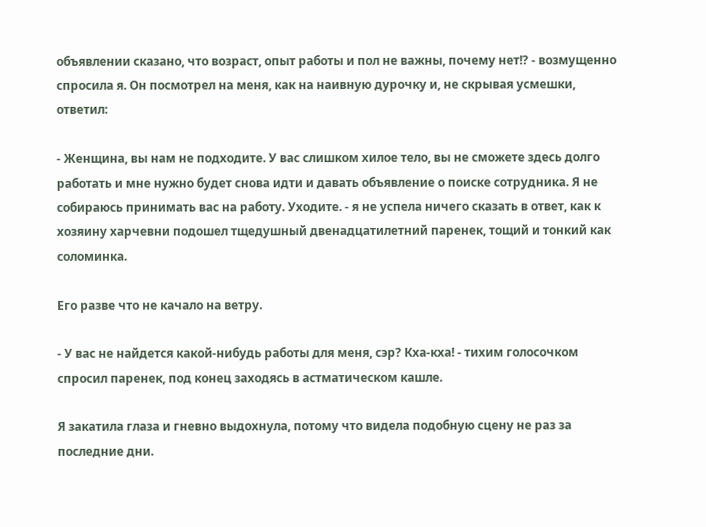объявлении сказано, что возраст, опыт работы и пол не важны, почему нет!? - возмущенно спросила я. Он посмотрел на меня, как на наивную дурочку и, не скрывая усмешки, ответил:

- Женщина, вы нам не подходите. У вас слишком хилое тело, вы не сможете здесь долго работать и мне нужно будет снова идти и давать объявление о поиске сотрудника. Я не собираюсь принимать вас на работу. Уходите. - я не успела ничего сказать в ответ, как к хозяину харчевни подошел тщедушный двенадцатилетний паренек, тощий и тонкий как соломинка.

Его разве что не качало на ветру.

- У вас не найдется какой-нибудь работы для меня, сэр? Кха-кха! - тихим голосочком спросил паренек, под конец заходясь в астматическом кашле.

Я закатила глаза и гневно выдохнула, потому что видела подобную сцену не раз за последние дни.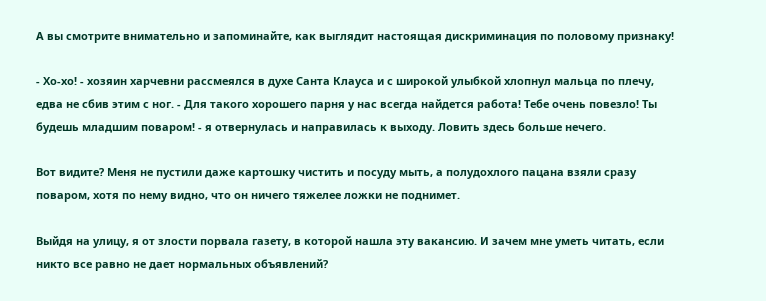А вы смотрите внимательно и запоминайте, как выглядит настоящая дискриминация по половому признаку!

- Хо-хо! - хозяин харчевни рассмеялся в духе Санта Клауса и с широкой улыбкой хлопнул мальца по плечу, едва не сбив этим с ног. - Для такого хорошего парня у нас всегда найдется работа! Тебе очень повезло! Ты будешь младшим поваром! - я отвернулась и направилась к выходу. Ловить здесь больше нечего.

Вот видите? Меня не пустили даже картошку чистить и посуду мыть, а полудохлого пацана взяли сразу поваром, хотя по нему видно, что он ничего тяжелее ложки не поднимет.

Выйдя на улицу, я от злости порвала газету, в которой нашла эту вакансию. И зачем мне уметь читать, если никто все равно не дает нормальных объявлений?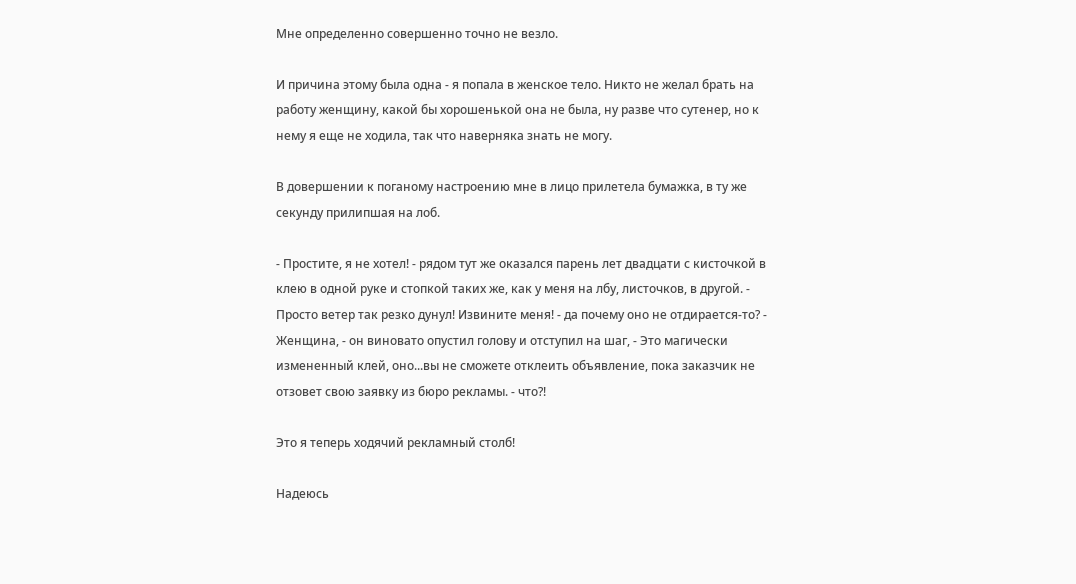Мне определенно совершенно точно не везло.

И причина этому была одна - я попала в женское тело. Никто не желал брать на работу женщину, какой бы хорошенькой она не была, ну разве что сутенер, но к нему я еще не ходила, так что наверняка знать не могу.

В довершении к поганому настроению мне в лицо прилетела бумажка, в ту же секунду прилипшая на лоб.

- Простите, я не хотел! - рядом тут же оказался парень лет двадцати с кисточкой в клею в одной руке и стопкой таких же, как у меня на лбу, листочков, в другой. - Просто ветер так резко дунул! Извините меня! - да почему оно не отдирается-то? - Женщина, - он виновато опустил голову и отступил на шаг, - Это магически измененный клей, оно...вы не сможете отклеить объявление, пока заказчик не отзовет свою заявку из бюро рекламы. - что?!

Это я теперь ходячий рекламный столб!

Надеюсь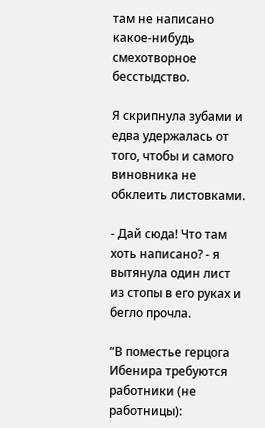там не написано какое-нибудь смехотворное бесстыдство.

Я скрипнула зубами и едва удержалась от того, чтобы и самого виновника не обклеить листовками.

- Дай сюда! Что там хоть написано? - я вытянула один лист из стопы в его руках и бегло прочла.

“В поместье герцога Ибенира требуются работники (не работницы):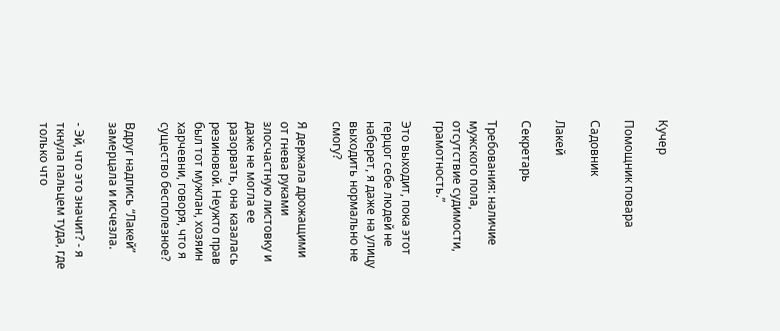Кучер

Помощник повара

Садовник

Лакей

Секретарь

Требования: наличие мужского пола, отсутствие судимости, грамотность.”

Это выходит, пока этот герцог себе людей не наберет, я даже на улицу выходить нормально не смогу?

Я держала дрожащими от гнева руками злосчастную листовку и даже не могла ее разорвать, она казалась резиновой. Неужто прав был тот мужлан, хозяин харчевни, говоря, что я существо бесполезное?

Вдруг надпись “Лакей” замерцала и исчезла.

- Эй, что это значит? - я ткнула пальцем туда, где только что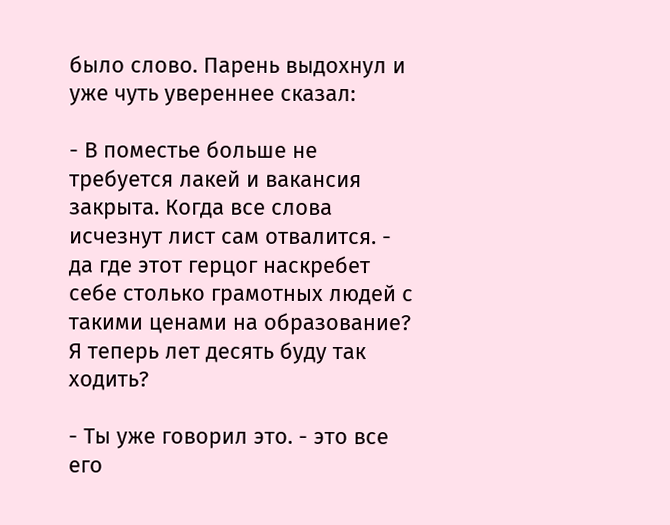было слово. Парень выдохнул и уже чуть увереннее сказал:

- В поместье больше не требуется лакей и вакансия закрыта. Когда все слова исчезнут лист сам отвалится. - да где этот герцог наскребет себе столько грамотных людей с такими ценами на образование? Я теперь лет десять буду так ходить?

- Ты уже говорил это. - это все его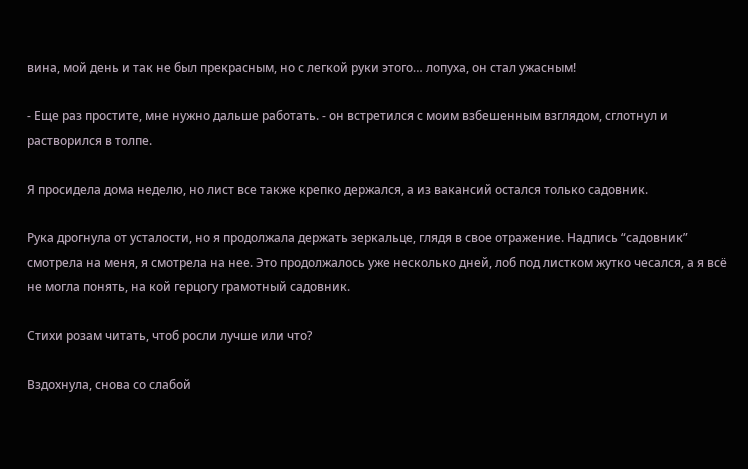вина, мой день и так не был прекрасным, но с легкой руки этого… лопуха, он стал ужасным!

- Еще раз простите, мне нужно дальше работать. - он встретился с моим взбешенным взглядом, сглотнул и растворился в толпе.

Я просидела дома неделю, но лист все также крепко держался, а из вакансий остался только садовник.

Рука дрогнула от усталости, но я продолжала держать зеркальце, глядя в свое отражение. Надпись “садовник” смотрела на меня, я смотрела на нее. Это продолжалось уже несколько дней, лоб под листком жутко чесался, а я всё не могла понять, на кой герцогу грамотный садовник.

Стихи розам читать, чтоб росли лучше или что?

Вздохнула, снова со слабой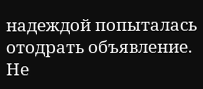надеждой попыталась отодрать объявление. Не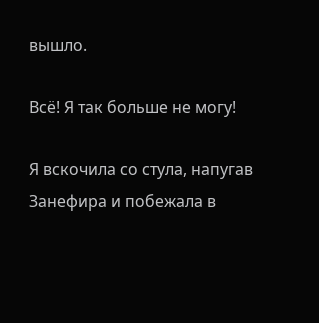вышло.

Всё! Я так больше не могу!

Я вскочила со стула, напугав Занефира и побежала в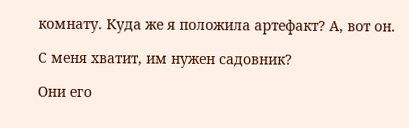комнату. Куда же я положила артефакт? А, вот он.

С меня хватит, им нужен садовник?

Они его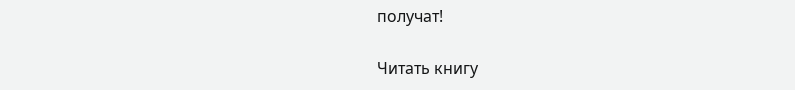получат!

Читать книгу